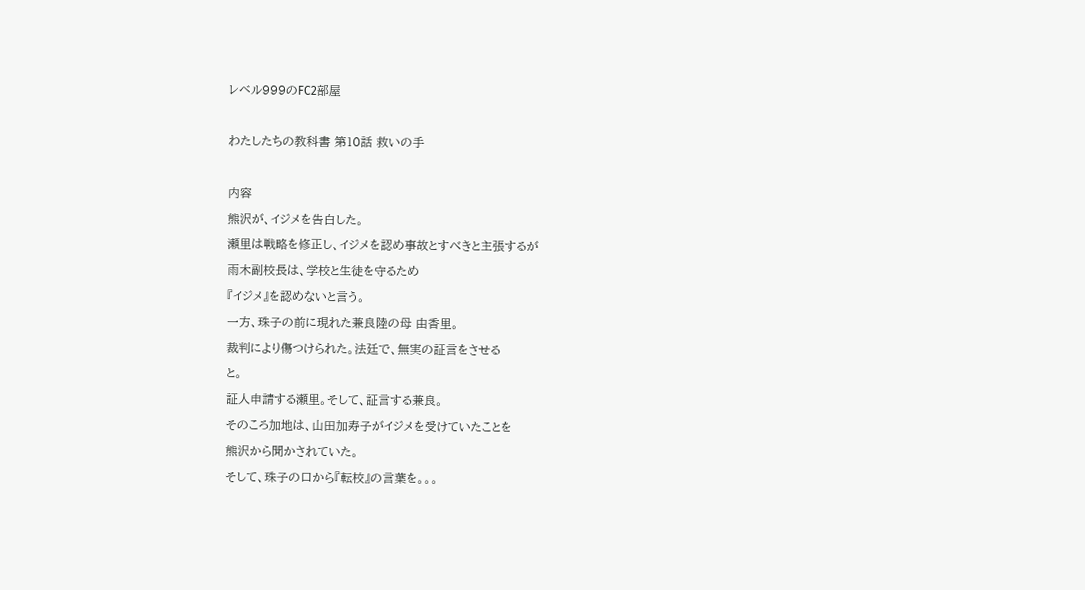レベル999のFC2部屋

わたしたちの教科書 第10話 救いの手

内容
熊沢が、イジメを告白した。
瀬里は戦略を修正し、イジメを認め事故とすべきと主張するが
雨木副校長は、学校と生徒を守るため
『イジメ』を認めないと言う。
一方、珠子の前に現れた兼良陸の母 由香里。
裁判により傷つけられた。法廷で、無実の証言をさせる
と。
証人申請する瀬里。そして、証言する兼良。
そのころ加地は、山田加寿子がイジメを受けていたことを
熊沢から聞かされていた。
そして、珠子の口から『転校』の言葉を。。。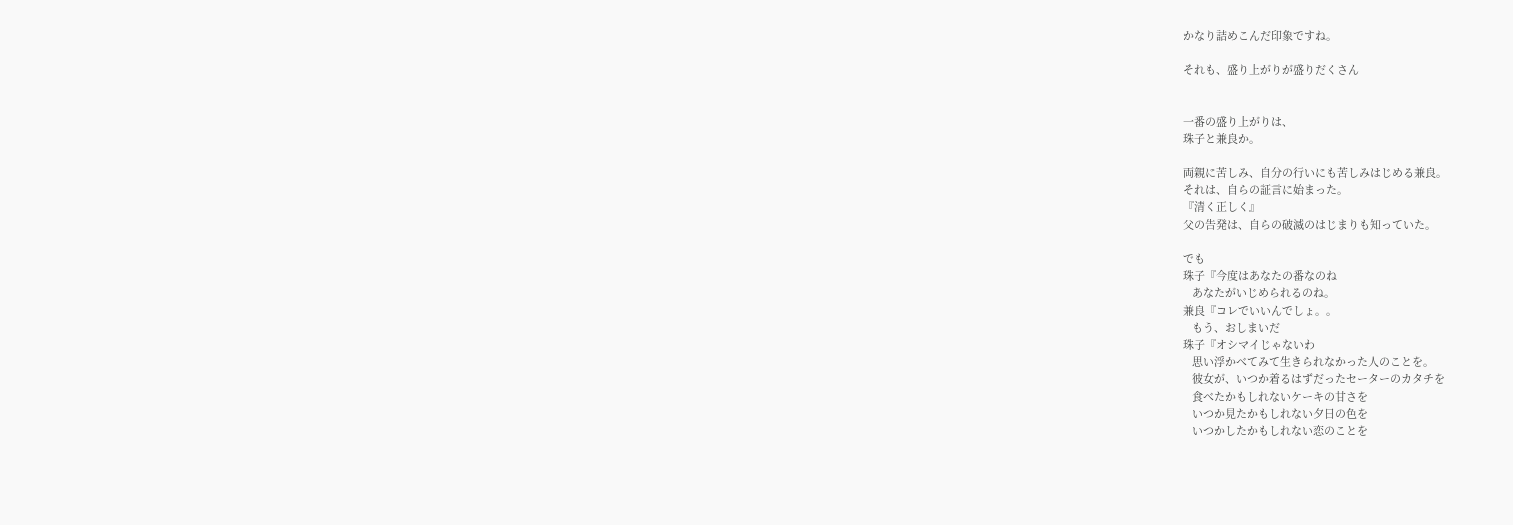かなり詰めこんだ印象ですね。

それも、盛り上がりが盛りだくさん


一番の盛り上がりは、
珠子と兼良か。

両親に苦しみ、自分の行いにも苦しみはじめる兼良。
それは、自らの証言に始まった。
『清く正しく』
父の告発は、自らの破滅のはじまりも知っていた。

でも
珠子『今度はあなたの番なのね
   あなたがいじめられるのね。
兼良『コレでいいんでしょ。。
   もう、おしまいだ
珠子『オシマイじゃないわ
   思い浮かべてみて生きられなかった人のことを。
   彼女が、いつか着るはずだったセーターのカタチを
   食べたかもしれないケーキの甘さを
   いつか見たかもしれない夕日の色を
   いつかしたかもしれない恋のことを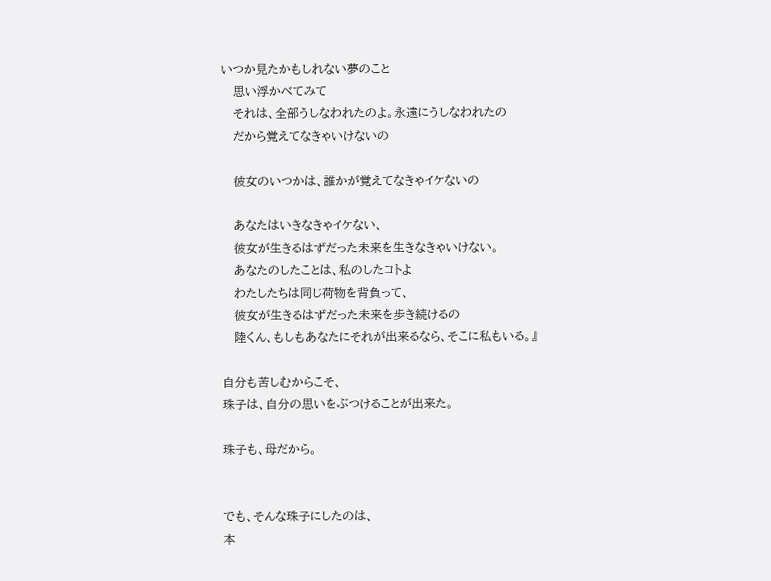いつか見たかもしれない夢のこと
   思い浮かべてみて
   それは、全部うしなわれたのよ。永遠にうしなわれたの
   だから覚えてなきゃいけないの

   彼女のいつかは、誰かが覚えてなきゃイケないの

   あなたはいきなきゃイケない、
   彼女が生きるはずだった未来を生きなきゃいけない。
   あなたのしたことは、私のしたコトよ
   わたしたちは同じ荷物を背負って、
   彼女が生きるはずだった未来を歩き続けるの
   陸くん、もしもあなたにそれが出来るなら、そこに私もいる。』

自分も苦しむからこそ、
珠子は、自分の思いをぶつけることが出来た。

珠子も、母だから。


でも、そんな珠子にしたのは、
本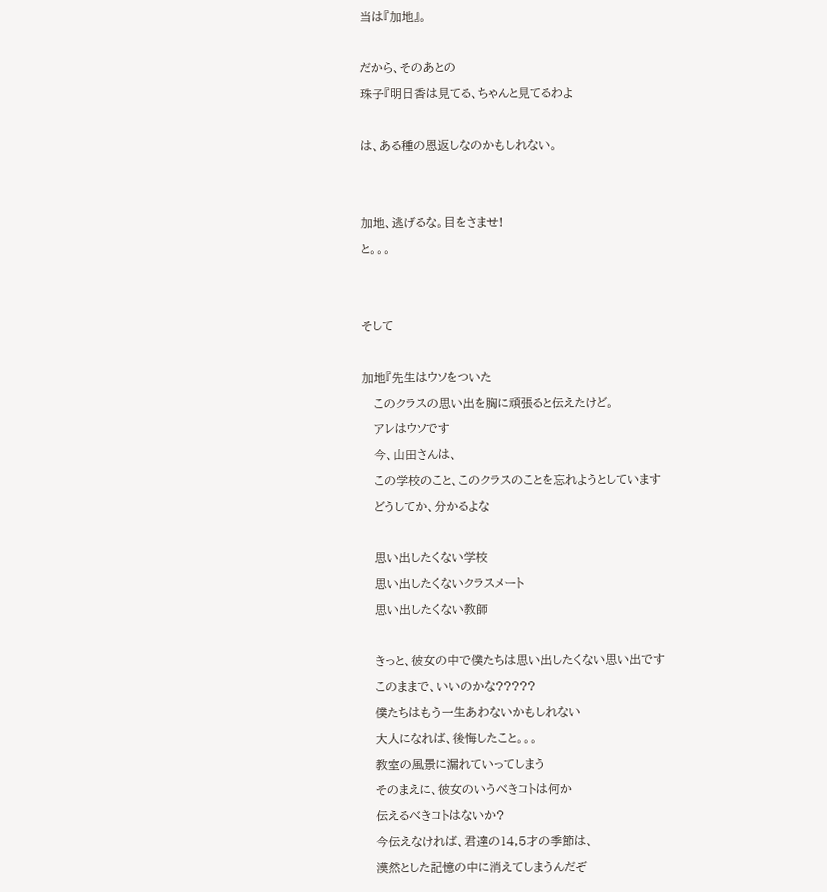当は『加地』。

だから、そのあとの
珠子『明日香は見てる、ちゃんと見てるわよ

は、ある種の恩返しなのかもしれない。


加地、逃げるな。目をさませ!
と。。。


そして

加地『先生はウソをついた
   このクラスの思い出を胸に頑張ると伝えたけど。
   アレはウソです
   今、山田さんは、
   この学校のこと、このクラスのことを忘れようとしています
   どうしてか、分かるよな

   思い出したくない学校
   思い出したくないクラスメート
   思い出したくない教師

   きっと、彼女の中で僕たちは思い出したくない思い出です
   このままで、いいのかな?????
   僕たちはもう一生あわないかもしれない
   大人になれば、後悔したこと。。。
   教室の風景に漏れていってしまう
   そのまえに、彼女のいうべきコトは何か
   伝えるべきコトはないか?
   今伝えなければ、君達の14,5才の季節は、
   漠然とした記憶の中に消えてしまうんだぞ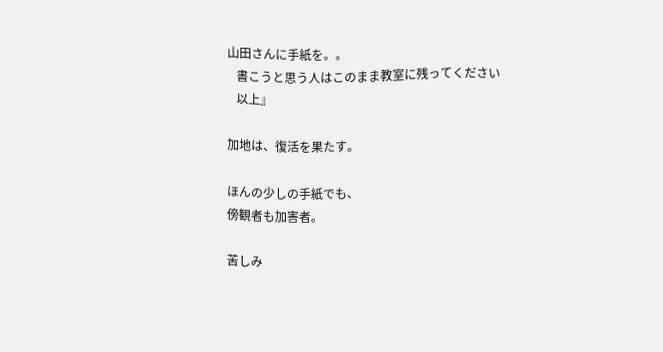山田さんに手紙を。。
   書こうと思う人はこのまま教室に残ってください
   以上』

加地は、復活を果たす。

ほんの少しの手紙でも、
傍観者も加害者。

苦しみ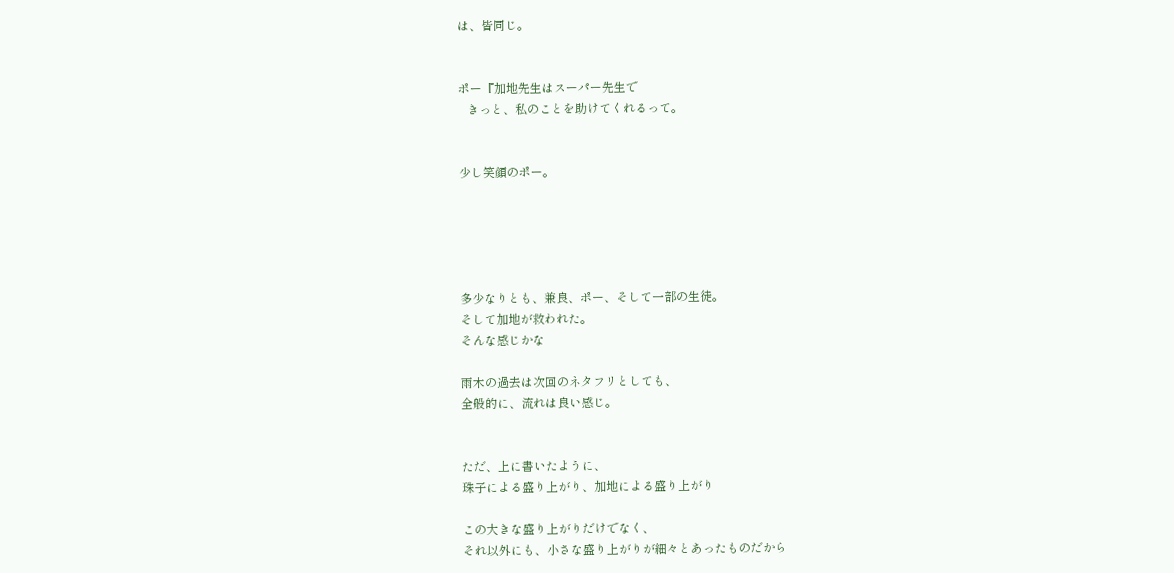は、皆同じ。


ポー『加地先生はスーパー先生で
   きっと、私のことを助けてくれるって。


少し笑顔のポー。





多少なりとも、兼良、ポー、そして一部の生徒。
そして加地が救われた。
そんな感じかな

雨木の過去は次回のネタフリとしても、
全般的に、流れは良い感じ。


ただ、上に書いたように、
珠子による盛り上がり、加地による盛り上がり

この大きな盛り上がりだけでなく、
それ以外にも、小さな盛り上がりが細々とあったものだから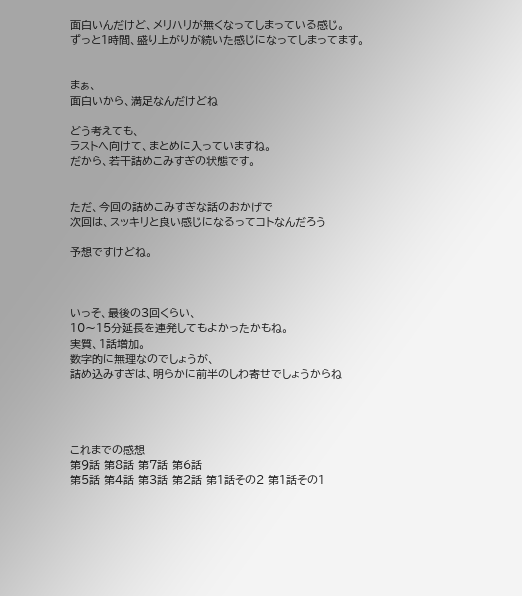面白いんだけど、メリハリが無くなってしまっている感じ。
ずっと1時間、盛り上がりが続いた感じになってしまってます。


まぁ、
面白いから、満足なんだけどね

どう考えても、
ラストへ向けて、まとめに入っていますね。
だから、若干詰めこみすぎの状態です。


ただ、今回の詰めこみすぎな話のおかげで
次回は、スッキリと良い感じになるってコトなんだろう

予想ですけどね。



いっそ、最後の3回くらい、
10〜15分延長を連発してもよかったかもね。
実質、1話増加。
数字的に無理なのでしょうが、
詰め込みすぎは、明らかに前半のしわ寄せでしょうからね




これまでの感想
第9話 第8話 第7話 第6話
第5話 第4話 第3話 第2話 第1話その2 第1話その1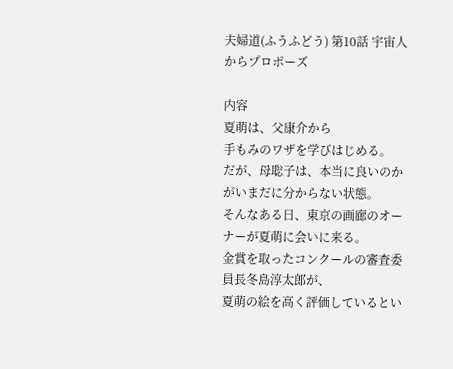夫婦道(ふうふどう) 第10話 宇宙人からプロポーズ

内容
夏萌は、父康介から
手もみのワザを学びはじめる。
だが、母聡子は、本当に良いのかがいまだに分からない状態。
そんなある日、東京の画廊のオーナーが夏萌に会いに来る。
金賞を取ったコンクールの審査委員長冬島淳太郎が、
夏萌の絵を高く評価しているとい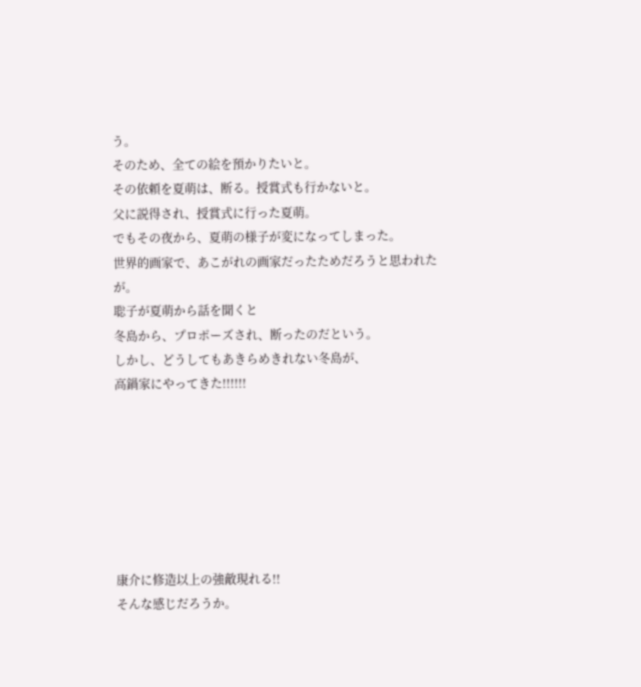う。
そのため、全ての絵を預かりたいと。
その依頼を夏萌は、断る。授賞式も行かないと。
父に説得され、授賞式に行った夏萌。
でもその夜から、夏萌の様子が変になってしまった。
世界的画家で、あこがれの画家だったためだろうと思われたが。
聡子が夏萌から話を聞くと
冬島から、プロポーズされ、断ったのだという。
しかし、どうしてもあきらめきれない冬島が、
高鍋家にやってきた!!!!!!







康介に修造以上の強敵現れる!!
そんな感じだろうか。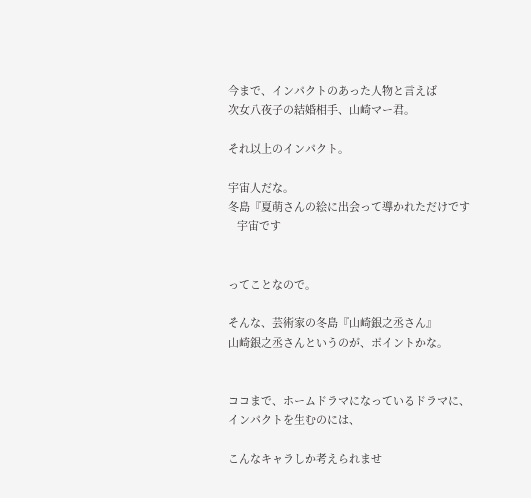今まで、インパクトのあった人物と言えば
次女八夜子の結婚相手、山崎マー君。

それ以上のインパクト。

宇宙人だな。
冬島『夏萌さんの絵に出会って導かれただけです
   宇宙です


ってことなので。

そんな、芸術家の冬島『山崎銀之丞さん』
山崎銀之丞さんというのが、ポイントかな。


ココまで、ホームドラマになっているドラマに、
インパクトを生むのには、

こんなキャラしか考えられませ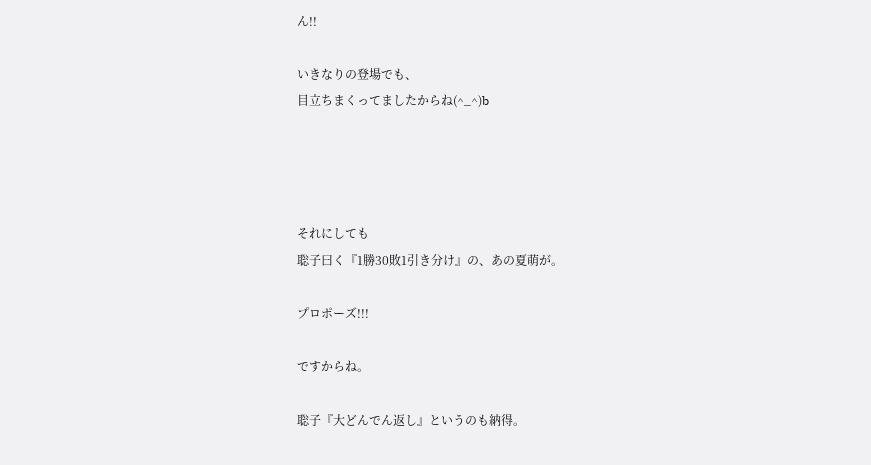ん!!

いきなりの登場でも、
目立ちまくってましたからね(^_^)b




それにしても
聡子曰く『1勝30敗1引き分け』の、あの夏萌が。

プロポーズ!!!

ですからね。

聡子『大どんでん返し』というのも納得。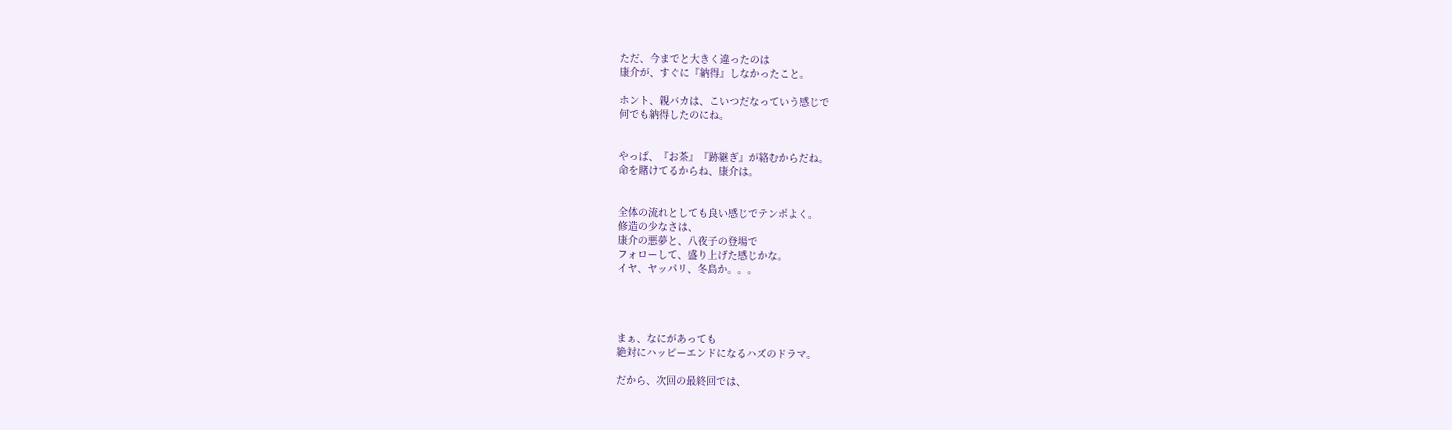ただ、今までと大きく違ったのは
康介が、すぐに『納得』しなかったこと。

ホント、親バカは、こいつだなっていう感じで
何でも納得したのにね。


やっぱ、『お茶』『跡継ぎ』が絡むからだね。
命を賭けてるからね、康介は。


全体の流れとしても良い感じでテンポよく。
修造の少なさは、
康介の悪夢と、八夜子の登場で
フォローして、盛り上げた感じかな。
イヤ、ヤッパリ、冬島か。。。




まぁ、なにがあっても
絶対にハッピーエンドになるハズのドラマ。

だから、次回の最終回では、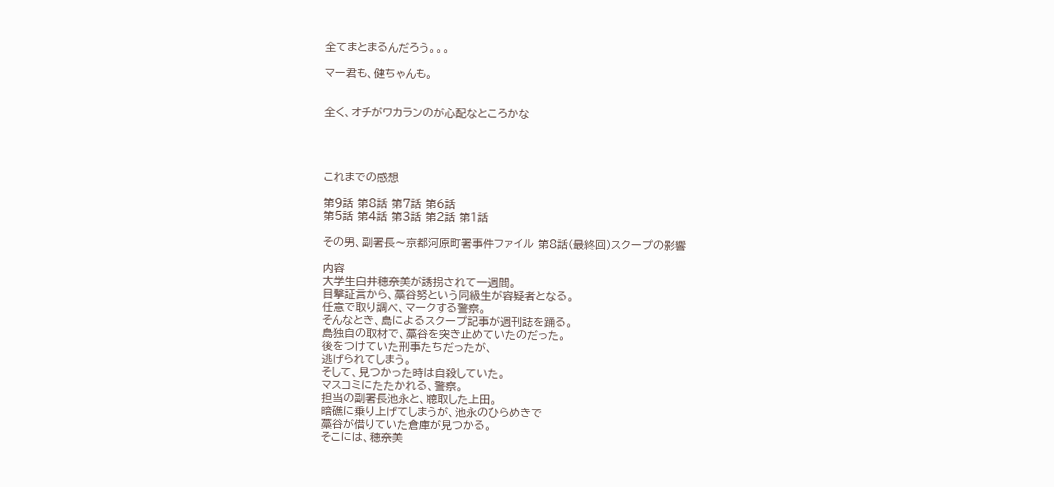全てまとまるんだろう。。。

マー君も、健ちゃんも。


全く、オチがワカランのが心配なところかな




これまでの感想

第9話 第8話 第7話 第6話
第5話 第4話 第3話 第2話 第1話

その男、副署長〜京都河原町署事件ファイル 第8話(最終回)スクープの影響

内容
大学生白井穂奈美が誘拐されて一週間。
目撃証言から、藁谷努という同級生が容疑者となる。
任意で取り調べ、マークする警察。
そんなとき、島によるスクープ記事が週刊誌を踊る。
島独自の取材で、藁谷を突き止めていたのだった。
後をつけていた刑事たちだったが、
逃げられてしまう。
そして、見つかった時は自殺していた。
マスコミにたたかれる、警察。
担当の副署長池永と、聴取した上田。
暗礁に乗り上げてしまうが、池永のひらめきで
藁谷が借りていた倉庫が見つかる。
そこには、穂奈美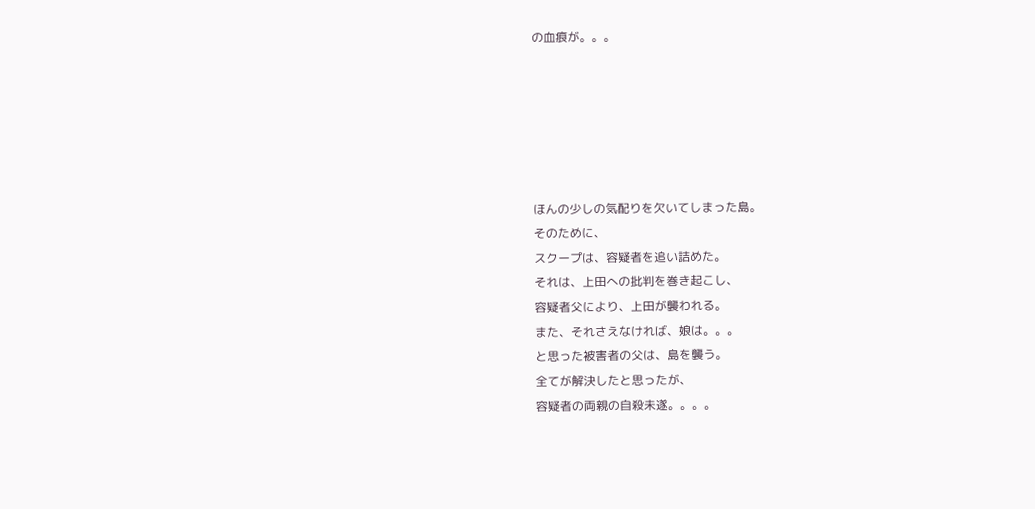の血痕が。。。






ほんの少しの気配りを欠いてしまった島。
そのために、
スクープは、容疑者を追い詰めた。
それは、上田への批判を巻き起こし、
容疑者父により、上田が襲われる。
また、それさえなければ、娘は。。。
と思った被害者の父は、島を襲う。
全てが解決したと思ったが、
容疑者の両親の自殺未遂。。。。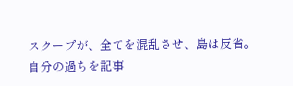スクープが、全てを混乱させ、島は反省。
自分の過ちを記事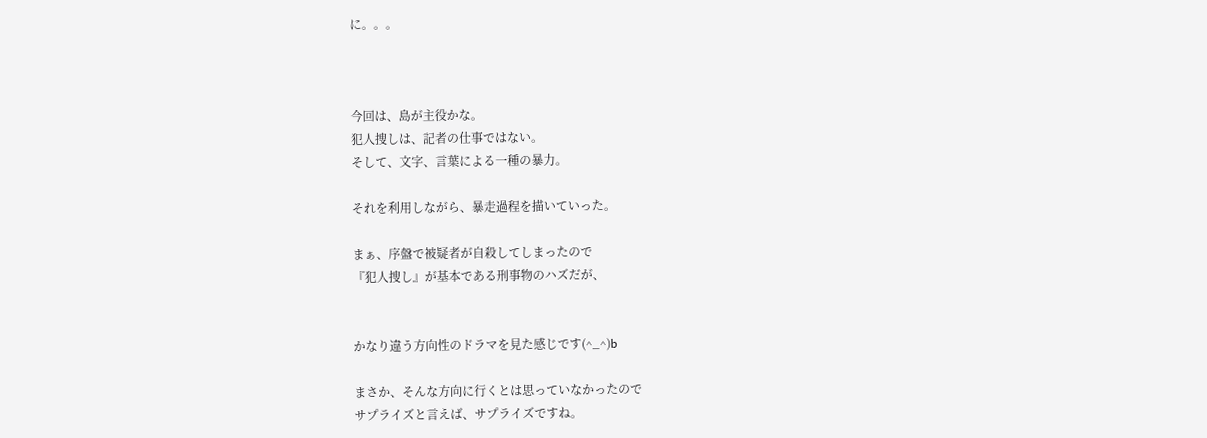に。。。



今回は、島が主役かな。
犯人捜しは、記者の仕事ではない。
そして、文字、言葉による一種の暴力。

それを利用しながら、暴走過程を描いていった。

まぁ、序盤で被疑者が自殺してしまったので
『犯人捜し』が基本である刑事物のハズだが、


かなり違う方向性のドラマを見た感じです(^_^)b

まさか、そんな方向に行くとは思っていなかったので
サプライズと言えば、サプライズですね。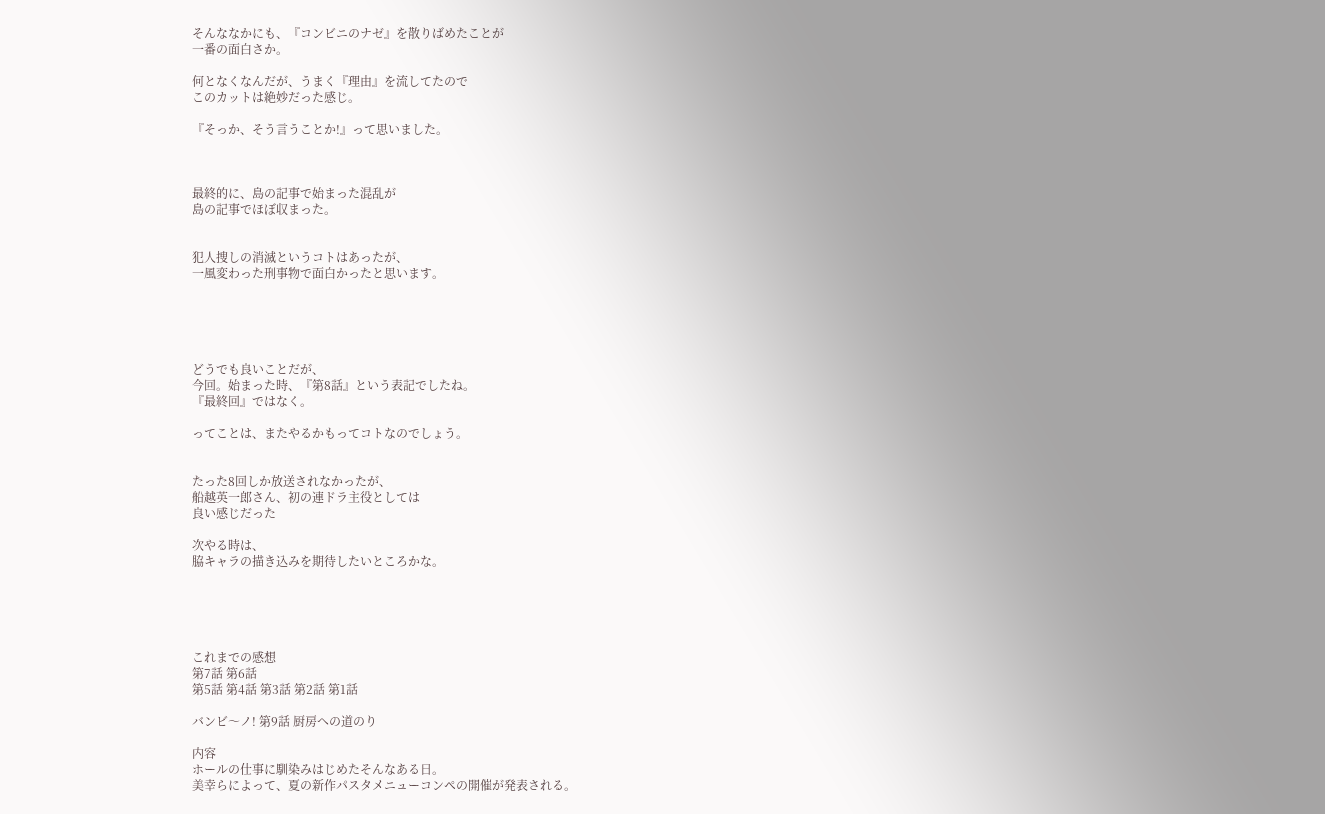そんななかにも、『コンビニのナゼ』を散りばめたことが
一番の面白さか。

何となくなんだが、うまく『理由』を流してたので
このカットは絶妙だった感じ。

『そっか、そう言うことか!』って思いました。



最終的に、島の記事で始まった混乱が
島の記事でほぼ収まった。


犯人捜しの消滅というコトはあったが、
一風変わった刑事物で面白かったと思います。





どうでも良いことだが、
今回。始まった時、『第8話』という表記でしたね。
『最終回』ではなく。

ってことは、またやるかもってコトなのでしょう。


たった8回しか放送されなかったが、
船越英一郎さん、初の連ドラ主役としては
良い感じだった

次やる時は、
脇キャラの描き込みを期待したいところかな。





これまでの感想
第7話 第6話
第5話 第4話 第3話 第2話 第1話

バンビ〜ノ! 第9話 厨房への道のり

内容
ホールの仕事に馴染みはじめたそんなある日。
美幸らによって、夏の新作パスタメニューコンペの開催が発表される。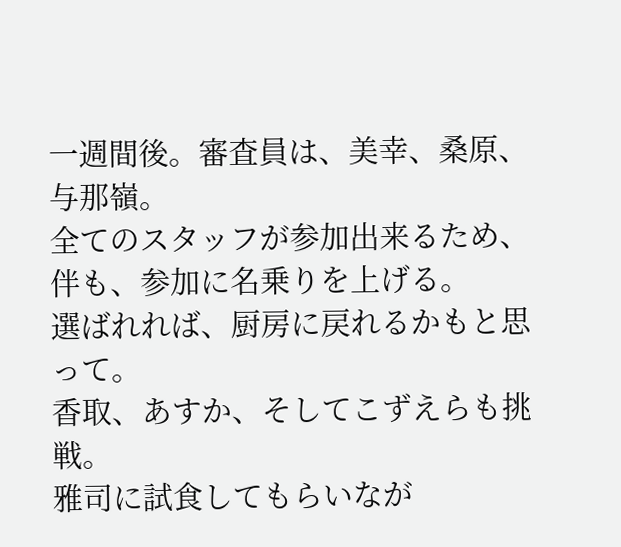一週間後。審査員は、美幸、桑原、与那嶺。
全てのスタッフが参加出来るため、
伴も、参加に名乗りを上げる。
選ばれれば、厨房に戻れるかもと思って。
香取、あすか、そしてこずえらも挑戦。
雅司に試食してもらいなが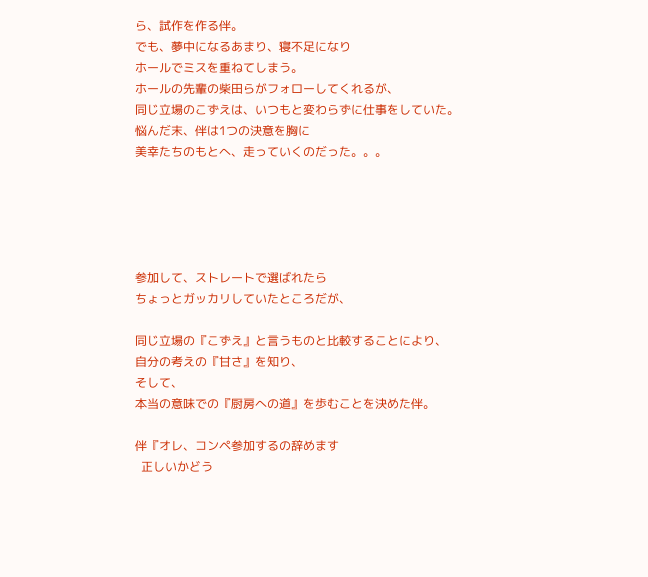ら、試作を作る伴。
でも、夢中になるあまり、寝不足になり
ホールでミスを重ねてしまう。
ホールの先輩の柴田らがフォローしてくれるが、
同じ立場のこずえは、いつもと変わらずに仕事をしていた。
悩んだ末、伴は1つの決意を胸に
美幸たちのもとへ、走っていくのだった。。。





参加して、ストレートで選ばれたら
ちょっとガッカリしていたところだが、

同じ立場の『こずえ』と言うものと比較することにより、
自分の考えの『甘さ』を知り、
そして、
本当の意味での『厨房への道』を歩むことを決めた伴。

伴『オレ、コンペ参加するの辞めます
  正しいかどう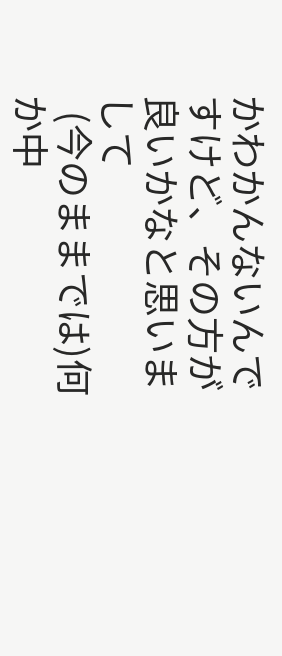かわかんないんですけど、その方が良いかなと思いまして
  (今のままでは)何か中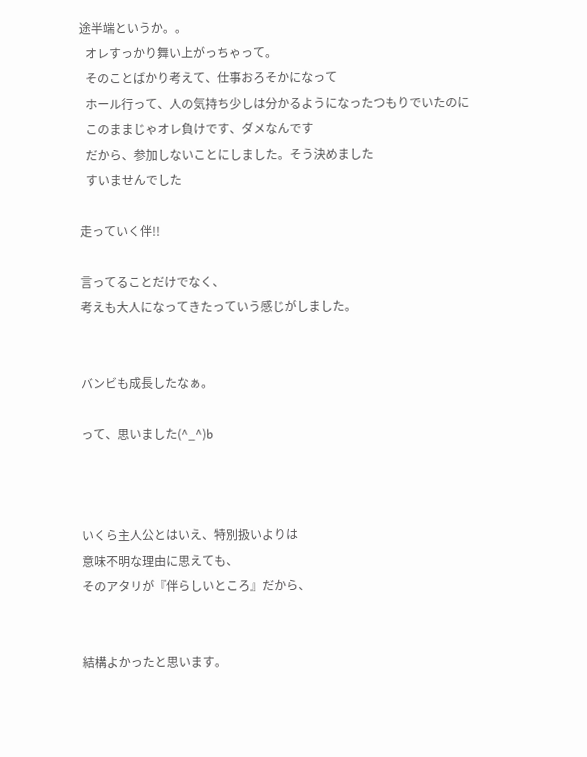途半端というか。。
  オレすっかり舞い上がっちゃって。
  そのことばかり考えて、仕事おろそかになって
  ホール行って、人の気持ち少しは分かるようになったつもりでいたのに
  このままじゃオレ負けです、ダメなんです
  だから、参加しないことにしました。そう決めました
  すいませんでした

走っていく伴!!

言ってることだけでなく、
考えも大人になってきたっていう感じがしました。


バンビも成長したなぁ。

って、思いました(^_^)b



いくら主人公とはいえ、特別扱いよりは
意味不明な理由に思えても、
そのアタリが『伴らしいところ』だから、


結構よかったと思います。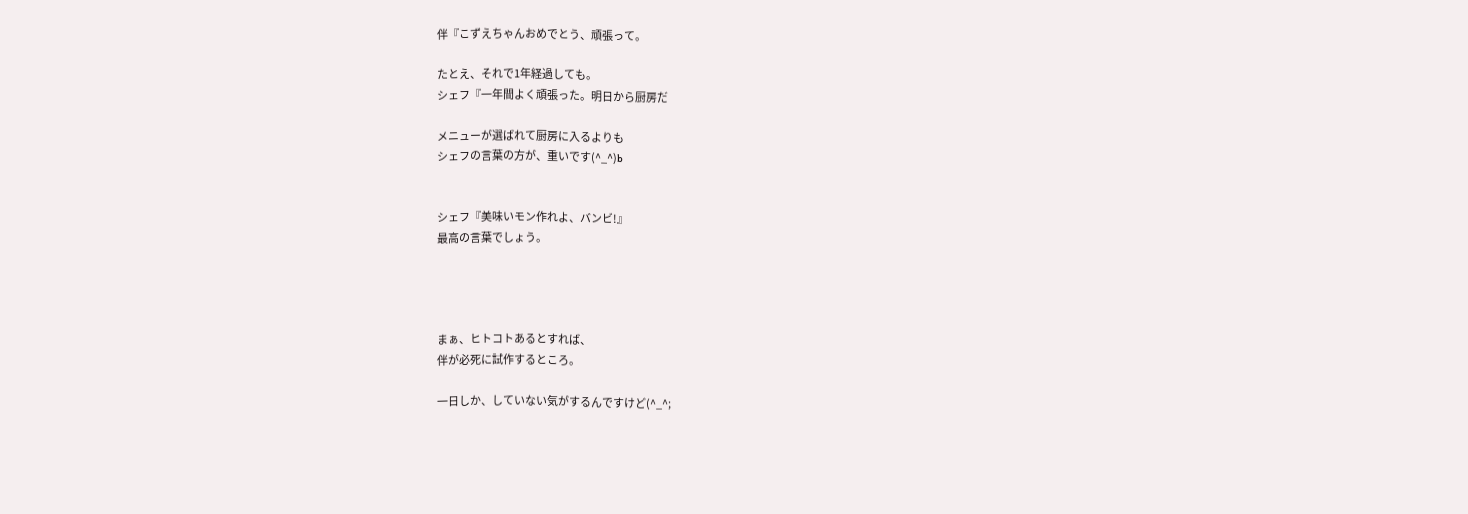伴『こずえちゃんおめでとう、頑張って。

たとえ、それで1年経過しても。
シェフ『一年間よく頑張った。明日から厨房だ

メニューが選ばれて厨房に入るよりも
シェフの言葉の方が、重いです(^_^)b


シェフ『美味いモン作れよ、バンビ!』
最高の言葉でしょう。




まぁ、ヒトコトあるとすれば、
伴が必死に試作するところ。

一日しか、していない気がするんですけど(^_^;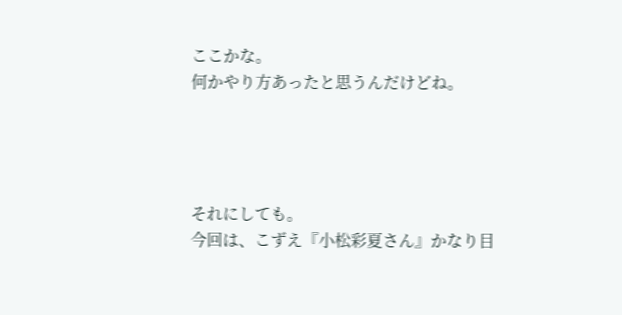ここかな。
何かやり方あったと思うんだけどね。




それにしても。
今回は、こずえ『小松彩夏さん』かなり目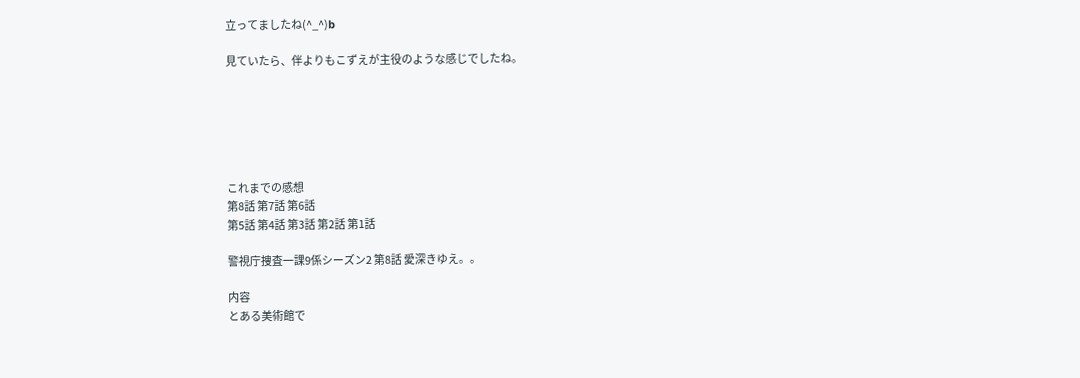立ってましたね(^_^)b

見ていたら、伴よりもこずえが主役のような感じでしたね。






これまでの感想
第8話 第7話 第6話
第5話 第4話 第3話 第2話 第1話

警視庁捜査一課9係シーズン2 第8話 愛深きゆえ。。

内容
とある美術館で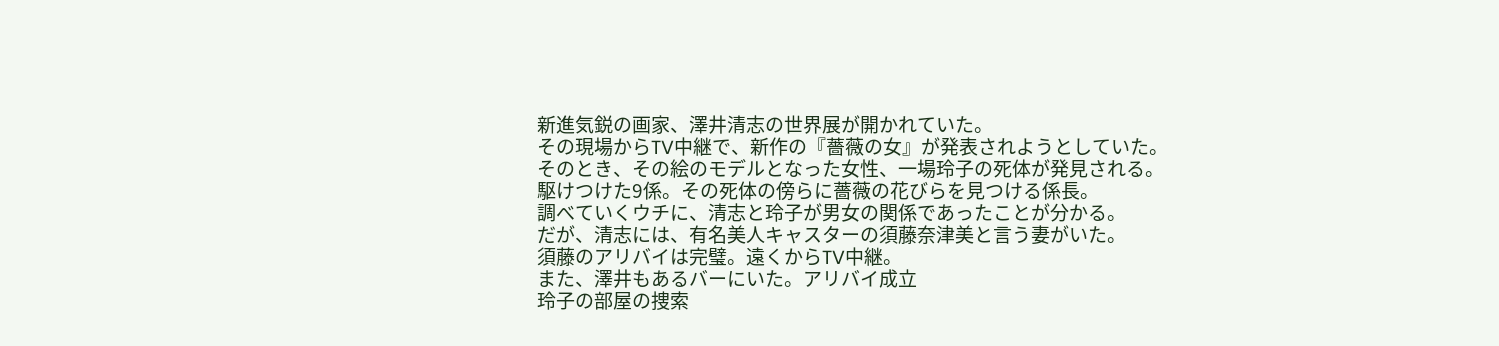新進気鋭の画家、澤井清志の世界展が開かれていた。
その現場からTV中継で、新作の『薔薇の女』が発表されようとしていた。
そのとき、その絵のモデルとなった女性、一場玲子の死体が発見される。
駆けつけた9係。その死体の傍らに薔薇の花びらを見つける係長。
調べていくウチに、清志と玲子が男女の関係であったことが分かる。
だが、清志には、有名美人キャスターの須藤奈津美と言う妻がいた。
須藤のアリバイは完璧。遠くからTV中継。
また、澤井もあるバーにいた。アリバイ成立
玲子の部屋の捜索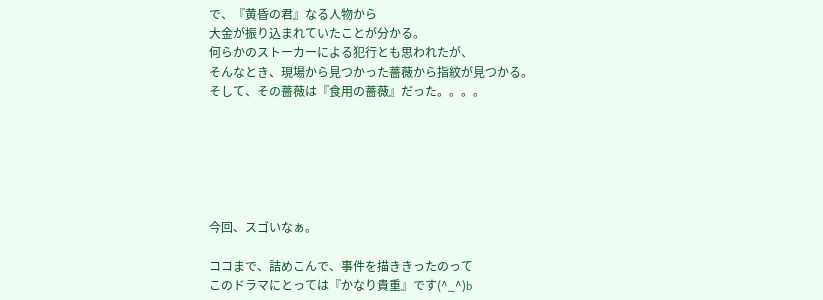で、『黄昏の君』なる人物から
大金が振り込まれていたことが分かる。
何らかのストーカーによる犯行とも思われたが、
そんなとき、現場から見つかった薔薇から指紋が見つかる。
そして、その薔薇は『食用の薔薇』だった。。。。






今回、スゴいなぁ。

ココまで、詰めこんで、事件を描ききったのって
このドラマにとっては『かなり貴重』です(^_^)b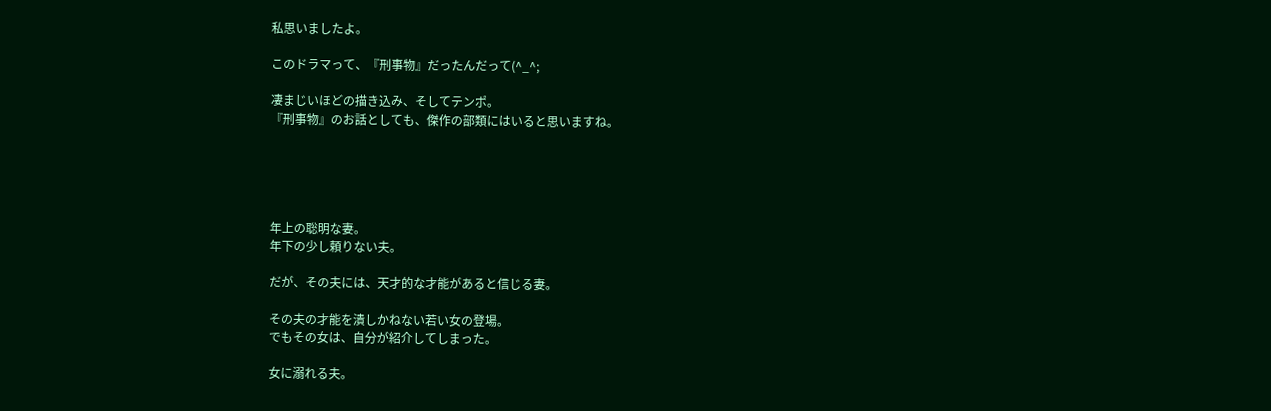私思いましたよ。

このドラマって、『刑事物』だったんだって(^_^;

凄まじいほどの描き込み、そしてテンポ。
『刑事物』のお話としても、傑作の部類にはいると思いますね。





年上の聡明な妻。
年下の少し頼りない夫。

だが、その夫には、天才的な才能があると信じる妻。

その夫の才能を潰しかねない若い女の登場。
でもその女は、自分が紹介してしまった。

女に溺れる夫。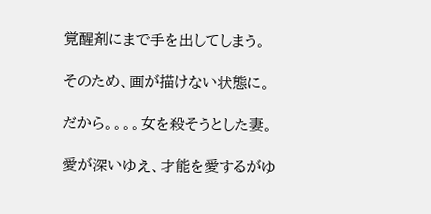覚醒剤にまで手を出してしまう。

そのため、画が描けない状態に。

だから。。。。女を殺そうとした妻。

愛が深いゆえ、才能を愛するがゆ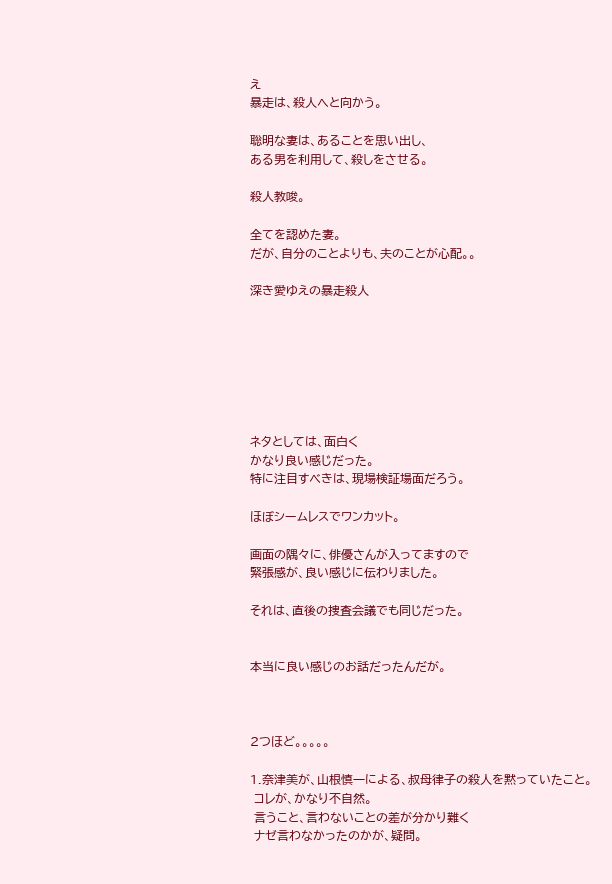え
暴走は、殺人へと向かう。

聡明な妻は、あることを思い出し、
ある男を利用して、殺しをさせる。

殺人教唆。

全てを認めた妻。
だが、自分のことよりも、夫のことが心配。。

深き愛ゆえの暴走殺人







ネタとしては、面白く
かなり良い感じだった。
特に注目すべきは、現場検証場面だろう。

ほぼシームレスでワンカット。

画面の隅々に、俳優さんが入ってますので
緊張感が、良い感じに伝わりました。

それは、直後の捜査会議でも同じだった。


本当に良い感じのお話だったんだが。



2つほど。。。。。

1.奈津美が、山根慎一による、叔母律子の殺人を黙っていたこと。
 コレが、かなり不自然。
 言うこと、言わないことの差が分かり難く
 ナゼ言わなかったのかが、疑問。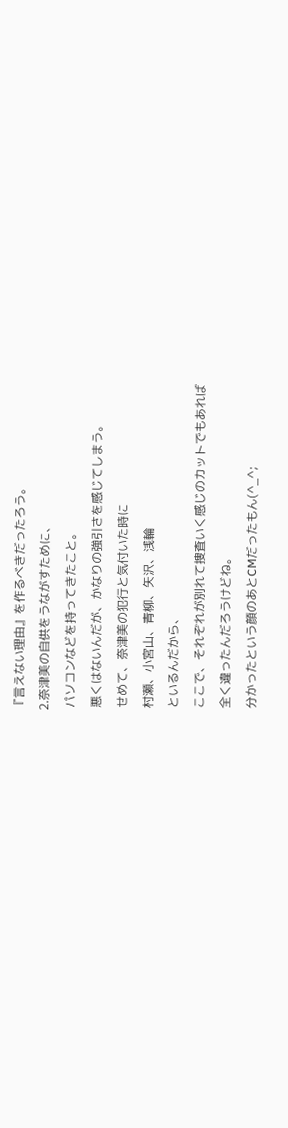『言えない理由』を作るべきだったろう。
2.奈津美の自供をうながすために、
 パソコンなどを持ってきたこと。
 悪くはないんだが、かなりの強引さを感じてしまう。
 せめて、奈津美の犯行と気付いた時に
 村瀬、小宮山、青柳、矢沢、浅輪
 といるんだから、
 ここで、それぞれが別れて捜査いく感じのカットでもあれば
 全く違ったんだろうけどね。
 分かったという顔のあとCMだったもん(^_^;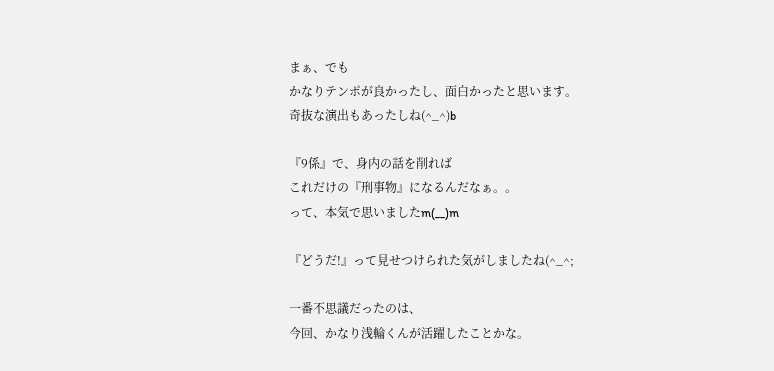まぁ、でも
かなりテンポが良かったし、面白かったと思います。
奇抜な演出もあったしね(^_^)b

『9係』で、身内の話を削れば
これだけの『刑事物』になるんだなぁ。。
って、本気で思いましたm(__)m

『どうだ!』って見せつけられた気がしましたね(^_^;

一番不思議だったのは、
今回、かなり浅輪くんが活躍したことかな。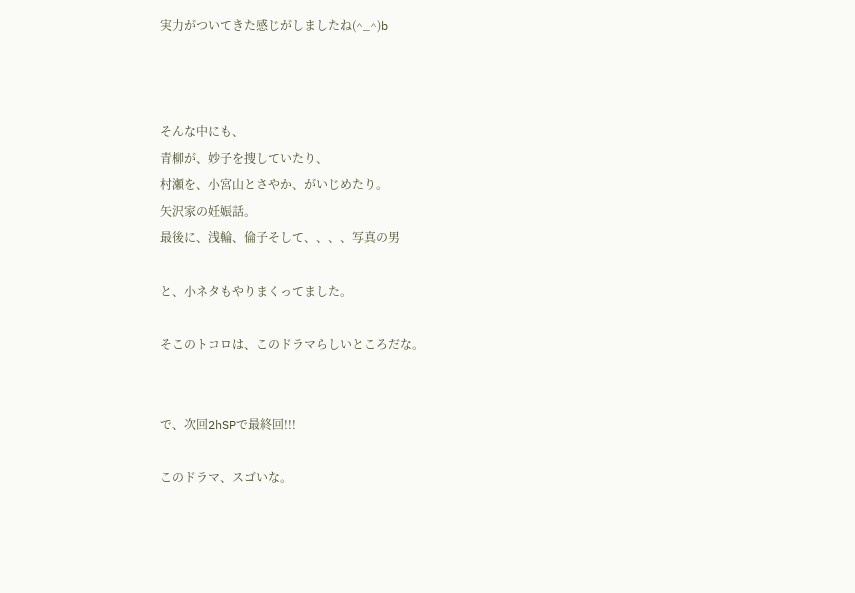実力がついてきた感じがしましたね(^_^)b



そんな中にも、
青柳が、妙子を捜していたり、
村瀬を、小宮山とさやか、がいじめたり。
矢沢家の妊娠話。
最後に、浅輪、倫子そして、、、、写真の男

と、小ネタもやりまくってました。

そこのトコロは、このドラマらしいところだな。


で、次回2hSPで最終回!!!

このドラマ、スゴいな。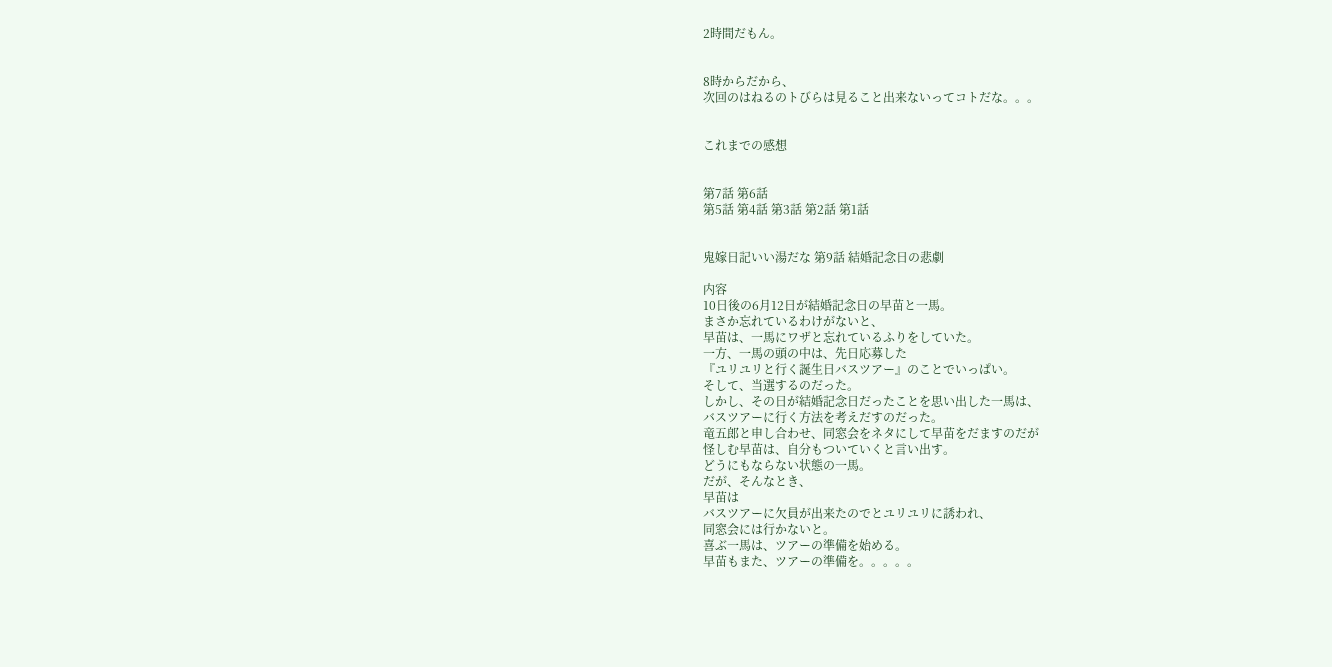2時間だもん。


8時からだから、
次回のはねるのトびらは見ること出来ないってコトだな。。。


これまでの感想


第7話 第6話
第5話 第4話 第3話 第2話 第1話


鬼嫁日記いい湯だな 第9話 結婚記念日の悲劇

内容
10日後の6月12日が結婚記念日の早苗と一馬。
まさか忘れているわけがないと、
早苗は、一馬にワザと忘れているふりをしていた。
一方、一馬の頭の中は、先日応募した
『ユリユリと行く誕生日バスツアー』のことでいっぱい。
そして、当選するのだった。
しかし、その日が結婚記念日だったことを思い出した一馬は、
バスツアーに行く方法を考えだすのだった。
竜五郎と申し合わせ、同窓会をネタにして早苗をだますのだが
怪しむ早苗は、自分もついていくと言い出す。
どうにもならない状態の一馬。
だが、そんなとき、
早苗は
バスツアーに欠員が出来たのでとユリユリに誘われ、
同窓会には行かないと。
喜ぶ一馬は、ツアーの準備を始める。
早苗もまた、ツアーの準備を。。。。。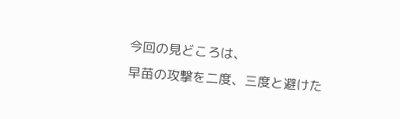今回の見どころは、
早苗の攻撃を二度、三度と避けた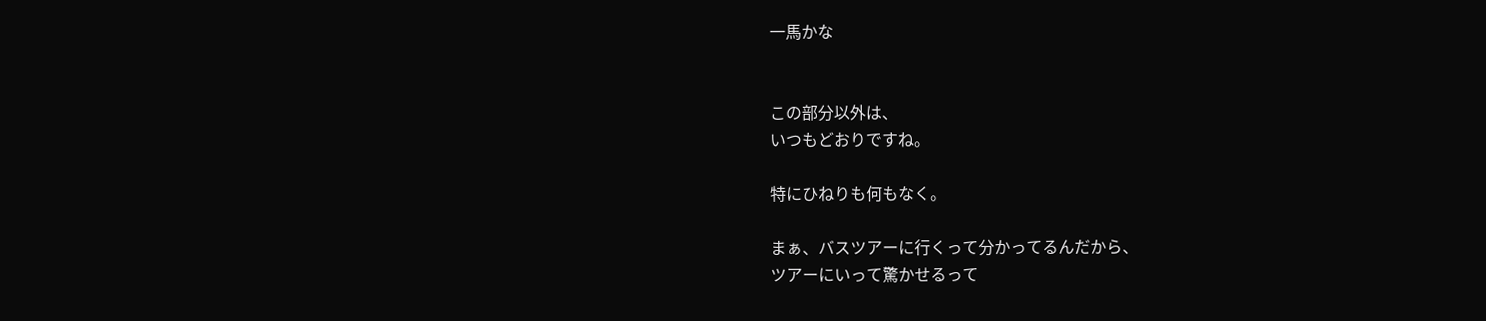一馬かな


この部分以外は、
いつもどおりですね。

特にひねりも何もなく。

まぁ、バスツアーに行くって分かってるんだから、
ツアーにいって驚かせるって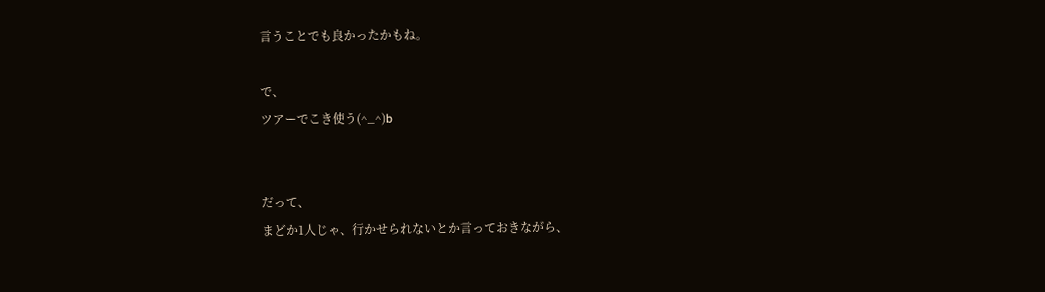言うことでも良かったかもね。

で、
ツアーでこき使う(^_^)b


だって、
まどか1人じゃ、行かせられないとか言っておきながら、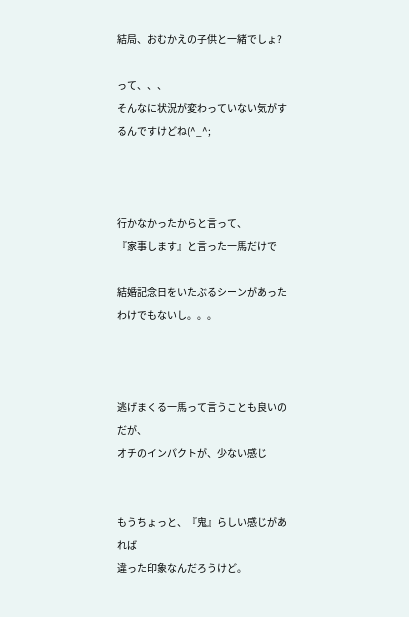結局、おむかえの子供と一緒でしょ?

って、、、
そんなに状況が変わっていない気がするんですけどね(^_^;



行かなかったからと言って、
『家事します』と言った一馬だけで

結婚記念日をいたぶるシーンがあったわけでもないし。。。



逃げまくる一馬って言うことも良いのだが、
オチのインパクトが、少ない感じ


もうちょっと、『鬼』らしい感じがあれば
違った印象なんだろうけど。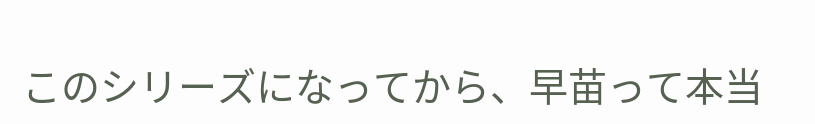このシリーズになってから、早苗って本当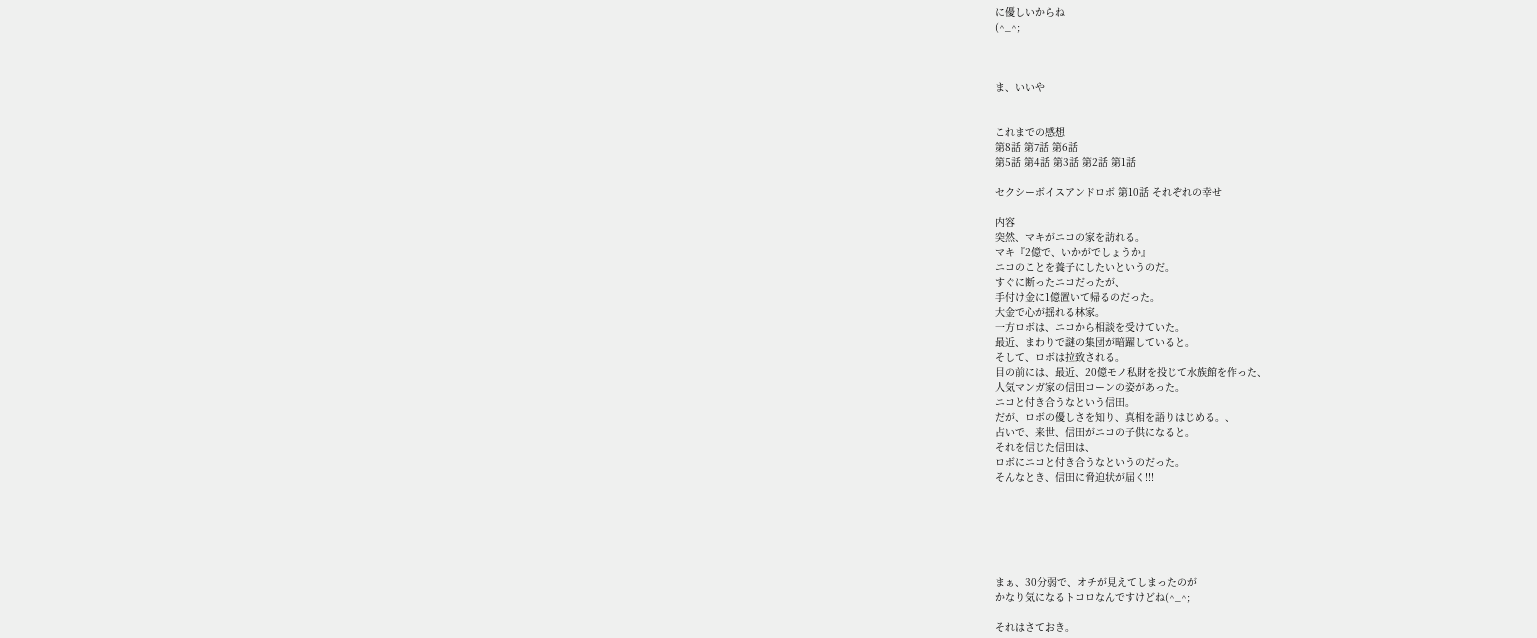に優しいからね
(^_^;



ま、いいや


これまでの感想
第8話 第7話 第6話
第5話 第4話 第3話 第2話 第1話

セクシーボイスアンドロボ 第10話 それぞれの幸せ

内容
突然、マキがニコの家を訪れる。
マキ『2億で、いかがでしょうか』
ニコのことを養子にしたいというのだ。
すぐに断ったニコだったが、
手付け金に1億置いて帰るのだった。
大金で心が揺れる林家。
一方ロボは、ニコから相談を受けていた。
最近、まわりで謎の集団が暗躍していると。
そして、ロボは拉致される。
目の前には、最近、20億モノ私財を投じて水族館を作った、
人気マンガ家の信田コーンの姿があった。
ニコと付き合うなという信田。
だが、ロボの優しさを知り、真相を語りはじめる。、
占いで、来世、信田がニコの子供になると。
それを信じた信田は、
ロボにニコと付き合うなというのだった。
そんなとき、信田に脅迫状が届く!!!






まぁ、30分弱で、オチが見えてしまったのが
かなり気になるトコロなんですけどね(^_^;

それはさておき。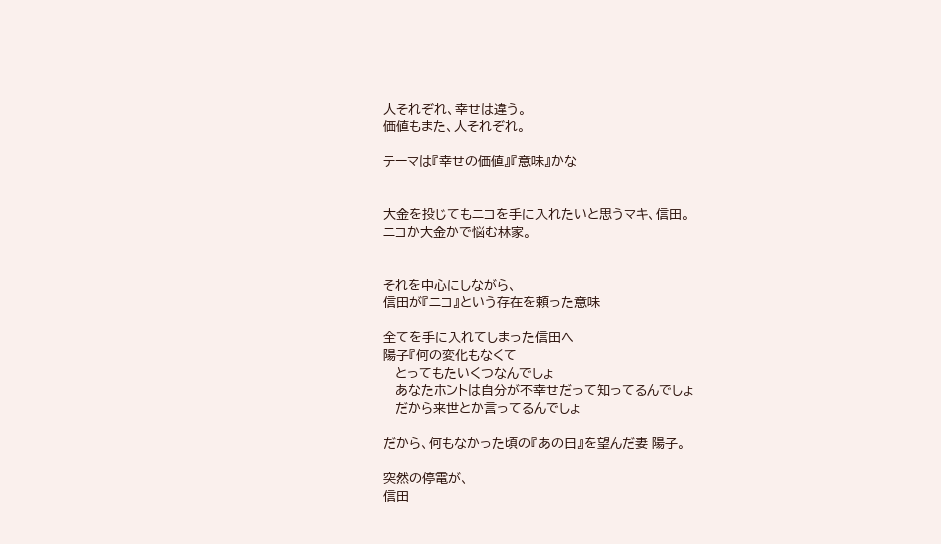人それぞれ、幸せは違う。
価値もまた、人それぞれ。

テーマは『幸せの価値』『意味』かな


大金を投じてもニコを手に入れたいと思うマキ、信田。
ニコか大金かで悩む林家。


それを中心にしながら、
信田が『ニコ』という存在を頼った意味

全てを手に入れてしまった信田へ
陽子『何の変化もなくて
   とってもたいくつなんでしょ
   あなたホントは自分が不幸せだって知ってるんでしょ
   だから来世とか言ってるんでしょ

だから、何もなかった頃の『あの日』を望んだ妻 陽子。

突然の停電が、
信田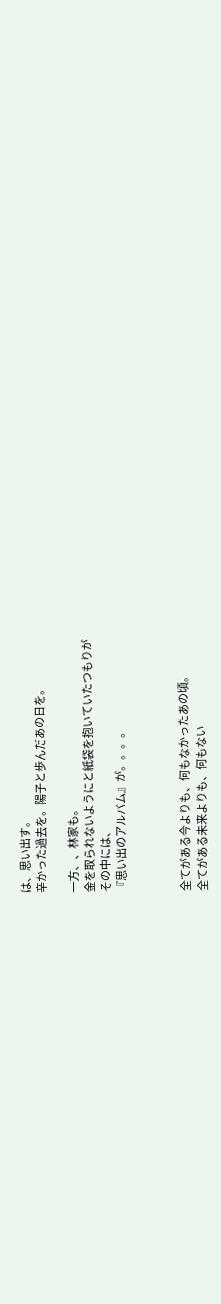は、思い出す。
辛かった過去を。陽子と歩んだあの日を。

一方、、林家も。
金を取られないようにと紙袋を抱いていたつもりが
その中には、
『思い出のアルバム』が。。。。



全てがある今よりも、何もなかったあの頃。
全てがある未来よりも、何もない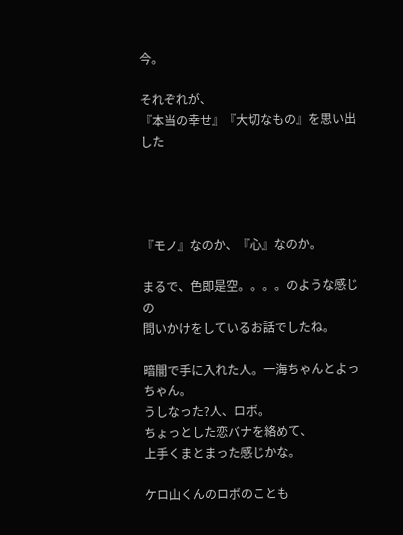今。

それぞれが、
『本当の幸せ』『大切なもの』を思い出した




『モノ』なのか、『心』なのか。

まるで、色即是空。。。。のような感じの
問いかけをしているお話でしたね。

暗闇で手に入れた人。一海ちゃんとよっちゃん。
うしなった?人、ロボ。
ちょっとした恋バナを絡めて、
上手くまとまった感じかな。

ケロ山くんのロボのことも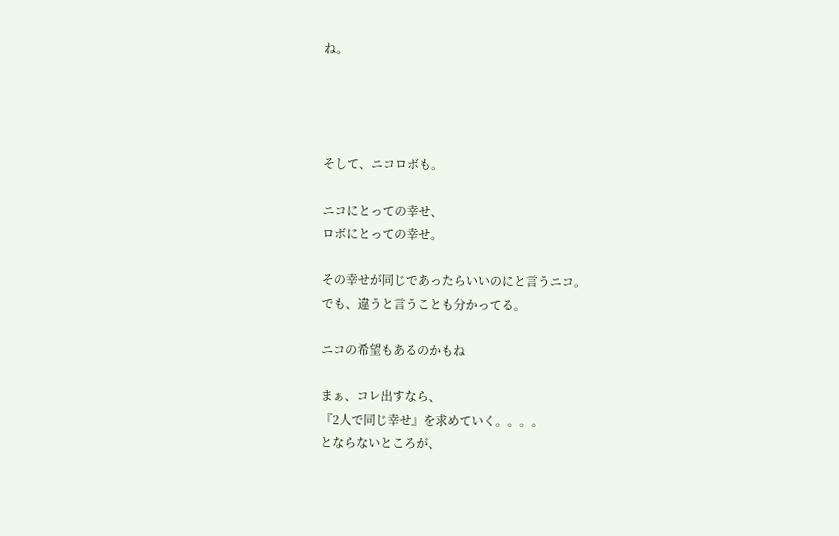ね。




そして、ニコロボも。

ニコにとっての幸せ、
ロボにとっての幸せ。

その幸せが同じであったらいいのにと言うニコ。
でも、違うと言うことも分かってる。

ニコの希望もあるのかもね

まぁ、コレ出すなら、
『2人で同じ幸せ』を求めていく。。。。
とならないところが、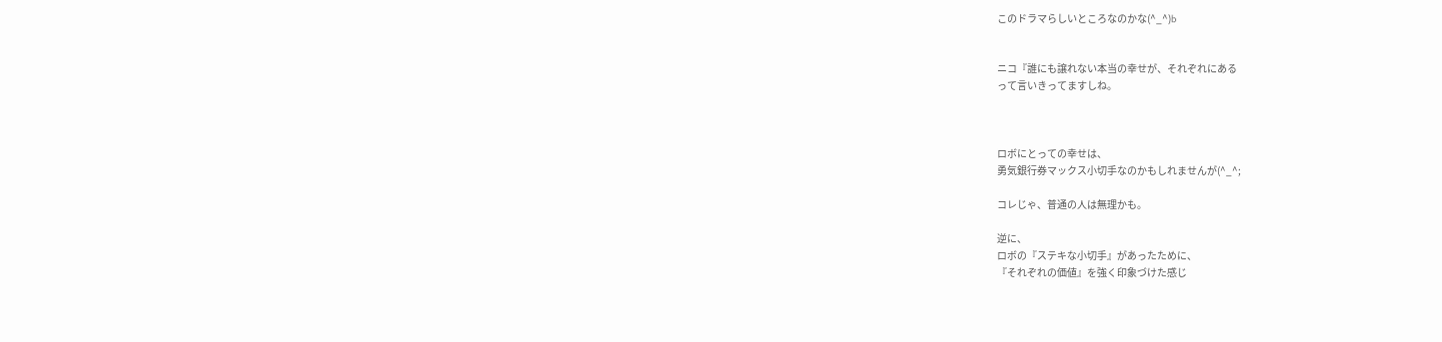このドラマらしいところなのかな(^_^)b


ニコ『誰にも譲れない本当の幸せが、それぞれにある
って言いきってますしね。



ロボにとっての幸せは、
勇気銀行券マックス小切手なのかもしれませんが(^_^;

コレじゃ、普通の人は無理かも。

逆に、
ロボの『ステキな小切手』があったために、
『それぞれの価値』を強く印象づけた感じ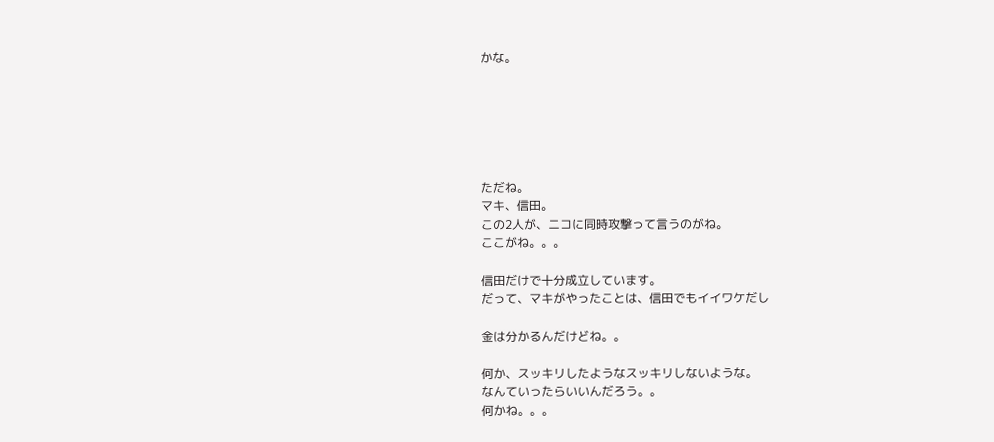かな。






ただね。
マキ、信田。
この2人が、ニコに同時攻撃って言うのがね。
ここがね。。。

信田だけで十分成立しています。
だって、マキがやったことは、信田でもイイワケだし

金は分かるんだけどね。。

何か、スッキリしたようなスッキリしないような。
なんていったらいいんだろう。。
何かね。。。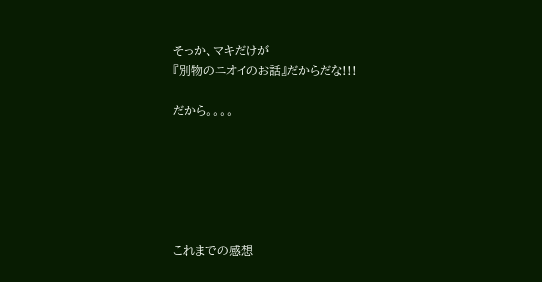そっか、マキだけが
『別物のニオイのお話』だからだな!!!

だから。。。。






これまでの感想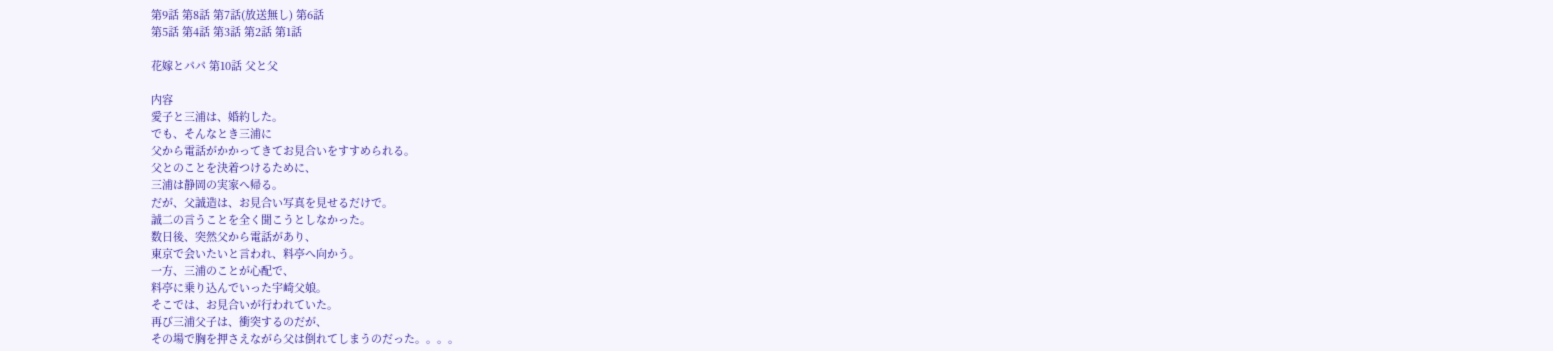第9話 第8話 第7話(放送無し) 第6話
第5話 第4話 第3話 第2話 第1話

花嫁とパパ 第10話 父と父

内容
愛子と三浦は、婚約した。
でも、そんなとき三浦に
父から電話がかかってきてお見合いをすすめられる。
父とのことを決着つけるために、
三浦は静岡の実家へ帰る。
だが、父誠造は、お見合い写真を見せるだけで。
誠二の言うことを全く聞こうとしなかった。
数日後、突然父から電話があり、
東京で会いたいと言われ、料亭へ向かう。
一方、三浦のことが心配で、
料亭に乗り込んでいった宇崎父娘。
そこでは、お見合いが行われていた。
再び三浦父子は、衝突するのだが、
その場で胸を押さえながら父は倒れてしまうのだった。。。。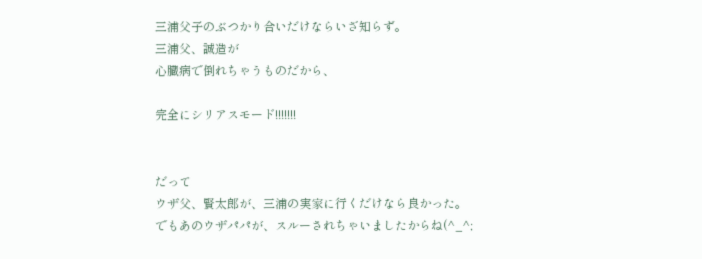三浦父子のぶつかり合いだけならいざ知らず。
三浦父、誠造が
心臓病で倒れちゃうものだから、

完全にシリアスモード!!!!!!!


だって
ウザ父、賢太郎が、三浦の実家に行くだけなら良かった。
でもあのウザパパが、スルーされちゃいましたからね(^_^;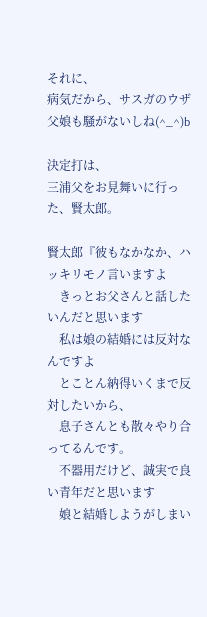それに、
病気だから、サスガのウザ父娘も騒がないしね(^_^)b

決定打は、
三浦父をお見舞いに行った、賢太郎。

賢太郎『彼もなかなか、ハッキリモノ言いますよ
    きっとお父さんと話したいんだと思います
    私は娘の結婚には反対なんですよ
    とことん納得いくまで反対したいから、
    息子さんとも散々やり合ってるんです。
    不器用だけど、誠実で良い青年だと思います
    娘と結婚しようがしまい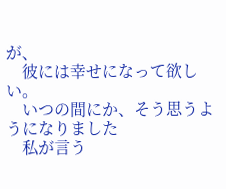が、
    彼には幸せになって欲しい。
    いつの間にか、そう思うようになりました
    私が言う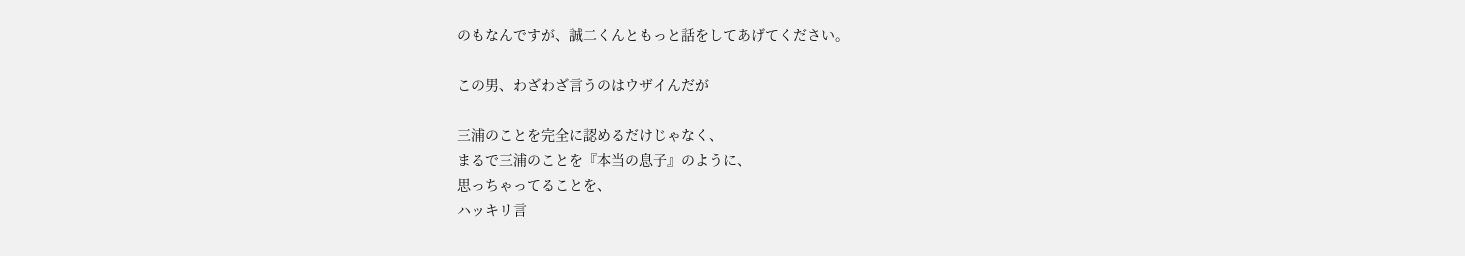のもなんですが、誠二くんともっと話をしてあげてください。

この男、わざわざ言うのはウザイんだが

三浦のことを完全に認めるだけじゃなく、
まるで三浦のことを『本当の息子』のように、
思っちゃってることを、
ハッキリ言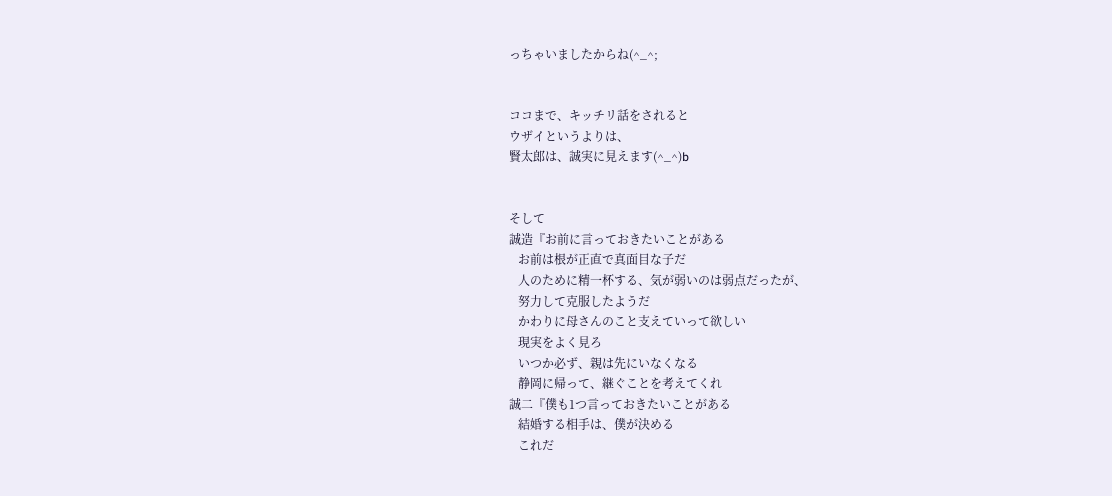っちゃいましたからね(^_^;


ココまで、キッチリ話をされると
ウザイというよりは、
賢太郎は、誠実に見えます(^_^)b


そして
誠造『お前に言っておきたいことがある
   お前は根が正直で真面目な子だ
   人のために精一杯する、気が弱いのは弱点だったが、
   努力して克服したようだ
   かわりに母さんのこと支えていって欲しい
   現実をよく見ろ
   いつか必ず、親は先にいなくなる
   静岡に帰って、継ぐことを考えてくれ
誠二『僕も1つ言っておきたいことがある
   結婚する相手は、僕が決める
   これだ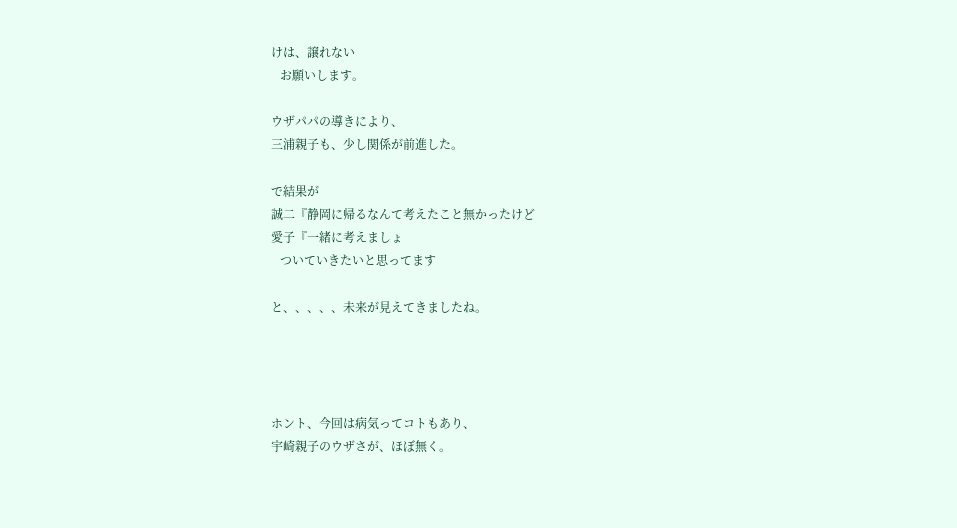けは、譲れない
   お願いします。

ウザパパの導きにより、
三浦親子も、少し関係が前進した。

で結果が
誠二『静岡に帰るなんて考えたこと無かったけど
愛子『一緒に考えましょ
   ついていきたいと思ってます

と、、、、、未来が見えてきましたね。




ホント、今回は病気ってコトもあり、
宇崎親子のウザさが、ほぼ無く。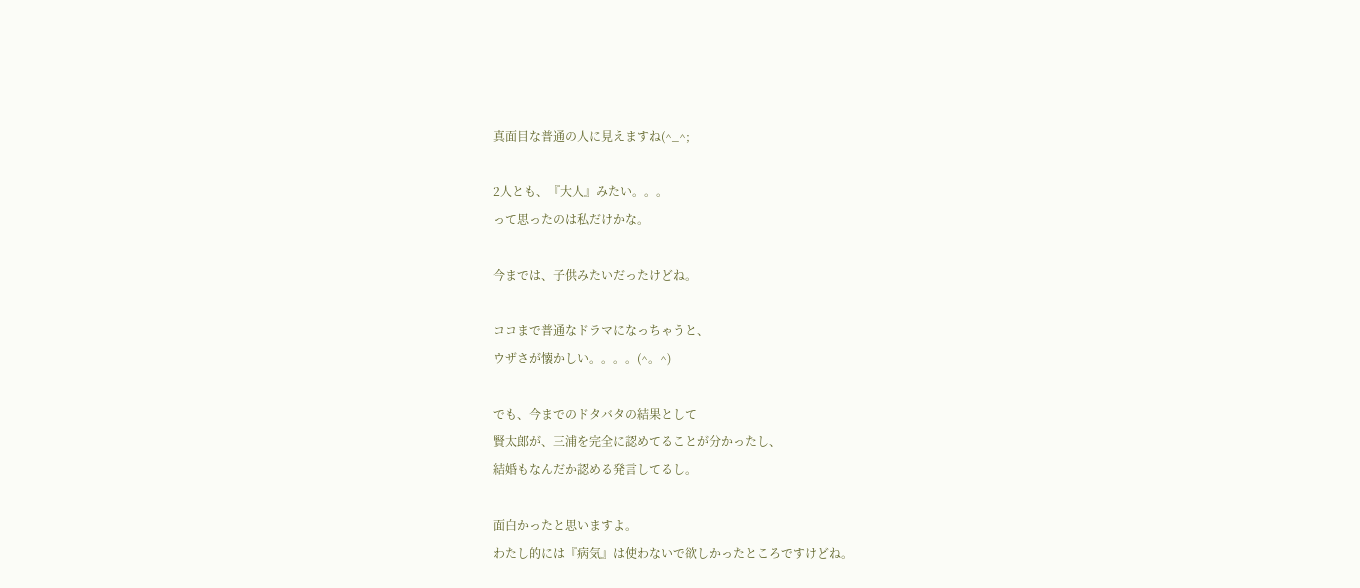真面目な普通の人に見えますね(^_^;

2人とも、『大人』みたい。。。
って思ったのは私だけかな。

今までは、子供みたいだったけどね。

ココまで普通なドラマになっちゃうと、
ウザさが懐かしい。。。。(^。^)

でも、今までのドタバタの結果として
賢太郎が、三浦を完全に認めてることが分かったし、
結婚もなんだか認める発言してるし。

面白かったと思いますよ。
わたし的には『病気』は使わないで欲しかったところですけどね。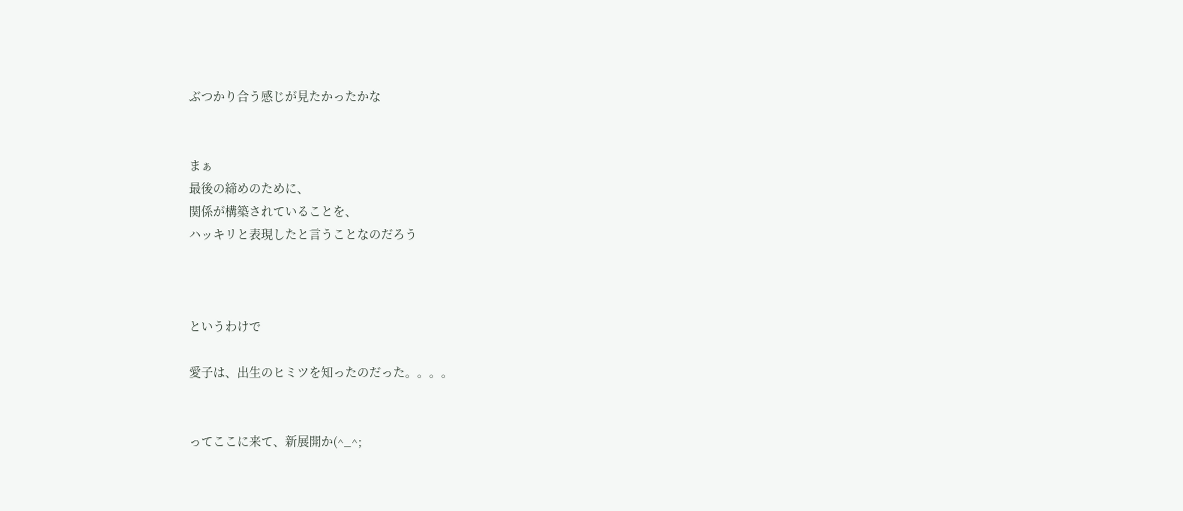ぶつかり合う感じが見たかったかな


まぁ
最後の締めのために、
関係が構築されていることを、
ハッキリと表現したと言うことなのだろう



というわけで

愛子は、出生のヒミツを知ったのだった。。。。


ってここに来て、新展開か(^_^;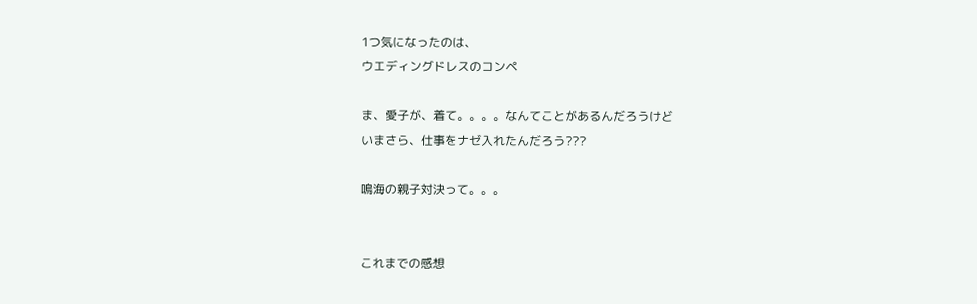1つ気になったのは、
ウエディングドレスのコンペ

ま、愛子が、着て。。。。なんてことがあるんだろうけど
いまさら、仕事をナゼ入れたんだろう???

鳴海の親子対決って。。。


これまでの感想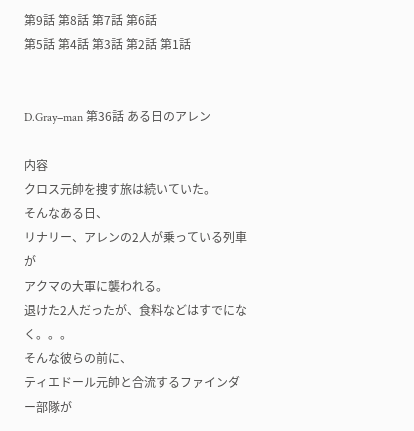第9話 第8話 第7話 第6話
第5話 第4話 第3話 第2話 第1話


D.Gray−man 第36話 ある日のアレン

内容
クロス元帥を捜す旅は続いていた。
そんなある日、
リナリー、アレンの2人が乗っている列車が
アクマの大軍に襲われる。
退けた2人だったが、食料などはすでになく。。。
そんな彼らの前に、
ティエドール元帥と合流するファインダー部隊が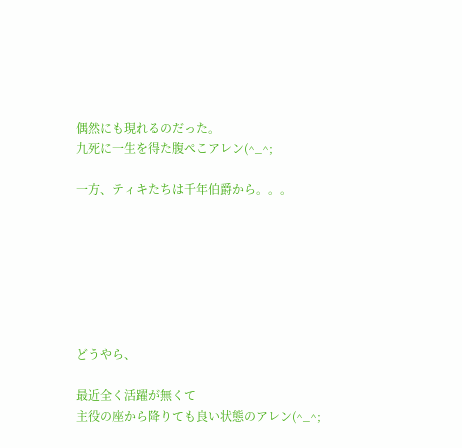偶然にも現れるのだった。
九死に一生を得た腹ぺこアレン(^_^;

一方、ティキたちは千年伯爵から。。。







どうやら、

最近全く活躍が無くて
主役の座から降りても良い状態のアレン(^_^;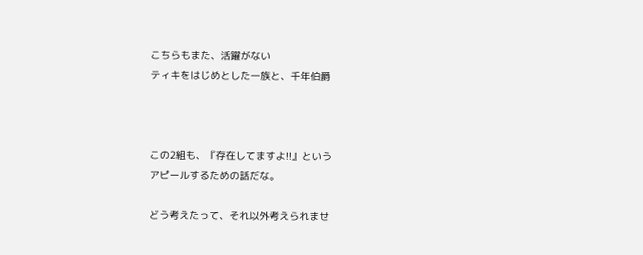こちらもまた、活躍がない
ティキをはじめとした一族と、千年伯爵



この2組も、『存在してますよ!!』という
アピールするための話だな。

どう考えたって、それ以外考えられませ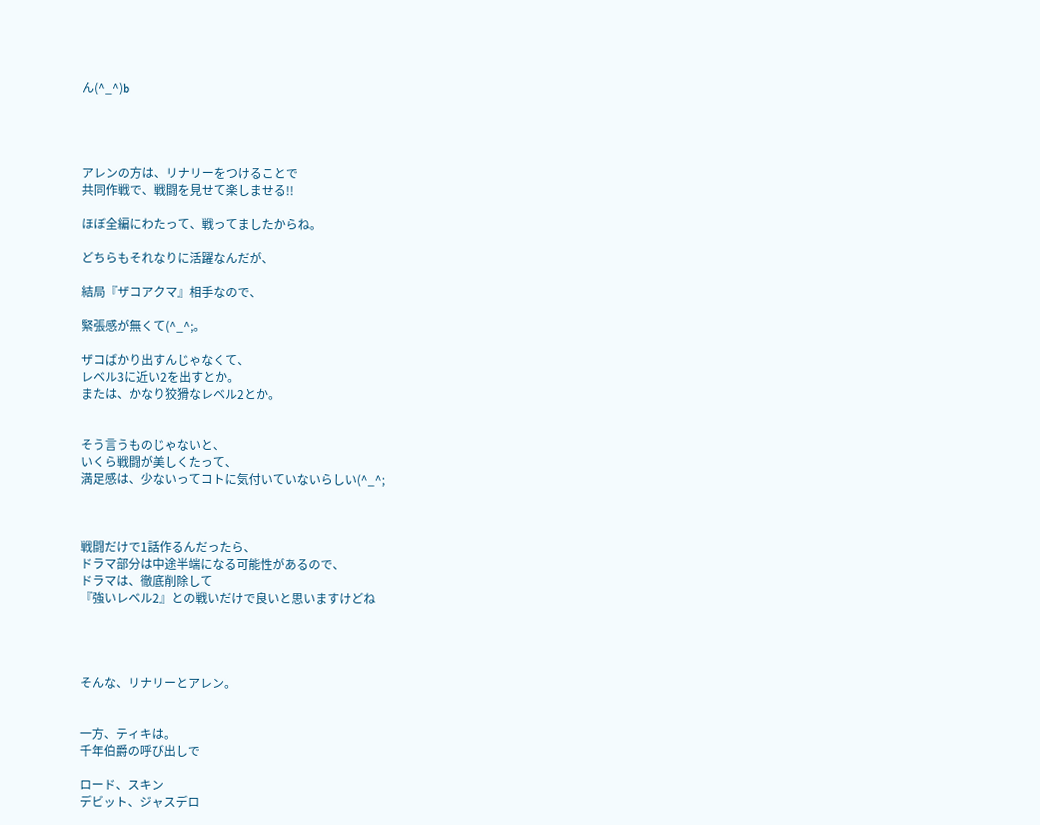ん(^_^)b




アレンの方は、リナリーをつけることで
共同作戦で、戦闘を見せて楽しませる!!

ほぼ全編にわたって、戦ってましたからね。

どちらもそれなりに活躍なんだが、

結局『ザコアクマ』相手なので、

緊張感が無くて(^_^;。

ザコばかり出すんじゃなくて、
レベル3に近い2を出すとか。
または、かなり狡猾なレベル2とか。


そう言うものじゃないと、
いくら戦闘が美しくたって、
満足感は、少ないってコトに気付いていないらしい(^_^;



戦闘だけで1話作るんだったら、
ドラマ部分は中途半端になる可能性があるので、
ドラマは、徹底削除して
『強いレベル2』との戦いだけで良いと思いますけどね




そんな、リナリーとアレン。


一方、ティキは。
千年伯爵の呼び出しで

ロード、スキン
デビット、ジャスデロ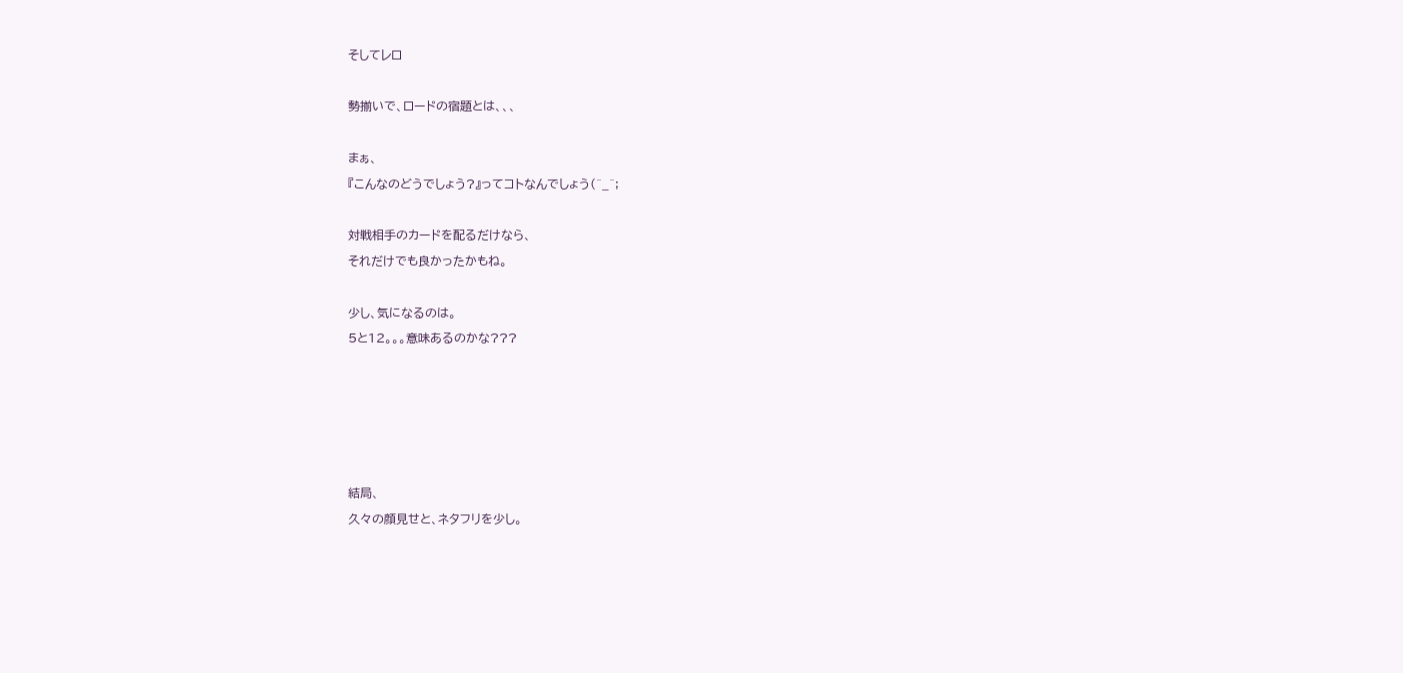そしてレロ

勢揃いで、ロードの宿題とは、、、

まぁ、
『こんなのどうでしょう?』ってコトなんでしょう(^_^;

対戦相手のカードを配るだけなら、
それだけでも良かったかもね。

少し、気になるのは。
5と12。。。意味あるのかな???





結局、
久々の顔見せと、ネタフリを少し。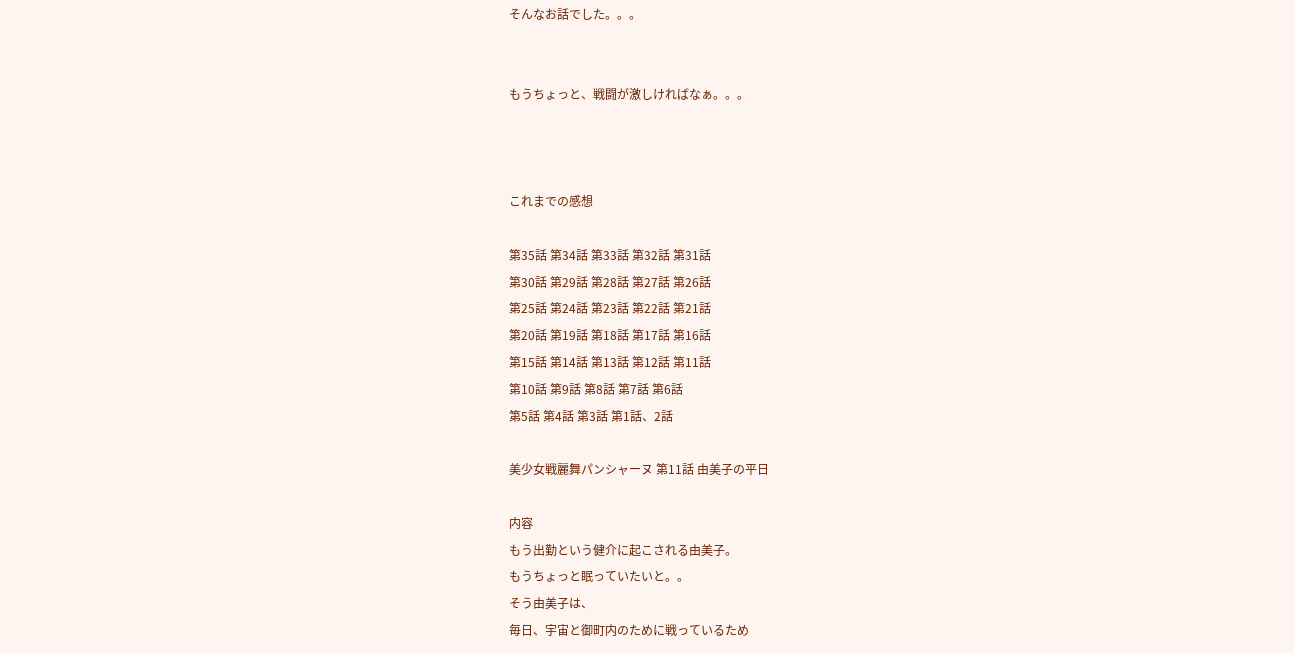そんなお話でした。。。


もうちょっと、戦闘が激しければなぁ。。。



これまでの感想

第35話 第34話 第33話 第32話 第31話
第30話 第29話 第28話 第27話 第26話
第25話 第24話 第23話 第22話 第21話
第20話 第19話 第18話 第17話 第16話
第15話 第14話 第13話 第12話 第11話
第10話 第9話 第8話 第7話 第6話
第5話 第4話 第3話 第1話、2話

美少女戦麗舞パンシャーヌ 第11話 由美子の平日

内容
もう出勤という健介に起こされる由美子。
もうちょっと眠っていたいと。。
そう由美子は、
毎日、宇宙と御町内のために戦っているため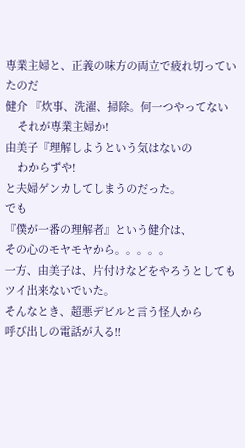専業主婦と、正義の味方の両立で疲れ切っていたのだ
健介 『炊事、洗濯、掃除。何一つやってない
    それが専業主婦か!
由美子『理解しようという気はないの
    わからずや!
と夫婦ゲンカしてしまうのだった。
でも
『僕が一番の理解者』という健介は、
その心のモヤモヤから。。。。。
一方、由美子は、片付けなどをやろうとしても
ツイ出来ないでいた。
そんなとき、超悪デビルと言う怪人から
呼び出しの電話が入る!!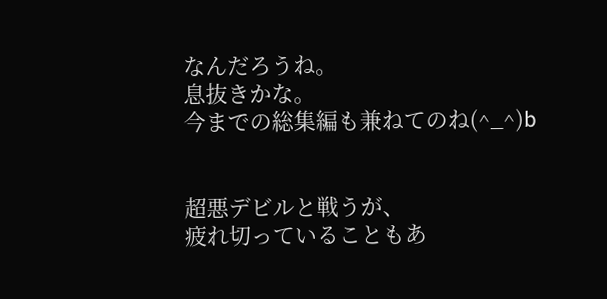なんだろうね。
息抜きかな。
今までの総集編も兼ねてのね(^_^)b


超悪デビルと戦うが、
疲れ切っていることもあ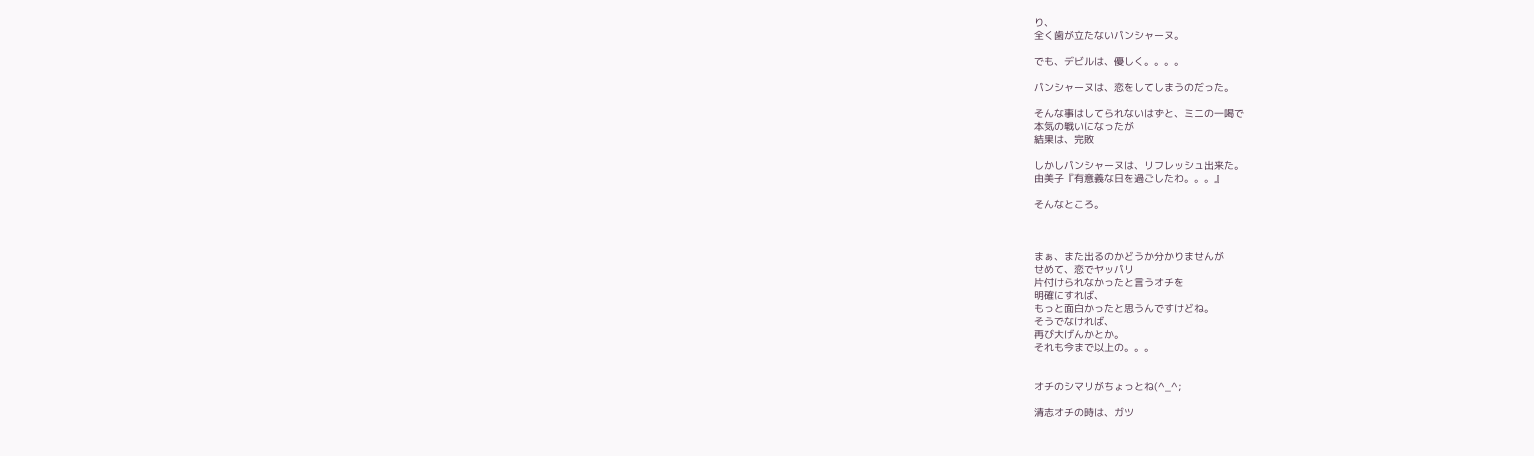り、
全く歯が立たないパンシャーヌ。

でも、デビルは、優しく。。。。

パンシャーヌは、恋をしてしまうのだった。

そんな事はしてられないはずと、ミニの一喝で
本気の戦いになったが
結果は、完敗

しかしパンシャーヌは、リフレッシュ出来た。
由美子『有意義な日を過ごしたわ。。。』

そんなところ。



まぁ、また出るのかどうか分かりませんが
せめて、恋でヤッパリ
片付けられなかったと言うオチを
明確にすれば、
もっと面白かったと思うんですけどね。
そうでなければ、
再び大げんかとか。
それも今まで以上の。。。


オチのシマリがちょっとね(^_^;

清志オチの時は、ガツ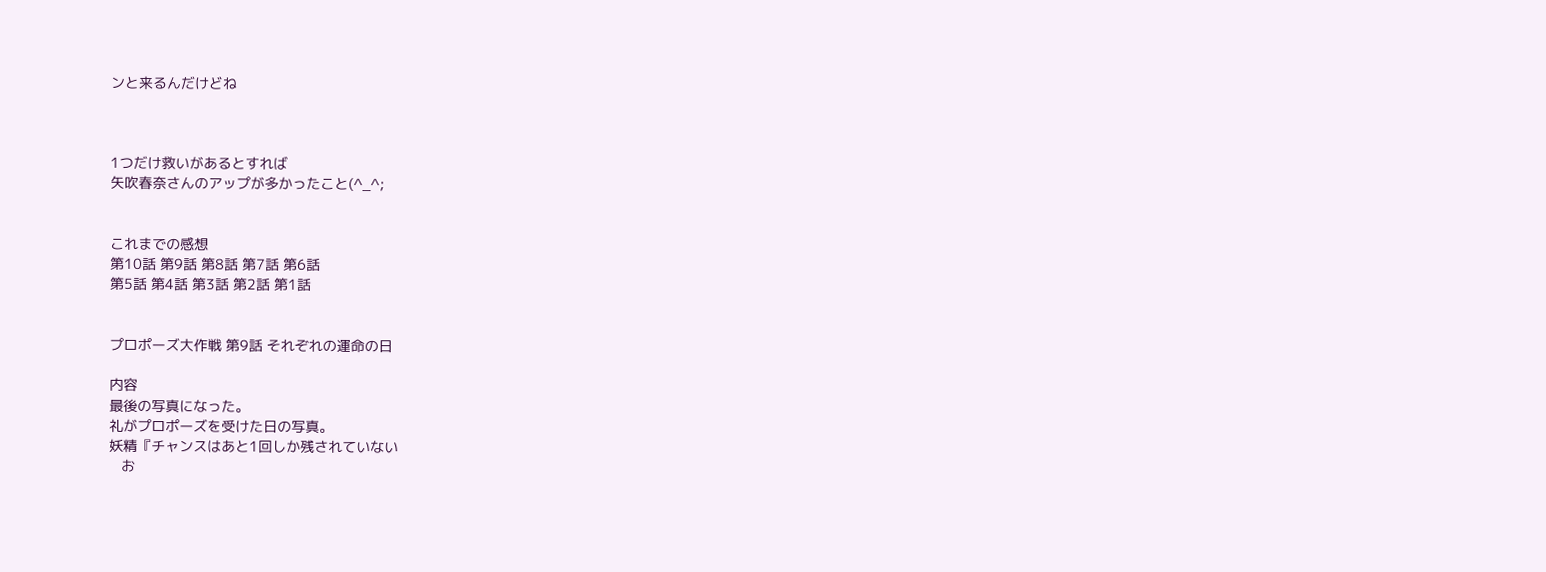ンと来るんだけどね



1つだけ救いがあるとすれば
矢吹春奈さんのアップが多かったこと(^_^;


これまでの感想
第10話 第9話 第8話 第7話 第6話
第5話 第4話 第3話 第2話 第1話


プロポーズ大作戦 第9話 それぞれの運命の日

内容
最後の写真になった。
礼がプロポーズを受けた日の写真。
妖精『チャンスはあと1回しか残されていない
   お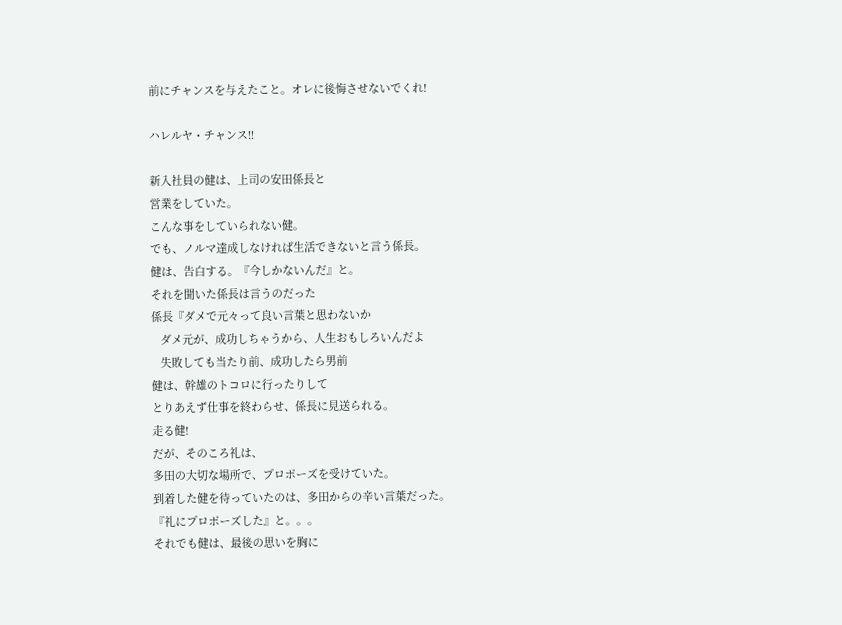前にチャンスを与えたこと。オレに後悔させないでくれ!

ハレルヤ・チャンス!!

新入社員の健は、上司の安田係長と
営業をしていた。
こんな事をしていられない健。
でも、ノルマ達成しなければ生活できないと言う係長。
健は、告白する。『今しかないんだ』と。
それを聞いた係長は言うのだった
係長『ダメで元々って良い言葉と思わないか
   ダメ元が、成功しちゃうから、人生おもしろいんだよ
   失敗しても当たり前、成功したら男前
健は、幹雄のトコロに行ったりして
とりあえず仕事を終わらせ、係長に見送られる。
走る健!
だが、そのころ礼は、
多田の大切な場所で、プロポーズを受けていた。
到着した健を待っていたのは、多田からの辛い言葉だった。
『礼にプロポーズした』と。。。
それでも健は、最後の思いを胸に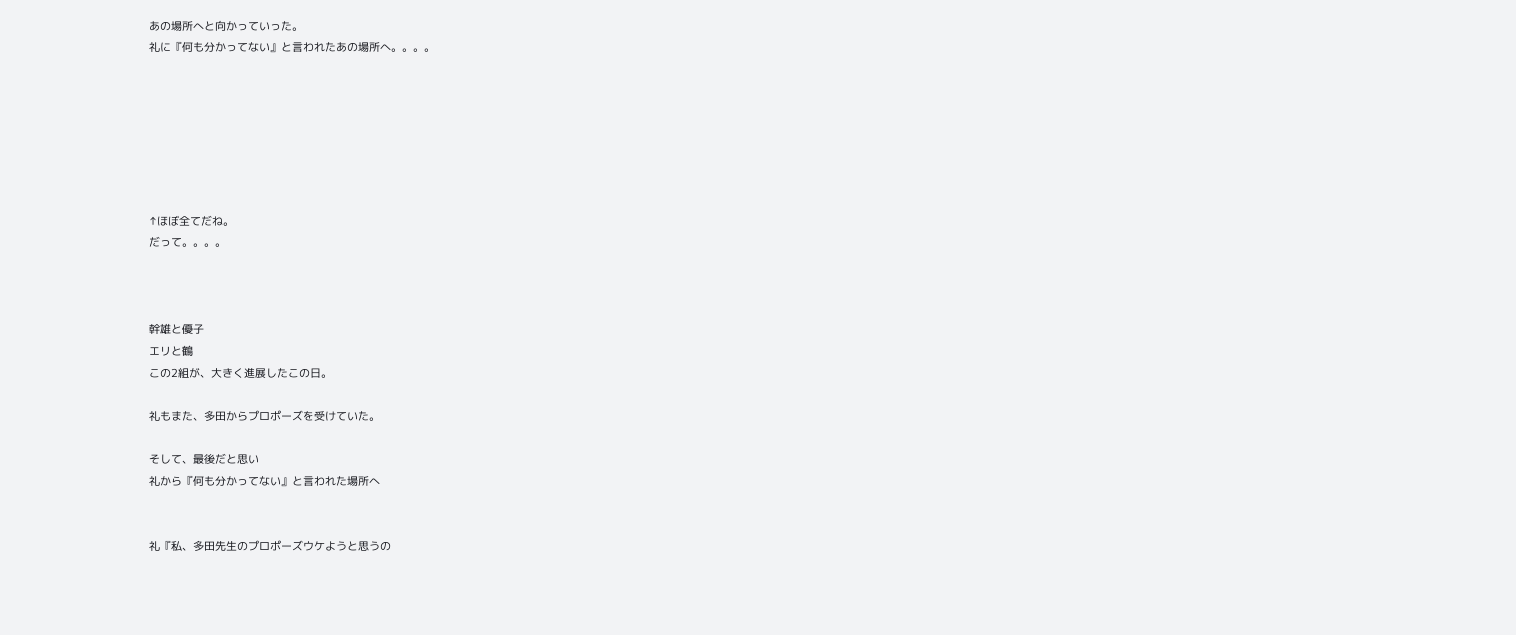あの場所へと向かっていった。
礼に『何も分かってない』と言われたあの場所へ。。。。







↑ほぼ全てだね。
だって。。。。



幹雄と優子
エリと鶴
この2組が、大きく進展したこの日。

礼もまた、多田からプロポーズを受けていた。

そして、最後だと思い
礼から『何も分かってない』と言われた場所へ


礼『私、多田先生のプロポーズウケようと思うの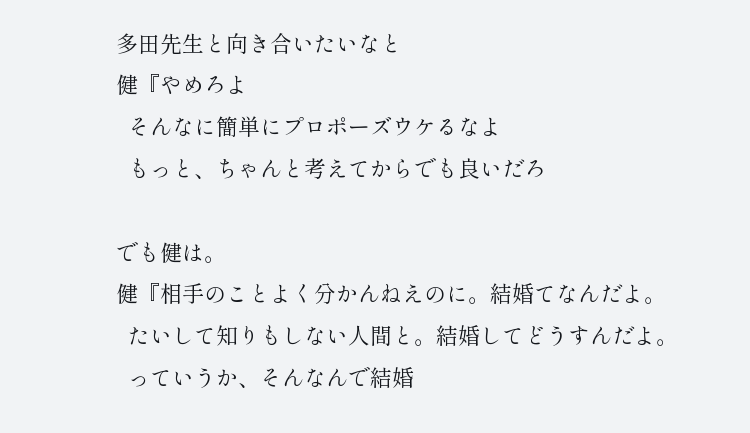多田先生と向き合いたいなと
健『やめろよ
  そんなに簡単にプロポーズウケるなよ
  もっと、ちゃんと考えてからでも良いだろ

でも健は。
健『相手のことよく分かんねえのに。結婚てなんだよ。
  たいして知りもしない人間と。結婚してどうすんだよ。
  っていうか、そんなんで結婚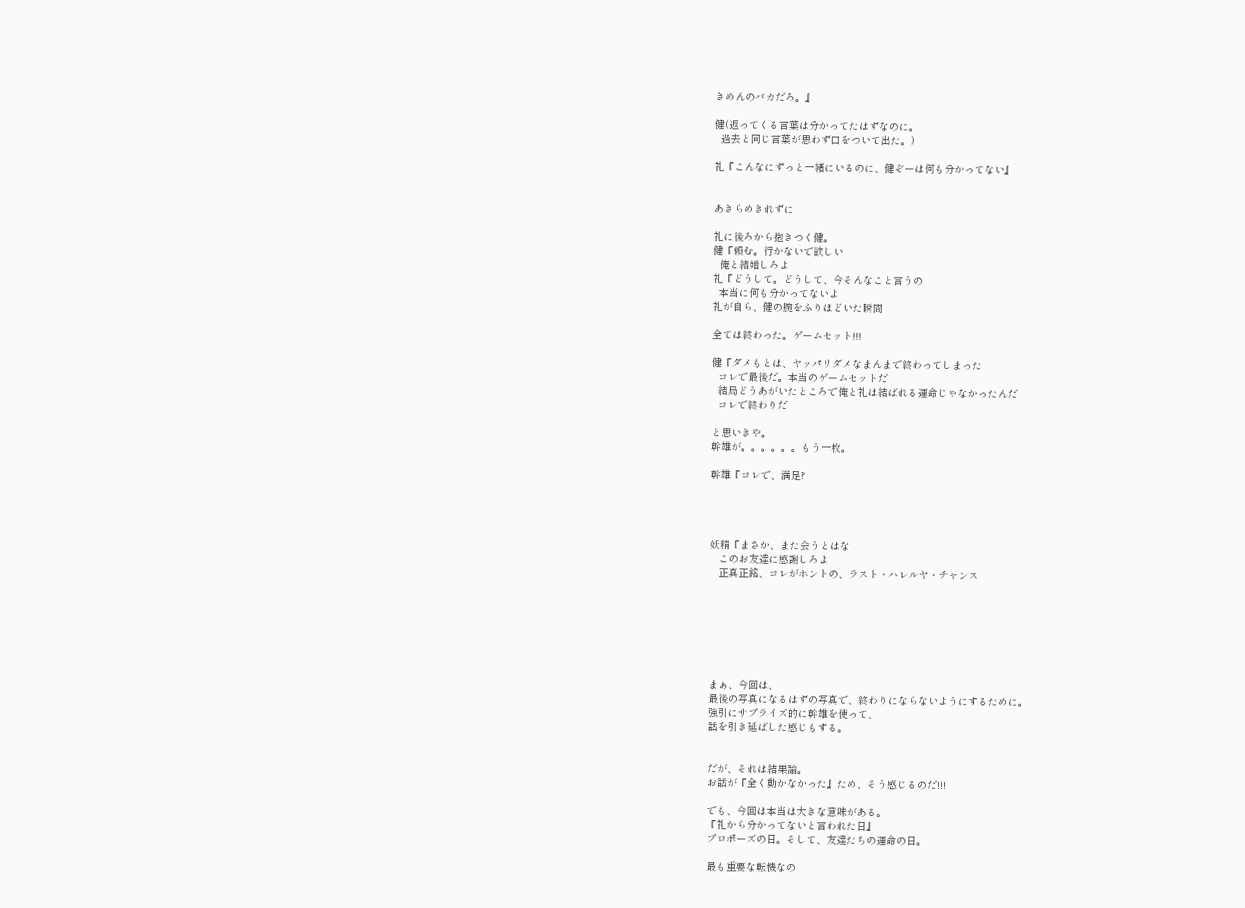きめんのバカだろ。』

健(返ってくる言葉は分かってたはずなのに。
  過去と同じ言葉が思わず口をついて出た。)

礼『こんなにずっと一緒にいるのに、健ぞーは何も分かってない』


あきらめきれずに

礼に後ろから抱きつく健。
健『頼む。行かないで欲しい
  俺と結婚しろよ
礼『どうして。どうして、今そんなこと言うの
  本当に何も分かってないよ
礼が自ら、健の腕をふりほどいた瞬間

全ては終わった。ゲームセット!!!

健『ダメもとは、ヤッパリダメなまんまで終わってしまった
  コレで最後だ。本当のゲームセットだ
  結局どうあがいたところで俺と礼は結ばれる運命じゃなかったんだ
  コレで終わりだ

と思いきや。
幹雄が。。。。。。もう一枚。

幹雄『コレで、満足?




妖精『まさか、また会うとはな
   このお友達に感謝しろよ
   正真正銘、コレがホントの、ラスト・ハレルヤ・チャンス







まぁ、今回は、
最後の写真になるはずの写真で、終わりにならないようにするために。
強引にサプライズ的に幹雄を使って、
話を引き延ばした感じもする。


だが、それは結果論。
お話が『全く動かなかった』ため、そう感じるのだ!!!

でも、今回は本当は大きな意味がある。
『礼から分かってないと言われた日』
プロポーズの日。そして、友達たちの運命の日。

最も重要な転機なの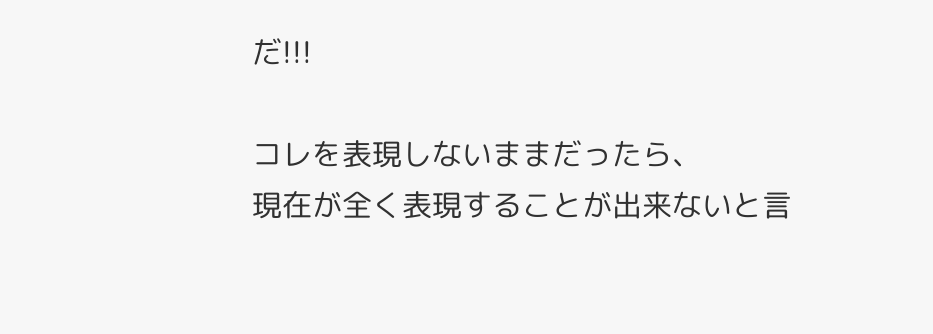だ!!!

コレを表現しないままだったら、
現在が全く表現することが出来ないと言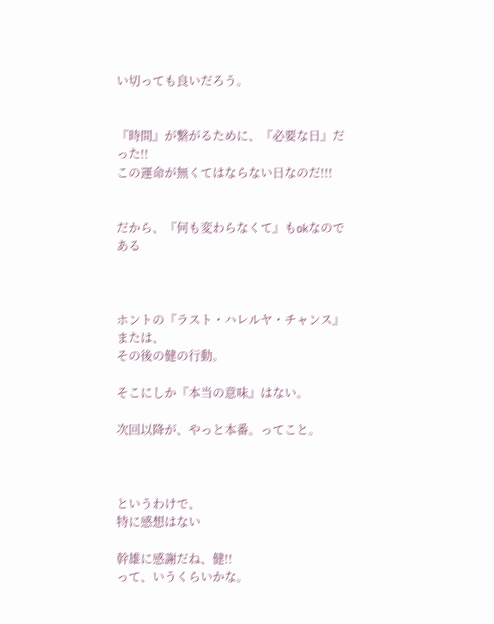い切っても良いだろう。


『時間』が繋がるために、『必要な日』だった!!
この運命が無くてはならない日なのだ!!!


だから、『何も変わらなくて』もokなのである



ホントの『ラスト・ハレルヤ・チャンス』
または、
その後の健の行動。

そこにしか『本当の意味』はない。

次回以降が、やっと本番。ってこと。



というわけで、
特に感想はない

幹雄に感謝だね、健!!
って、いうくらいかな。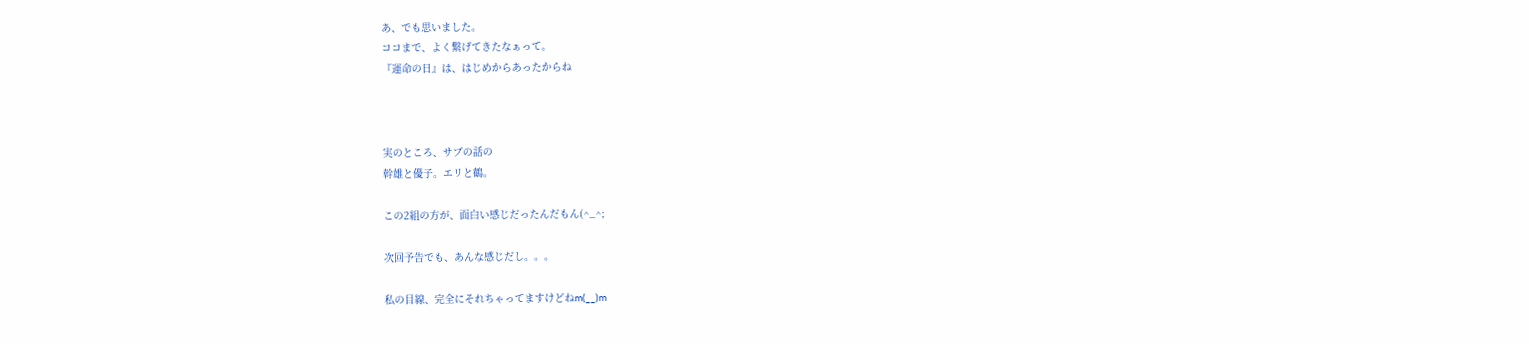あ、でも思いました。
ココまで、よく繋げてきたなぁって。
『運命の日』は、はじめからあったからね



実のところ、サブの話の
幹雄と優子。エリと鶴。

この2組の方が、面白い感じだったんだもん(^_^;

次回予告でも、あんな感じだし。。。

私の目線、完全にそれちゃってますけどねm(__)m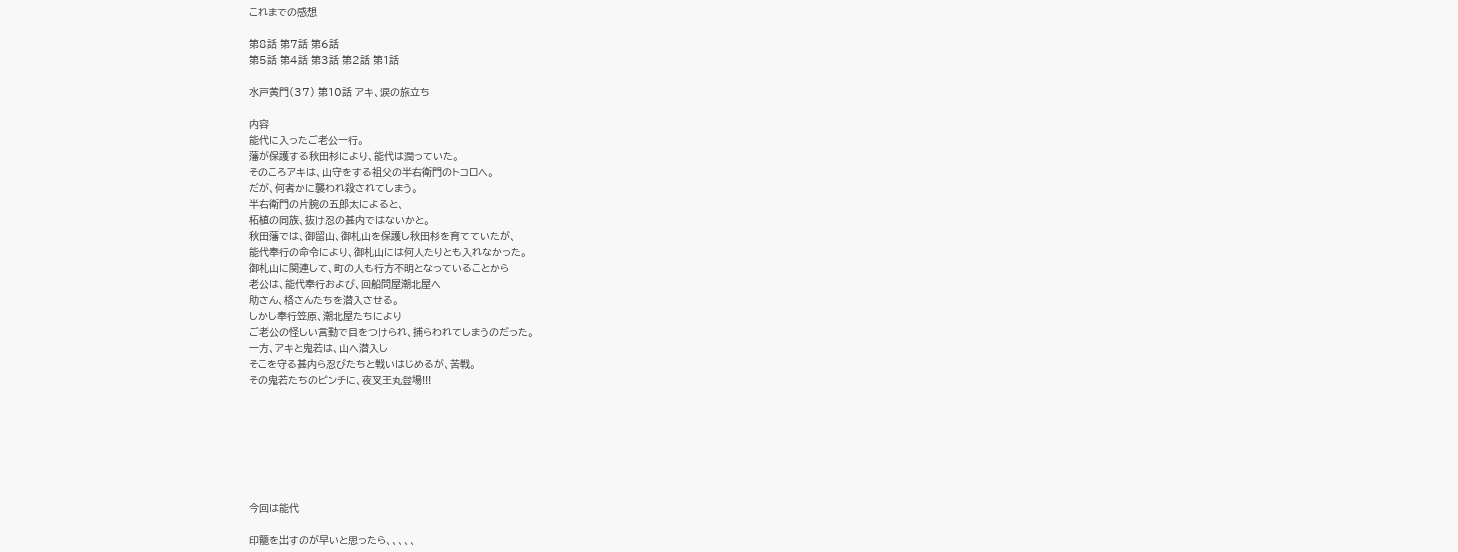これまでの感想

第8話 第7話 第6話
第5話 第4話 第3話 第2話 第1話

水戸黄門(37) 第10話 アキ、涙の旅立ち

内容
能代に入ったご老公一行。
藩が保護する秋田杉により、能代は潤っていた。
そのころアキは、山守をする祖父の半右衛門のトコロへ。
だが、何者かに襲われ殺されてしまう。
半右衛門の片腕の五郎太によると、
柘植の同族、抜け忍の甚内ではないかと。
秋田藩では、御留山、御札山を保護し秋田杉を育てていたが、
能代奉行の命令により、御札山には何人たりとも入れなかった。
御札山に関連して、町の人も行方不明となっていることから
老公は、能代奉行および、回船問屋潮北屋へ
助さん、格さんたちを潜入させる。
しかし奉行笠原、潮北屋たちにより
ご老公の怪しい言動で目をつけられ、捕らわれてしまうのだった。
一方、アキと鬼若は、山へ潜入し
そこを守る甚内ら忍びたちと戦いはじめるが、苦戦。
その鬼若たちのピンチに、夜叉王丸登場!!!







今回は能代

印籠を出すのが早いと思ったら、、、、、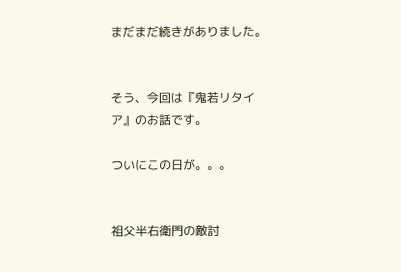まだまだ続きがありました。


そう、今回は『鬼若リタイア』のお話です。

ついにこの日が。。。


祖父半右衛門の敵討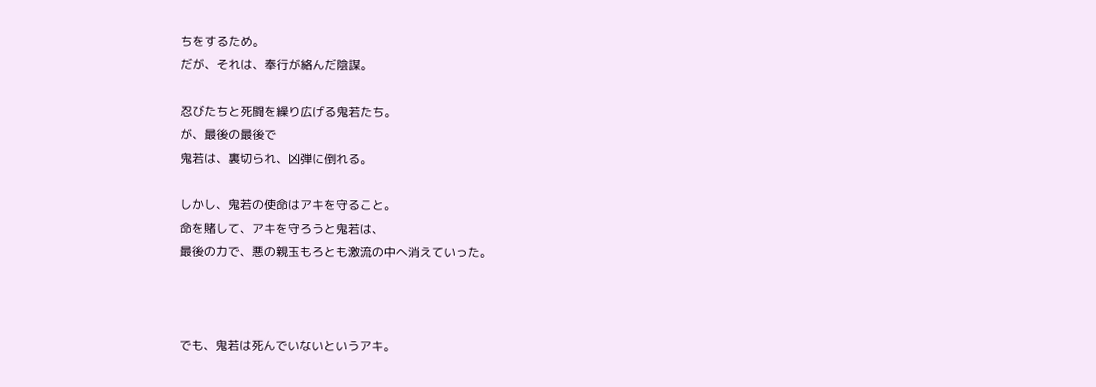ちをするため。
だが、それは、奉行が絡んだ陰謀。

忍びたちと死闘を繰り広げる鬼若たち。
が、最後の最後で
鬼若は、裏切られ、凶弾に倒れる。

しかし、鬼若の使命はアキを守ること。
命を賭して、アキを守ろうと鬼若は、
最後の力で、悪の親玉もろとも激流の中へ消えていった。



でも、鬼若は死んでいないというアキ。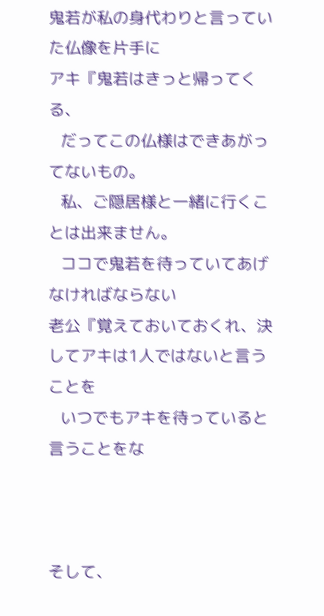鬼若が私の身代わりと言っていた仏像を片手に
アキ『鬼若はきっと帰ってくる、
   だってこの仏様はできあがってないもの。
   私、ご隠居様と一緒に行くことは出来ません。
   ココで鬼若を待っていてあげなければならない
老公『覚えておいておくれ、決してアキは1人ではないと言うことを
   いつでもアキを待っていると言うことをな



そして、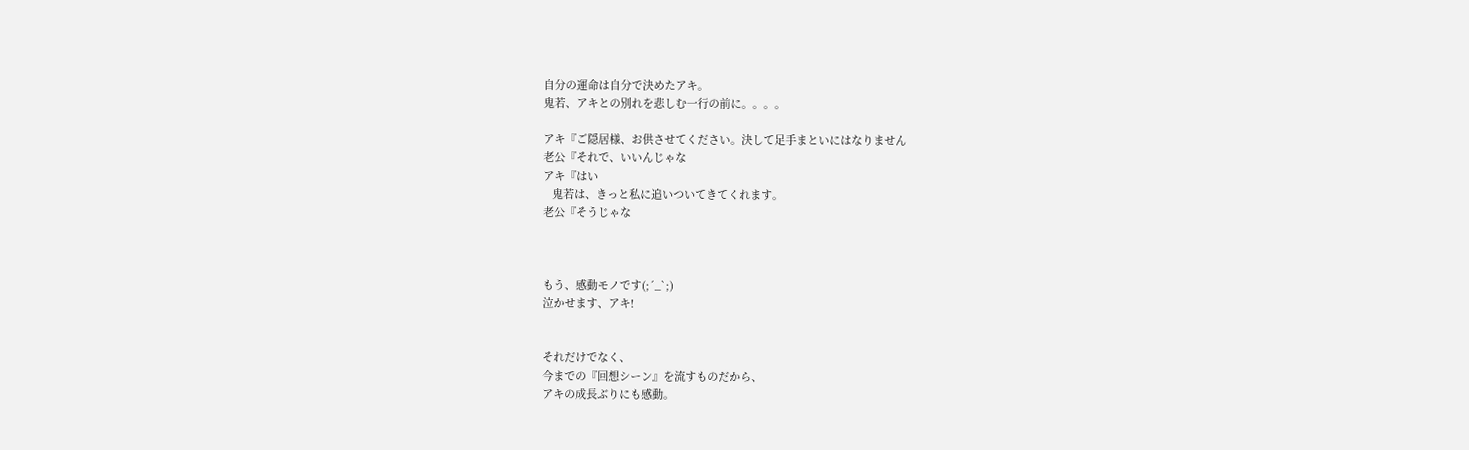自分の運命は自分で決めたアキ。
鬼若、アキとの別れを悲しむ一行の前に。。。。

アキ『ご隠居様、お供させてください。決して足手まといにはなりません
老公『それで、いいんじゃな
アキ『はい
   鬼若は、きっと私に追いついてきてくれます。
老公『そうじゃな



もう、感動モノです(;´_`;)
泣かせます、アキ!


それだけでなく、
今までの『回想シーン』を流すものだから、
アキの成長ぶりにも感動。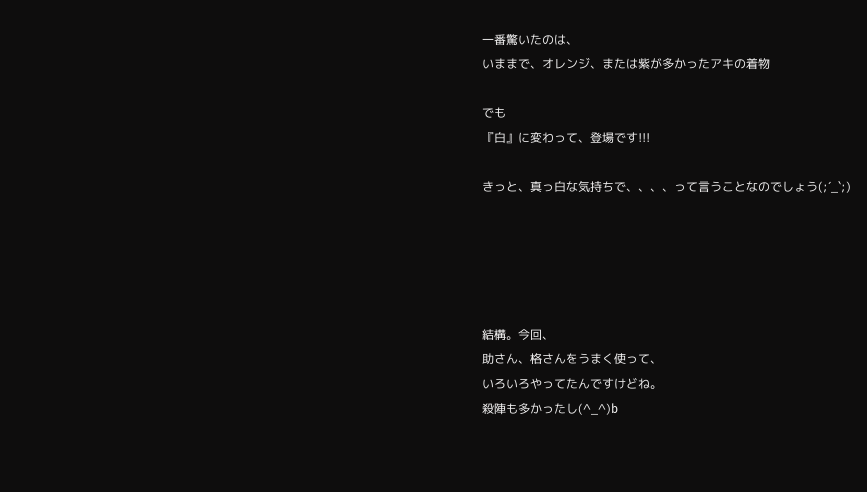一番驚いたのは、
いままで、オレンジ、または紫が多かったアキの着物

でも
『白』に変わって、登場です!!!

きっと、真っ白な気持ちで、、、、って言うことなのでしょう(;´_`;)





結構。今回、
助さん、格さんをうまく使って、
いろいろやってたんですけどね。
殺陣も多かったし(^_^)b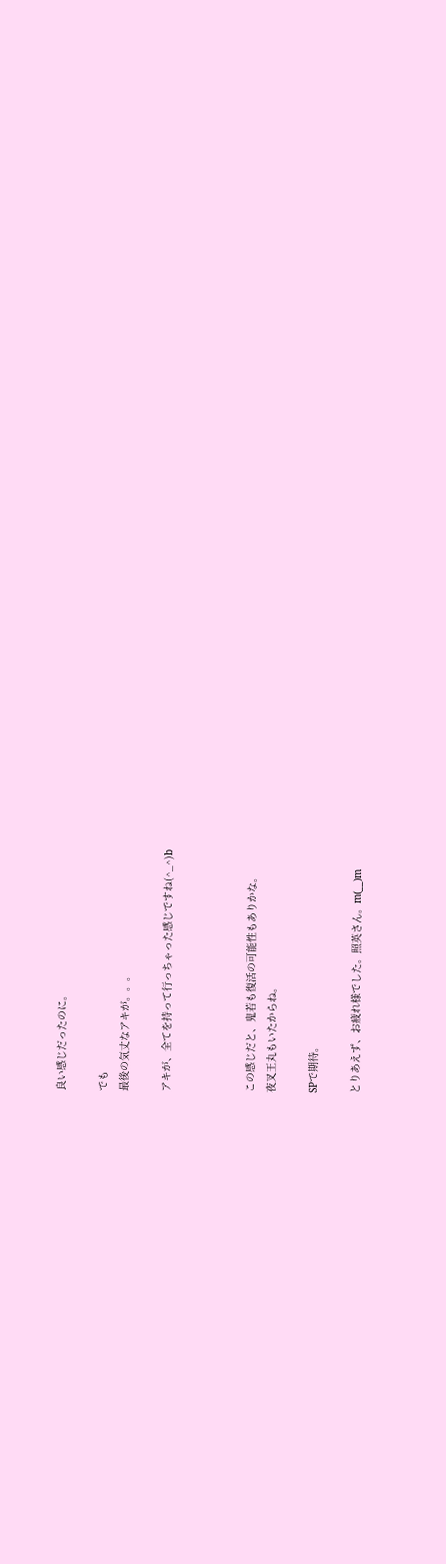良い感じだったのに。

でも
最後の気丈なアキが。。。

アキが、全てを持って行っちゃった感じですね(^_^)b



この感じだと、鬼若も復活の可能性もありかな。
夜叉王丸もいたからね。

SPで期待。

とりあえず、お疲れ様でした。照英さん。m(__)m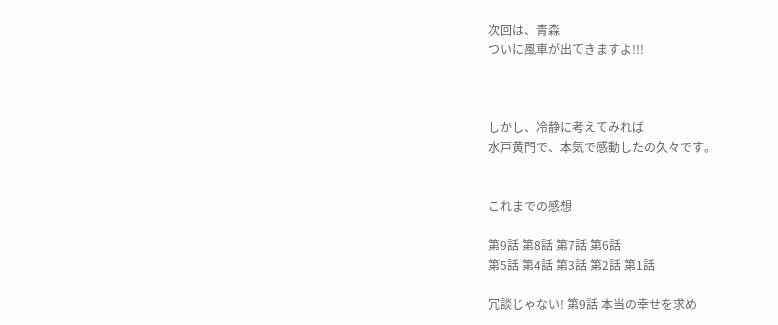次回は、青森
ついに風車が出てきますよ!!!



しかし、冷静に考えてみれば
水戸黄門で、本気で感動したの久々です。


これまでの感想

第9話 第8話 第7話 第6話
第5話 第4話 第3話 第2話 第1話

冗談じゃない! 第9話 本当の幸せを求め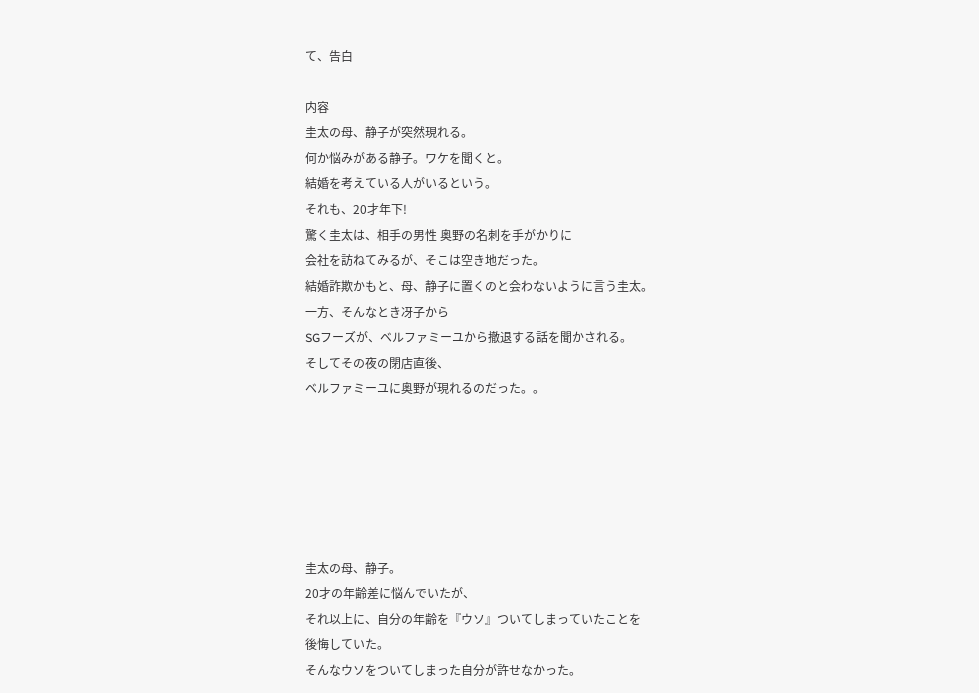て、告白

内容
圭太の母、静子が突然現れる。
何か悩みがある静子。ワケを聞くと。
結婚を考えている人がいるという。
それも、20才年下!
驚く圭太は、相手の男性 奥野の名刺を手がかりに
会社を訪ねてみるが、そこは空き地だった。
結婚詐欺かもと、母、静子に置くのと会わないように言う圭太。
一方、そんなとき冴子から
SGフーズが、ベルファミーユから撤退する話を聞かされる。
そしてその夜の閉店直後、
ベルファミーユに奥野が現れるのだった。。






圭太の母、静子。
20才の年齢差に悩んでいたが、
それ以上に、自分の年齢を『ウソ』ついてしまっていたことを
後悔していた。
そんなウソをついてしまった自分が許せなかった。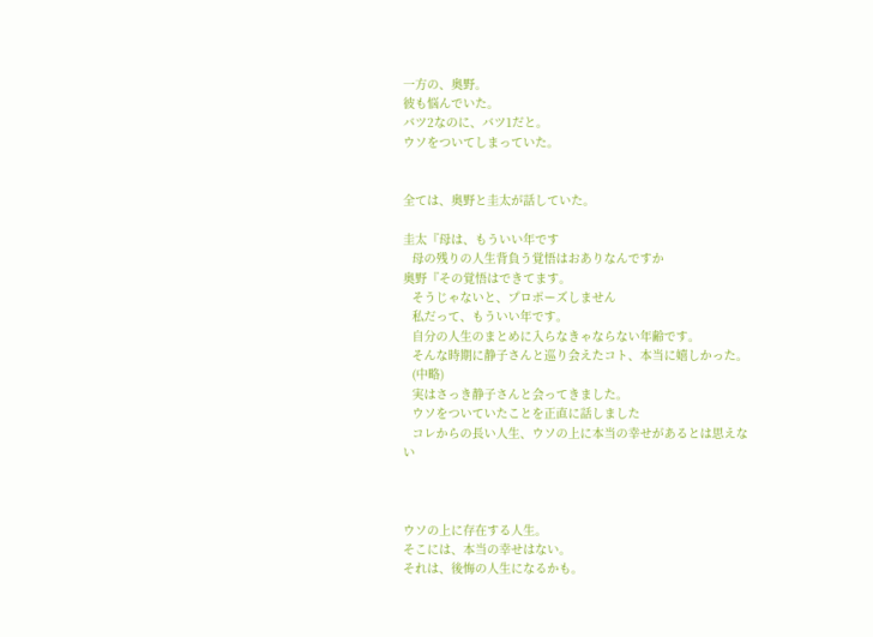一方の、奥野。
彼も悩んでいた。
バツ2なのに、バツ1だと。
ウソをついてしまっていた。


全ては、奥野と圭太が話していた。

圭太『母は、もういい年です
   母の残りの人生背負う覚悟はおありなんですか
奥野『その覚悟はできてます。
   そうじゃないと、プロポーズしません
   私だって、もういい年です。
   自分の人生のまとめに入らなきゃならない年齢です。
   そんな時期に静子さんと巡り会えたコト、本当に嬉しかった。
   (中略)
   実はさっき静子さんと会ってきました。
   ウソをついていたことを正直に話しました
   コレからの長い人生、ウソの上に本当の幸せがあるとは思えない



ウソの上に存在する人生。
そこには、本当の幸せはない。
それは、後悔の人生になるかも。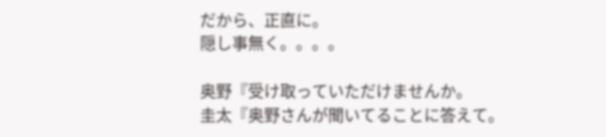だから、正直に。
隠し事無く。。。。

奥野『受け取っていただけませんか。
圭太『奥野さんが聞いてることに答えて。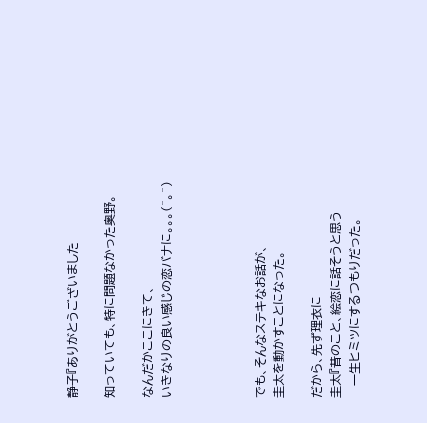静子『ありがとうございました

知っていても、特に問題なかった奥野。

なんだかここにきて、
いきなりの良い感じの恋バナに。。。(^。^)




でも、そんなステキなお話が、
圭太を動かすことになった。

だから、先ず理衣に
圭太『昔のこと、絵恋に話そうと思う
   一生ヒミツにするつもりだった。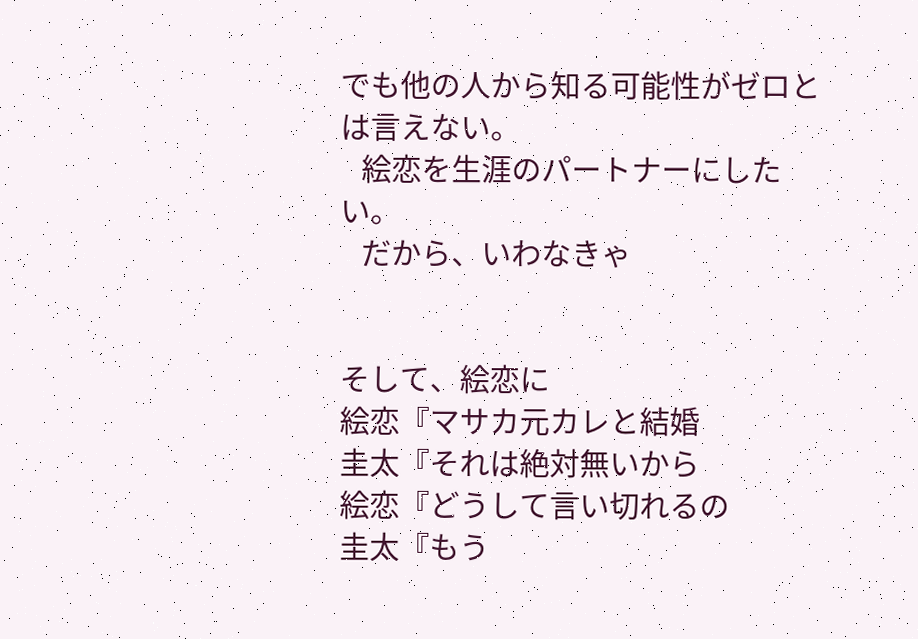でも他の人から知る可能性がゼロとは言えない。
   絵恋を生涯のパートナーにしたい。
   だから、いわなきゃ


そして、絵恋に
絵恋『マサカ元カレと結婚
圭太『それは絶対無いから
絵恋『どうして言い切れるの
圭太『もう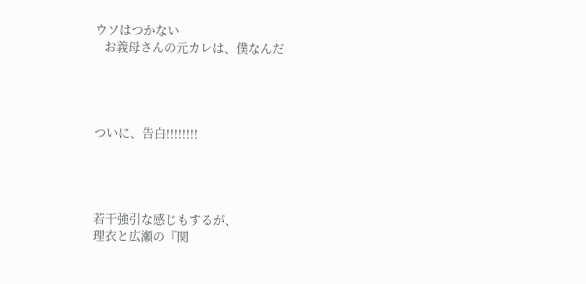ウソはつかない
   お義母さんの元カレは、僕なんだ




ついに、告白!!!!!!!!




若干強引な感じもするが、
理衣と広瀬の『関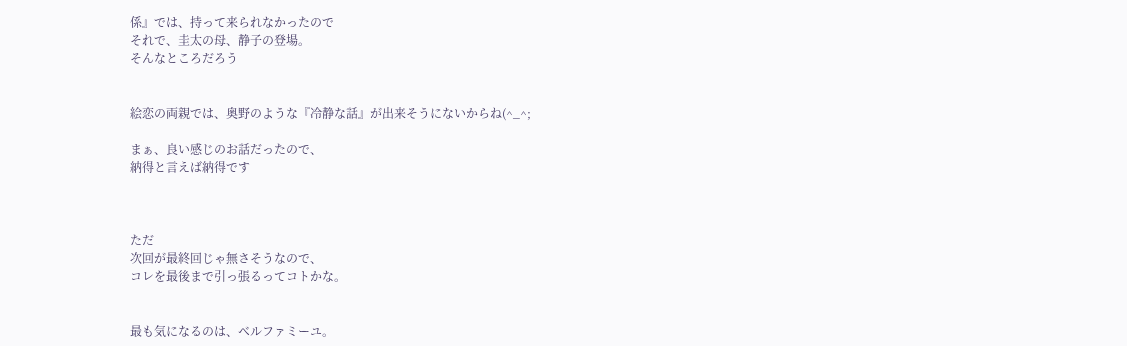係』では、持って来られなかったので
それで、圭太の母、静子の登場。
そんなところだろう


絵恋の両親では、奥野のような『冷静な話』が出来そうにないからね(^_^;

まぁ、良い感じのお話だったので、
納得と言えば納得です



ただ
次回が最終回じゃ無さそうなので、
コレを最後まで引っ張るってコトかな。


最も気になるのは、ベルファミーユ。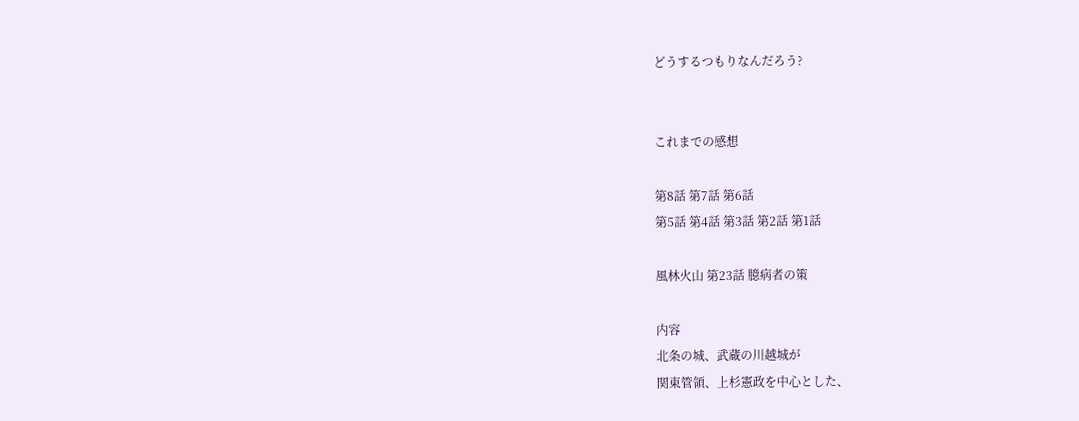どうするつもりなんだろう?


これまでの感想

第8話 第7話 第6話
第5話 第4話 第3話 第2話 第1話

風林火山 第23話 臆病者の策

内容
北条の城、武蔵の川越城が
関東管領、上杉憲政を中心とした、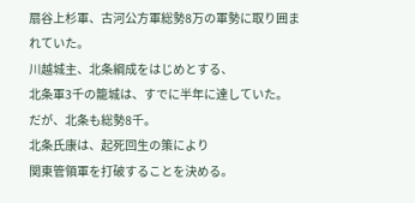扇谷上杉軍、古河公方軍総勢8万の軍勢に取り囲まれていた。
川越城主、北条綱成をはじめとする、
北条軍3千の籠城は、すでに半年に達していた。
だが、北条も総勢8千。
北条氏康は、起死回生の策により
関東管領軍を打破することを決める。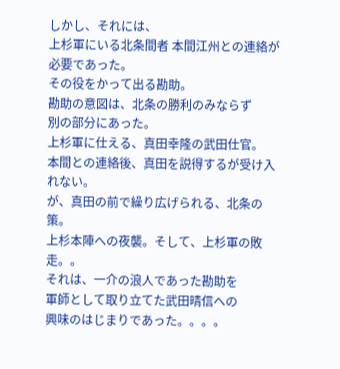しかし、それには、
上杉軍にいる北条間者 本間江州との連絡が必要であった。
その役をかって出る勘助。
勘助の意図は、北条の勝利のみならず
別の部分にあった。
上杉軍に仕える、真田幸隆の武田仕官。
本間との連絡後、真田を説得するが受け入れない。
が、真田の前で繰り広げられる、北条の策。
上杉本陣への夜襲。そして、上杉軍の敗走。。
それは、一介の浪人であった勘助を
軍師として取り立てた武田晴信への
興味のはじまりであった。。。。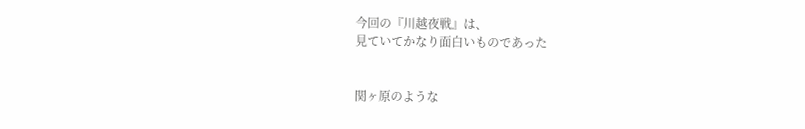今回の『川越夜戦』は、
見ていてかなり面白いものであった


関ヶ原のような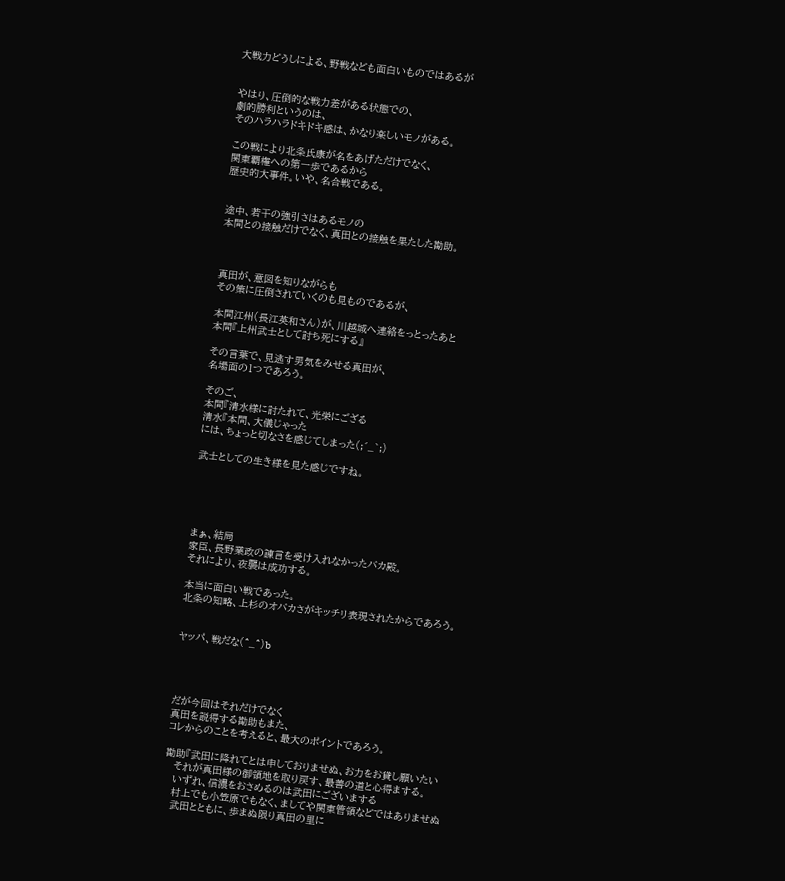大戦力どうしによる、野戦なども面白いものではあるが


やはり、圧倒的な戦力差がある状態での、
劇的勝利というのは、
そのハラハラドキドキ感は、かなり楽しいモノがある。

この戦により北条氏康が名をあげただけでなく、
関東覇権への第一歩であるから
歴史的大事件。いや、名合戦である。


途中、若干の強引さはあるモノの
本間との接触だけでなく、真田との接触を果たした勘助。



真田が、意図を知りながらも
その策に圧倒されていくのも見ものであるが、

本間江州(長江英和さん)が、川越城へ連絡をっとったあと
本間『上州武士として討ち死にする』

その言葉で、見逃す男気をみせる真田が、
名場面の1つであろう。

そのご、
本間『清水様に討たれて、光栄にござる
清水『本間、大儀じゃった
には、ちょっと切なさを感じてしまった(;´_`;)

武士としての生き様を見た感じですね。





まぁ、結局
家臣、長野業政の諫言を受け入れなかったバカ殿。
それにより、夜襲は成功する。

本当に面白い戦であった。
北条の知略、上杉のオバカさがキッチリ表現されたからであろう。


ヤッパ、戦だな(^_^)b




だが今回はそれだけでなく
真田を説得する勘助もまた、
コレからのことを考えると、最大のポイントであろう。

勘助『武田に降れてとは申しておりませぬ、お力をお貸し願いたい
   それが真田様の御領地を取り戻す、最善の道と心得まする。
   いずれ、信濃をおさめるのは武田にございまする
   村上でも小笠原でもなく、ましてや関東管領などではありませぬ
   武田とともに、歩まぬ限り真田の里に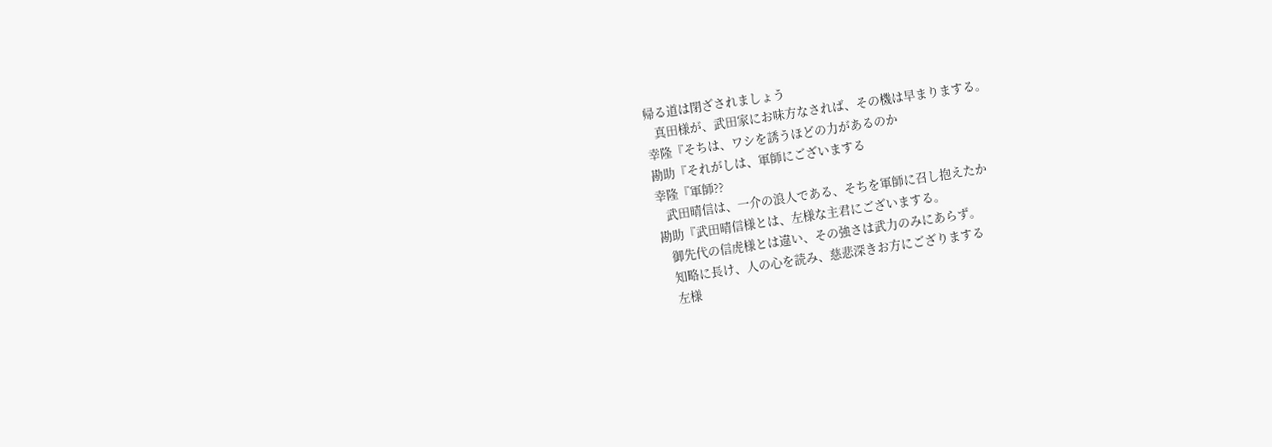帰る道は閉ざされましょう
   真田様が、武田家にお味方なされば、その機は早まりまする。
幸隆『そちは、ワシを誘うほどの力があるのか
勘助『それがしは、軍師にございまする
幸隆『軍師??
   武田晴信は、一介の浪人である、そちを軍師に召し抱えたか
勘助『武田晴信様とは、左様な主君にございまする。
   御先代の信虎様とは違い、その強さは武力のみにあらず。
   知略に長け、人の心を読み、慈悲深きお方にござりまする
   左様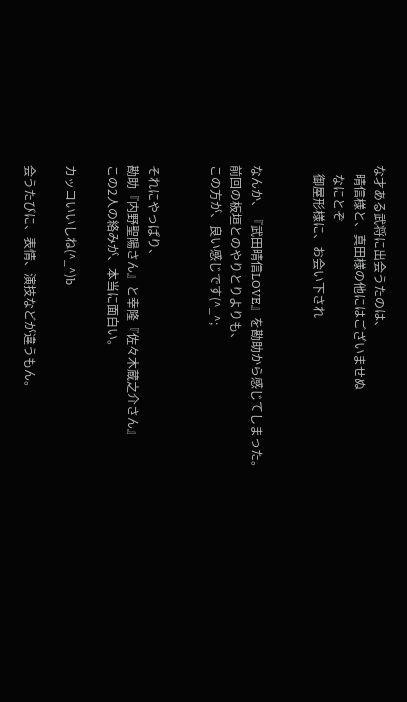な才ある武将に出会うたのは、
   晴信様と、真田様の他にはございませぬ
   なにとぞ
   御屋形様に、お会い下され


なんか、『武田晴信LOVE』を勘助から感じてしまった。
前回の板垣とのやりとりよりも、
この方が、良い感じです(^_^;


それにやっぱり、
勘助『内野聖陽さん』と幸隆『佐々木蔵之介さん』
この2人の絡みが、本当に面白い。

カッコいいしね(^_^)b

会うたびに、表情、演技などが違うもん。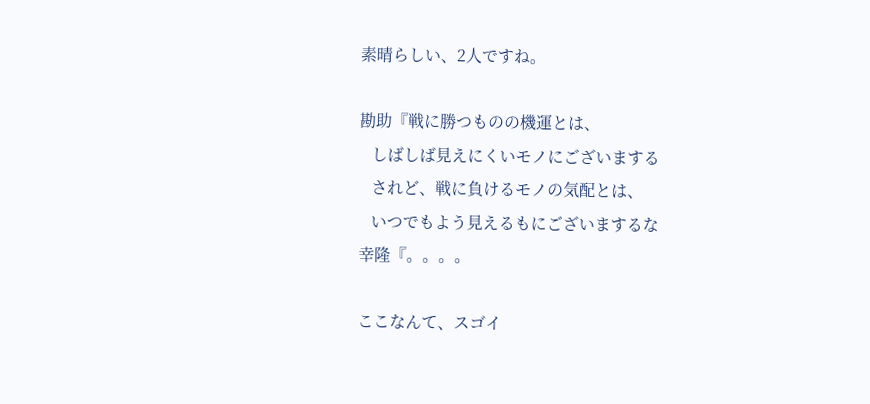素晴らしい、2人ですね。

勘助『戦に勝つものの機運とは、
   しばしば見えにくいモノにございまする
   されど、戦に負けるモノの気配とは、
   いつでもよう見えるもにございまするな
幸隆『。。。。

ここなんて、スゴイ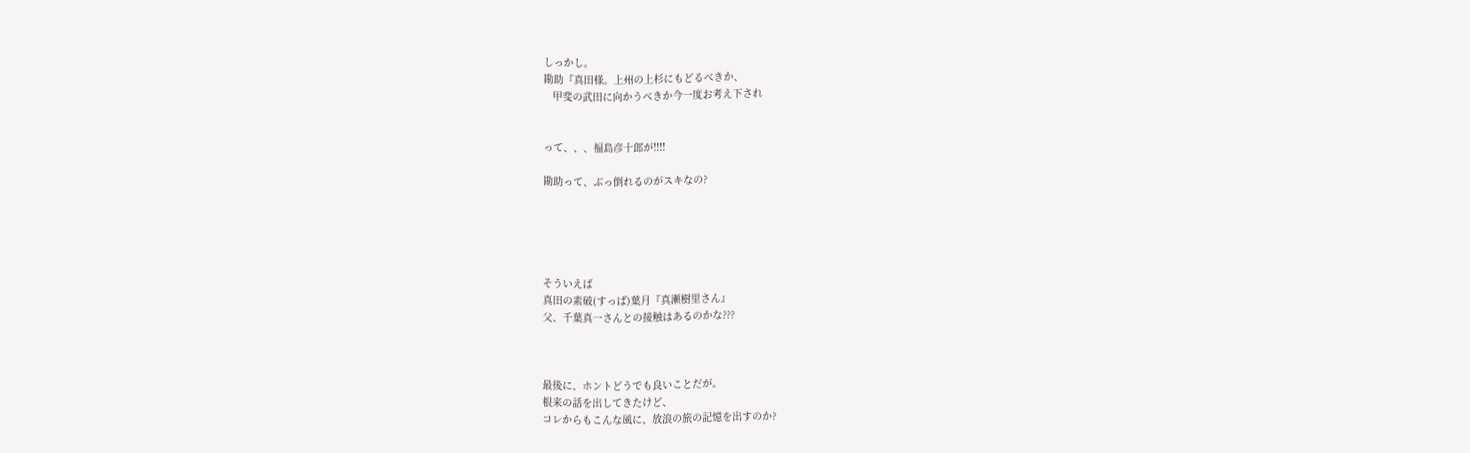しっかし。
勘助『真田様。上州の上杉にもどるべきか、
   甲斐の武田に向かうべきか今一度お考え下され


って、、、福島彦十郎が!!!!

勘助って、ぶっ倒れるのがスキなの?





そういえば
真田の素破(すっぱ)葉月『真瀬樹里さん』
父、千葉真一さんとの接触はあるのかな???



最後に、ホントどうでも良いことだが。
根来の話を出してきたけど、
コレからもこんな風に、放浪の旅の記憶を出すのか?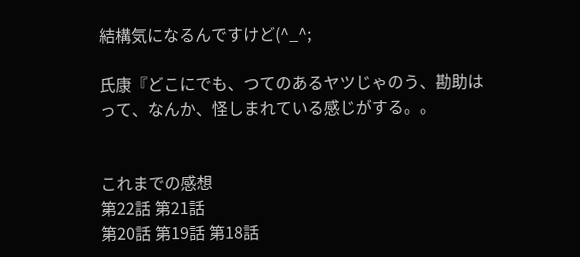結構気になるんですけど(^_^;

氏康『どこにでも、つてのあるヤツじゃのう、勘助は
って、なんか、怪しまれている感じがする。。


これまでの感想
第22話 第21話
第20話 第19話 第18話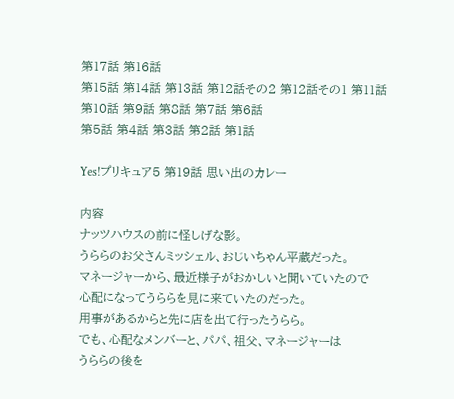第17話 第16話
第15話 第14話 第13話 第12話その2 第12話その1 第11話
第10話 第9話 第8話 第7話 第6話
第5話 第4話 第3話 第2話 第1話

Yes!プリキュア5 第19話 思い出のカレー

内容
ナッツハウスの前に怪しげな影。
うららのお父さんミッシェル、おじいちゃん平蔵だった。
マネージャーから、最近様子がおかしいと聞いていたので
心配になってうららを見に来ていたのだった。
用事があるからと先に店を出て行ったうらら。
でも、心配なメンバーと、パパ、祖父、マネージャーは
うららの後を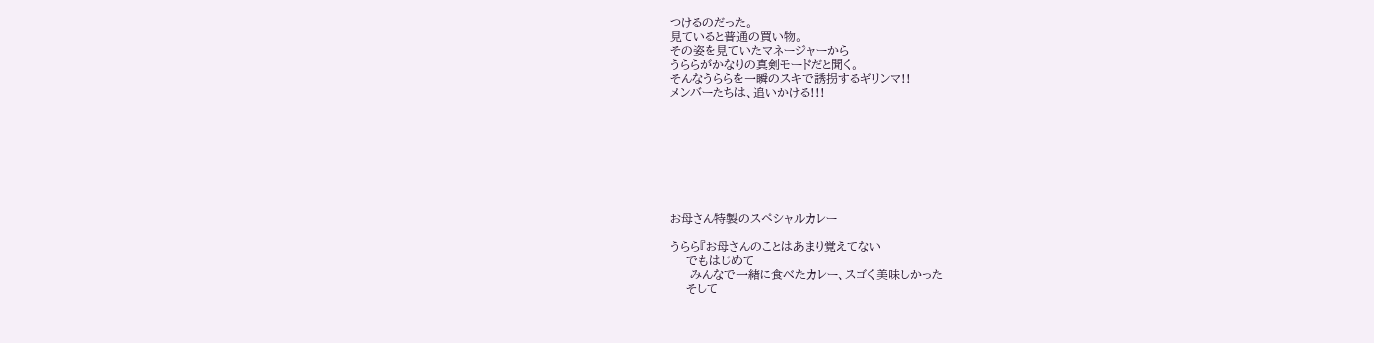つけるのだった。
見ていると普通の買い物。
その姿を見ていたマネージャーから
うららがかなりの真剣モードだと聞く。
そんなうららを一瞬のスキで誘拐するギリンマ!!
メンバーたちは、追いかける!!!








お母さん特製のスペシャルカレー

うらら『お母さんのことはあまり覚えてない
    でもはじめて
     みんなで一緒に食べたカレー、スゴく美味しかった
    そして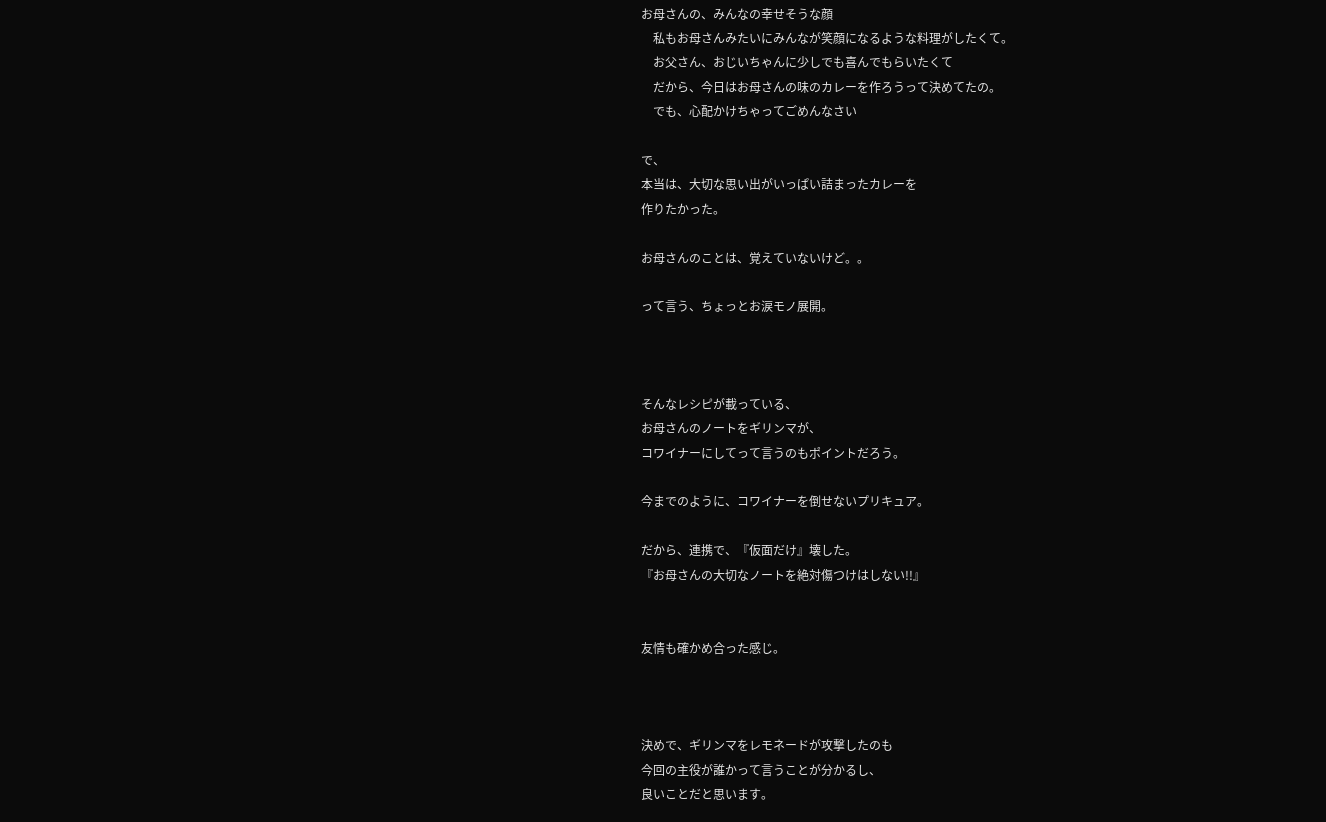お母さんの、みんなの幸せそうな顔
    私もお母さんみたいにみんなが笑顔になるような料理がしたくて。
    お父さん、おじいちゃんに少しでも喜んでもらいたくて
    だから、今日はお母さんの味のカレーを作ろうって決めてたの。
    でも、心配かけちゃってごめんなさい

で、
本当は、大切な思い出がいっぱい詰まったカレーを
作りたかった。

お母さんのことは、覚えていないけど。。

って言う、ちょっとお涙モノ展開。



そんなレシピが載っている、
お母さんのノートをギリンマが、
コワイナーにしてって言うのもポイントだろう。

今までのように、コワイナーを倒せないプリキュア。

だから、連携で、『仮面だけ』壊した。
『お母さんの大切なノートを絶対傷つけはしない!!』


友情も確かめ合った感じ。



決めで、ギリンマをレモネードが攻撃したのも
今回の主役が誰かって言うことが分かるし、
良いことだと思います。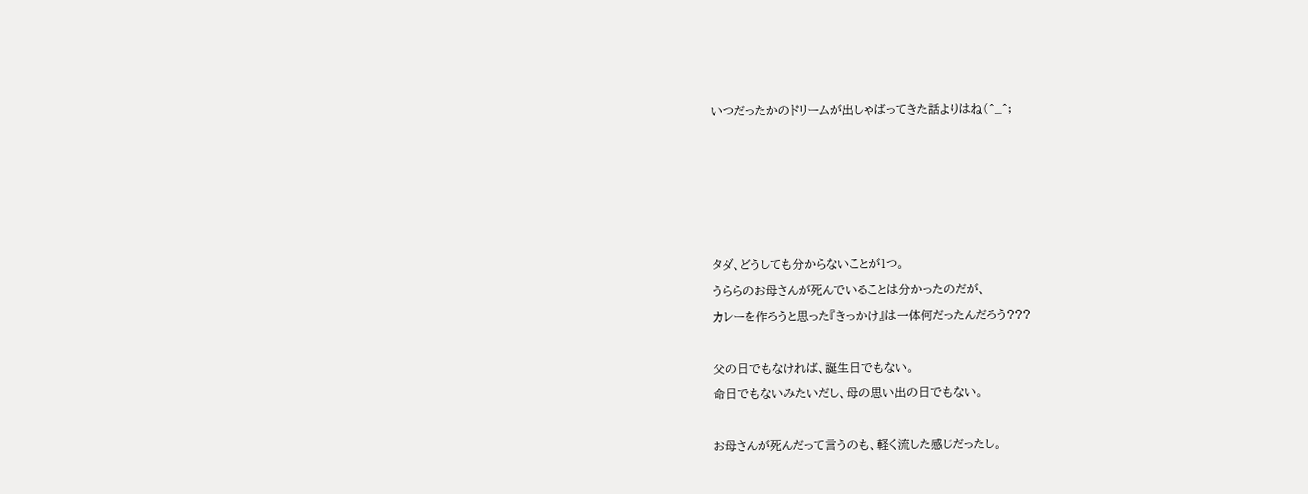いつだったかのドリームが出しゃばってきた話よりはね(^_^;





タダ、どうしても分からないことが1つ。
うららのお母さんが死んでいることは分かったのだが、
カレーを作ろうと思った『きっかけ』は一体何だったんだろう???

父の日でもなければ、誕生日でもない。
命日でもないみたいだし、母の思い出の日でもない。

お母さんが死んだって言うのも、軽く流した感じだったし。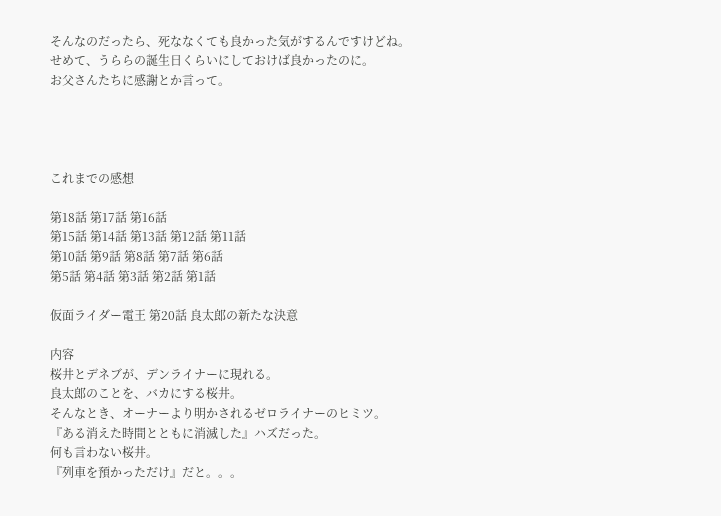そんなのだったら、死ななくても良かった気がするんですけどね。
せめて、うららの誕生日くらいにしておけば良かったのに。
お父さんたちに感謝とか言って。




これまでの感想

第18話 第17話 第16話
第15話 第14話 第13話 第12話 第11話
第10話 第9話 第8話 第7話 第6話
第5話 第4話 第3話 第2話 第1話

仮面ライダー電王 第20話 良太郎の新たな決意

内容
桜井とデネブが、デンライナーに現れる。
良太郎のことを、バカにする桜井。
そんなとき、オーナーより明かされるゼロライナーのヒミツ。
『ある消えた時間とともに消滅した』ハズだった。
何も言わない桜井。
『列車を預かっただけ』だと。。。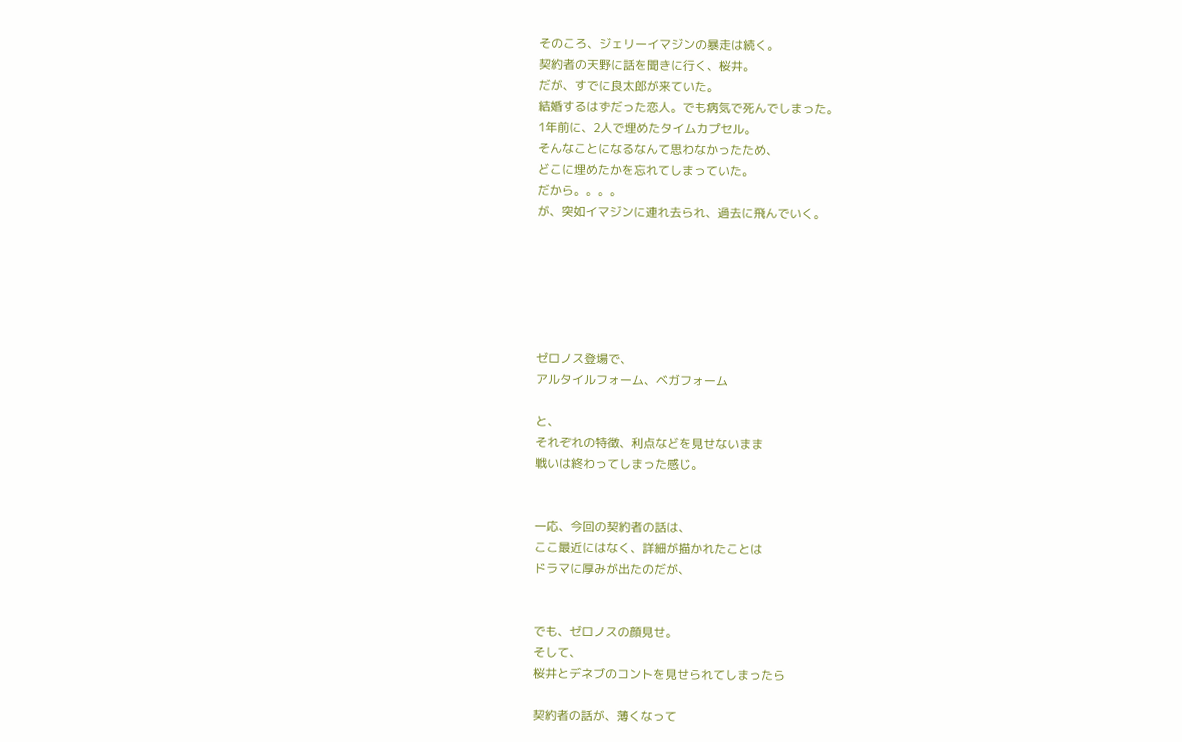そのころ、ジェリーイマジンの暴走は続く。
契約者の天野に話を聞きに行く、桜井。
だが、すでに良太郎が来ていた。
結婚するはずだった恋人。でも病気で死んでしまった。
1年前に、2人で埋めたタイムカプセル。
そんなことになるなんて思わなかったため、
どこに埋めたかを忘れてしまっていた。
だから。。。。
が、突如イマジンに連れ去られ、過去に飛んでいく。






ゼロノス登場で、
アルタイルフォーム、ベガフォーム

と、
それぞれの特徴、利点などを見せないまま
戦いは終わってしまった感じ。


一応、今回の契約者の話は、
ここ最近にはなく、詳細が描かれたことは
ドラマに厚みが出たのだが、


でも、ゼロノスの顔見せ。
そして、
桜井とデネブのコントを見せられてしまったら

契約者の話が、薄くなって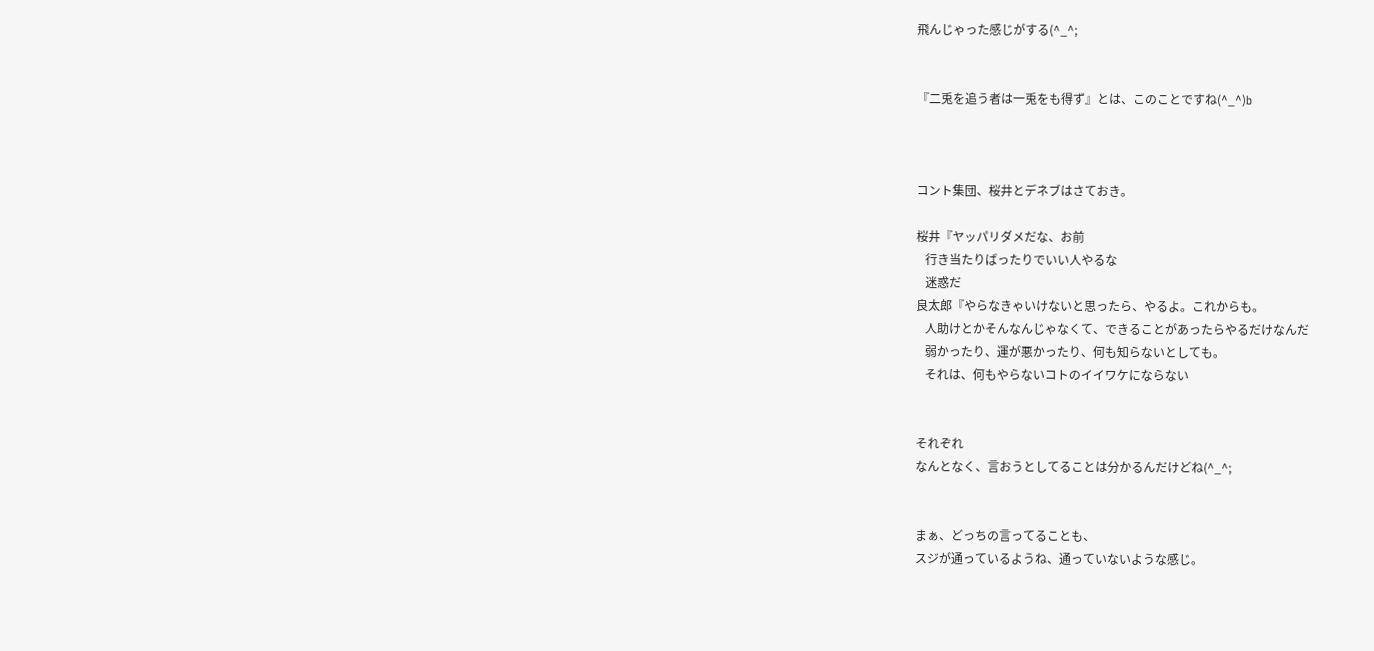飛んじゃった感じがする(^_^;


『二兎を追う者は一兎をも得ず』とは、このことですね(^_^)b



コント集団、桜井とデネブはさておき。

桜井『ヤッパリダメだな、お前
   行き当たりばったりでいい人やるな
   迷惑だ
良太郎『やらなきゃいけないと思ったら、やるよ。これからも。
   人助けとかそんなんじゃなくて、できることがあったらやるだけなんだ
   弱かったり、運が悪かったり、何も知らないとしても。
   それは、何もやらないコトのイイワケにならない


それぞれ
なんとなく、言おうとしてることは分かるんだけどね(^_^;


まぁ、どっちの言ってることも、
スジが通っているようね、通っていないような感じ。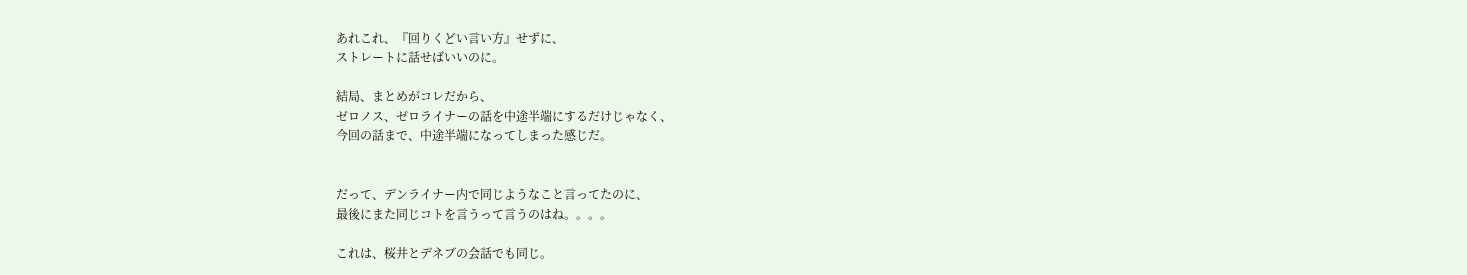あれこれ、『回りくどい言い方』せずに、
ストレートに話せばいいのに。

結局、まとめがコレだから、
ゼロノス、ゼロライナーの話を中途半端にするだけじゃなく、
今回の話まで、中途半端になってしまった感じだ。


だって、デンライナー内で同じようなこと言ってたのに、
最後にまた同じコトを言うって言うのはね。。。。

これは、桜井とデネブの会話でも同じ。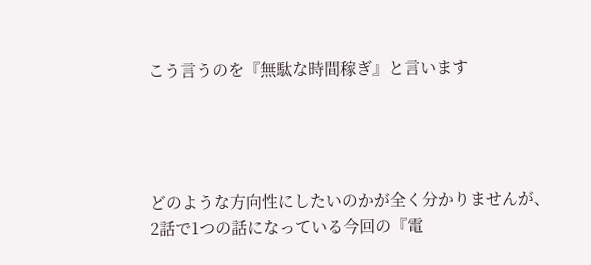こう言うのを『無駄な時間稼ぎ』と言います




どのような方向性にしたいのかが全く分かりませんが、
2話で1つの話になっている今回の『電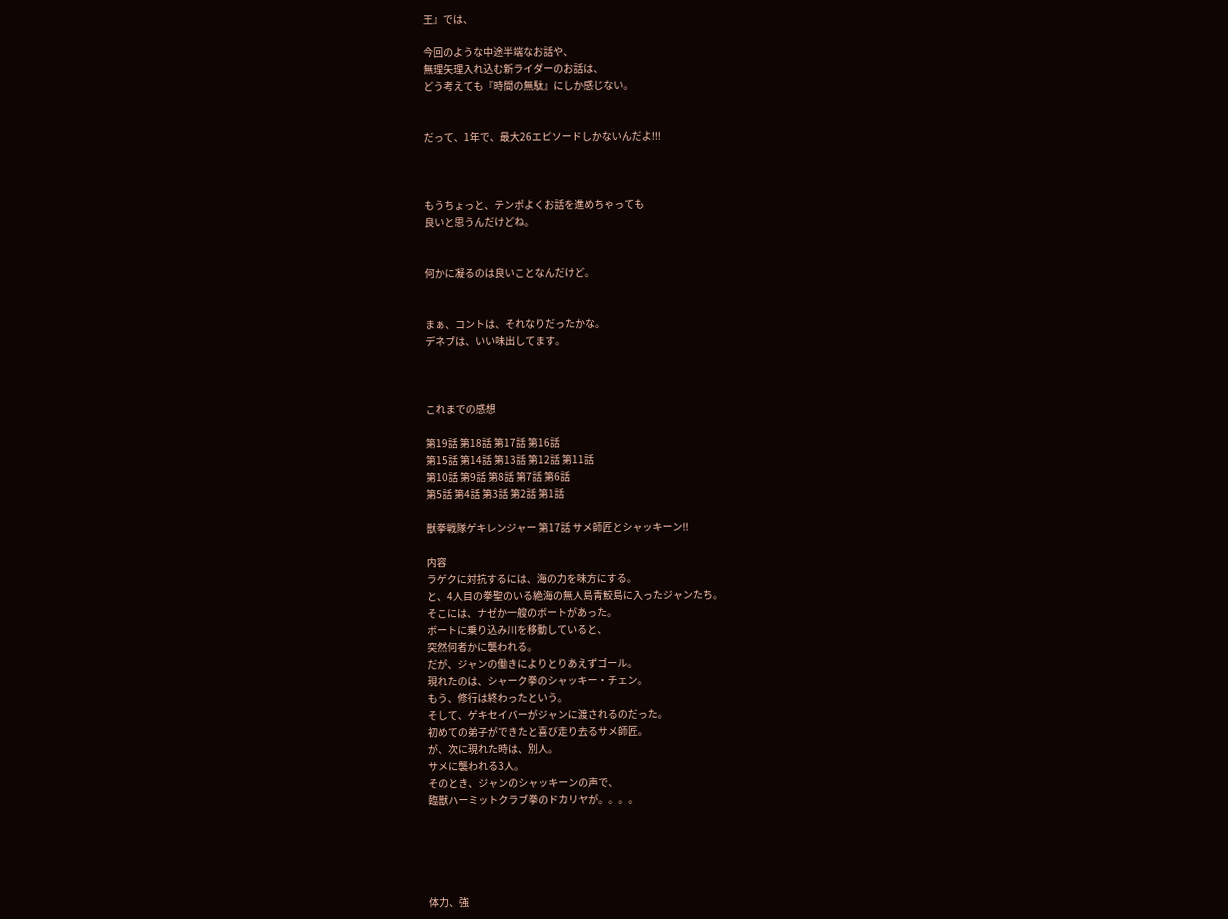王』では、

今回のような中途半端なお話や、
無理矢理入れ込む新ライダーのお話は、
どう考えても『時間の無駄』にしか感じない。


だって、1年で、最大26エピソードしかないんだよ!!!



もうちょっと、テンポよくお話を進めちゃっても
良いと思うんだけどね。


何かに凝るのは良いことなんだけど。


まぁ、コントは、それなりだったかな。
デネブは、いい味出してます。



これまでの感想

第19話 第18話 第17話 第16話
第15話 第14話 第13話 第12話 第11話
第10話 第9話 第8話 第7話 第6話
第5話 第4話 第3話 第2話 第1話

獣拳戦隊ゲキレンジャー 第17話 サメ師匠とシャッキーン!!

内容
ラゲクに対抗するには、海の力を味方にする。
と、4人目の拳聖のいる絶海の無人島青鮫島に入ったジャンたち。
そこには、ナゼか一艘のボートがあった。
ボートに乗り込み川を移動していると、
突然何者かに襲われる。
だが、ジャンの働きによりとりあえずゴール。
現れたのは、シャーク拳のシャッキー・チェン。
もう、修行は終わったという。
そして、ゲキセイバーがジャンに渡されるのだった。
初めての弟子ができたと喜び走り去るサメ師匠。
が、次に現れた時は、別人。
サメに襲われる3人。
そのとき、ジャンのシャッキーンの声で、
臨獣ハーミットクラブ拳のドカリヤが。。。。





体力、強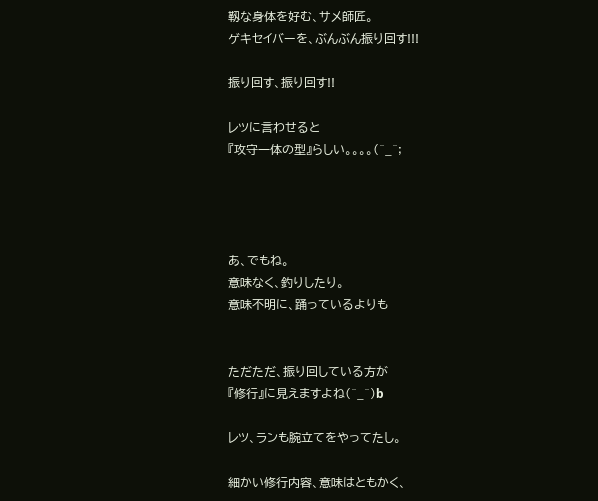靱な身体を好む、サメ師匠。
ゲキセイバーを、ぶんぶん振り回す!!!

振り回す、振り回す!!

レツに言わせると
『攻守一体の型』らしい。。。。(^_^;




あ、でもね。
意味なく、釣りしたり。
意味不明に、踊っているよりも


ただただ、振り回している方が
『修行』に見えますよね(^_^)b

レツ、ランも腕立てをやってたし。

細かい修行内容、意味はともかく、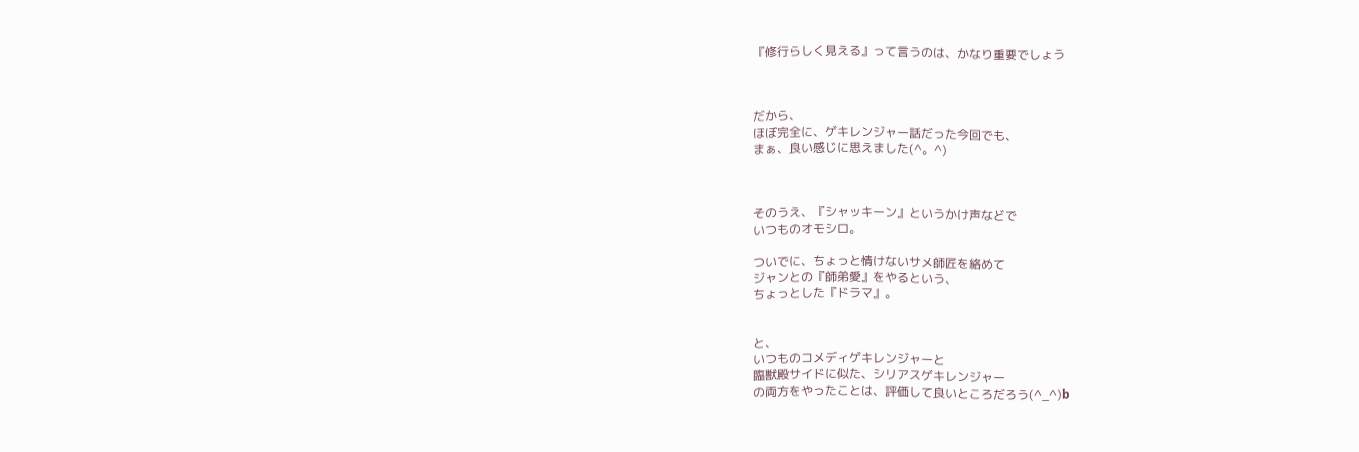『修行らしく見える』って言うのは、かなり重要でしょう



だから、
ほぼ完全に、ゲキレンジャー話だった今回でも、
まぁ、良い感じに思えました(^。^)



そのうえ、『シャッキーン』というかけ声などで
いつものオモシロ。

ついでに、ちょっと情けないサメ師匠を絡めて
ジャンとの『師弟愛』をやるという、
ちょっとした『ドラマ』。


と、
いつものコメディゲキレンジャーと
臨獣殿サイドに似た、シリアスゲキレンジャー
の両方をやったことは、評価して良いところだろう(^_^)b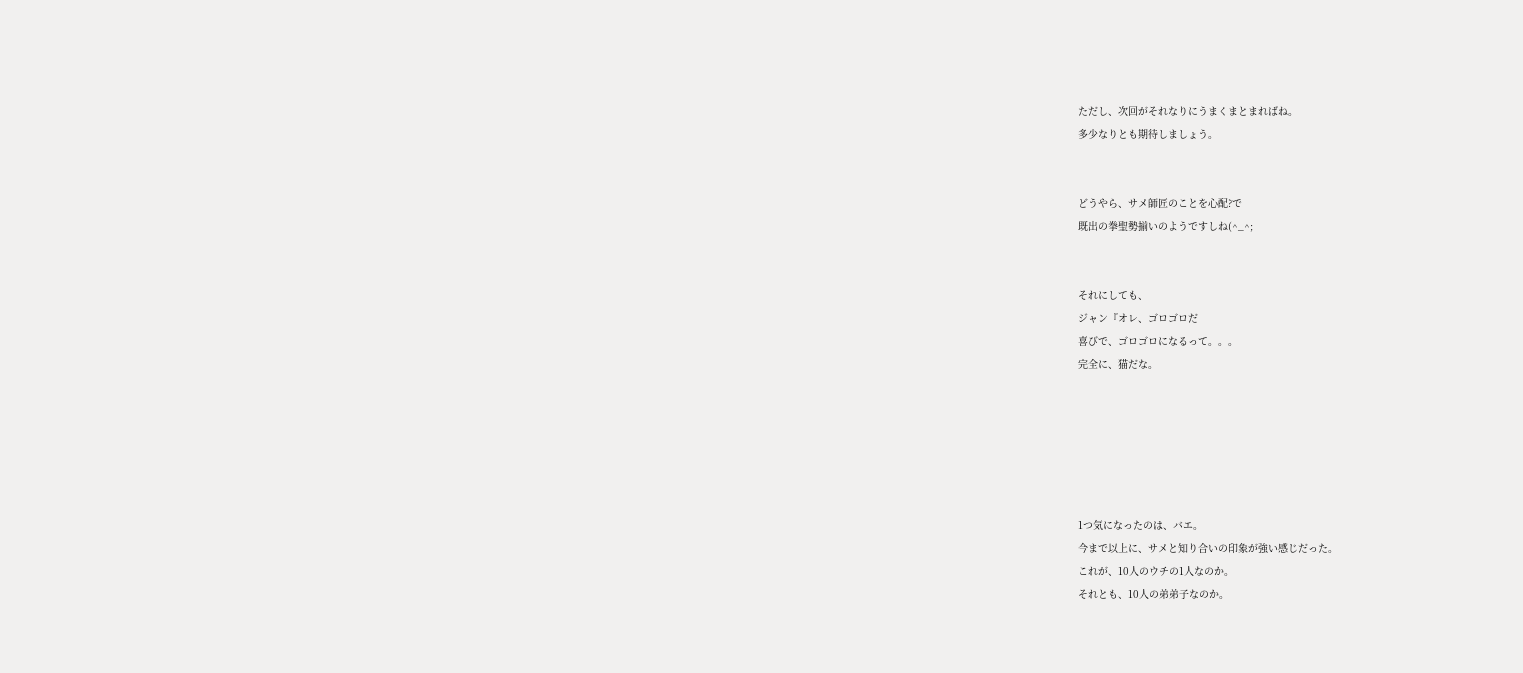ただし、次回がそれなりにうまくまとまればね。
多少なりとも期待しましょう。


どうやら、サメ師匠のことを心配?で
既出の拳聖勢揃いのようですしね(^_^;


それにしても、
ジャン『オレ、ゴロゴロだ
喜びで、ゴロゴロになるって。。。
完全に、猫だな。






1つ気になったのは、バエ。
今まで以上に、サメと知り合いの印象が強い感じだった。
これが、10人のウチの1人なのか。
それとも、10人の弟弟子なのか。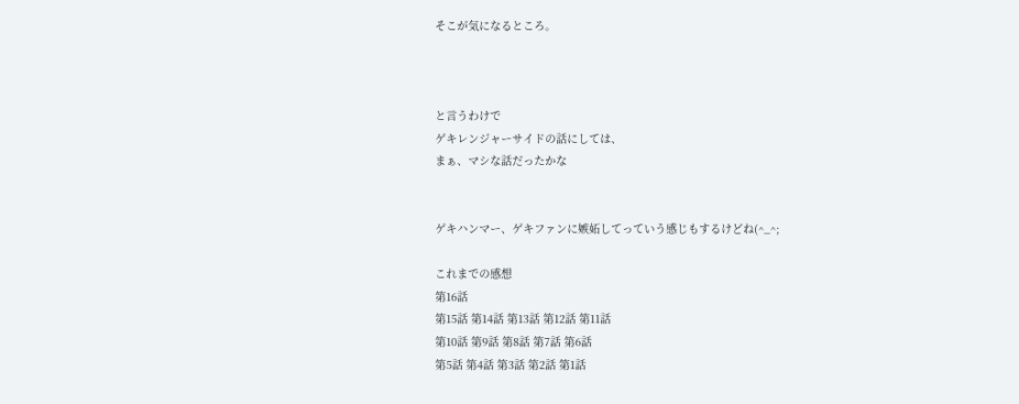そこが気になるところ。



と言うわけで
ゲキレンジャーサイドの話にしては、
まぁ、マシな話だったかな


ゲキハンマー、ゲキファンに嫉妬してっていう感じもするけどね(^_^;

これまでの感想
第16話
第15話 第14話 第13話 第12話 第11話
第10話 第9話 第8話 第7話 第6話
第5話 第4話 第3話 第2話 第1話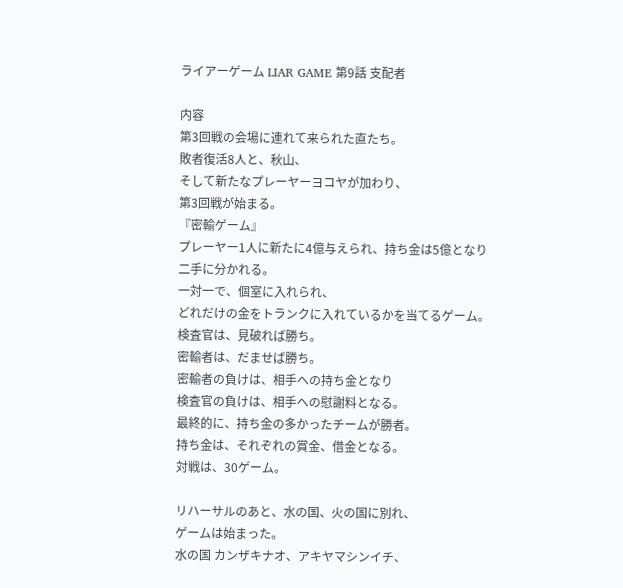ライアーゲーム LIAR GAME 第9話 支配者

内容
第3回戦の会場に連れて来られた直たち。
敗者復活8人と、秋山、
そして新たなプレーヤーヨコヤが加わり、
第3回戦が始まる。
『密輸ゲーム』
プレーヤー1人に新たに4億与えられ、持ち金は5億となり
二手に分かれる。
一対一で、個室に入れられ、
どれだけの金をトランクに入れているかを当てるゲーム。
検査官は、見破れば勝ち。
密輸者は、だませば勝ち。
密輸者の負けは、相手への持ち金となり
検査官の負けは、相手への慰謝料となる。
最終的に、持ち金の多かったチームが勝者。
持ち金は、それぞれの賞金、借金となる。
対戦は、30ゲーム。

リハーサルのあと、水の国、火の国に別れ、
ゲームは始まった。
水の国 カンザキナオ、アキヤマシンイチ、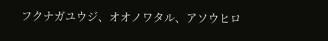フクナガユウジ、オオノワタル、アソウヒロ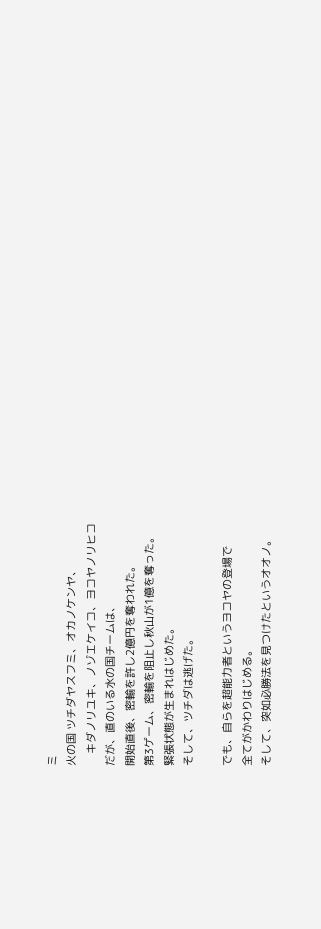ミ
火の国 ツチダヤスフミ、オカノケンヤ、
    キダノリユキ、ノゾエケイコ、ヨコヤノリヒコ
だが、直のいる水の国チームは、
開始直後、密輸を許し2億円を奪われた。
第3ゲーム、密輸を阻止し秋山が1億を奪った。
緊張状態が生まれはじめた。
そして、ツチダは逃げた。

でも、自らを超能力者というヨコヤの登場で
全てがかわりはじめる。
そして、突如必勝法を見つけたというオオノ。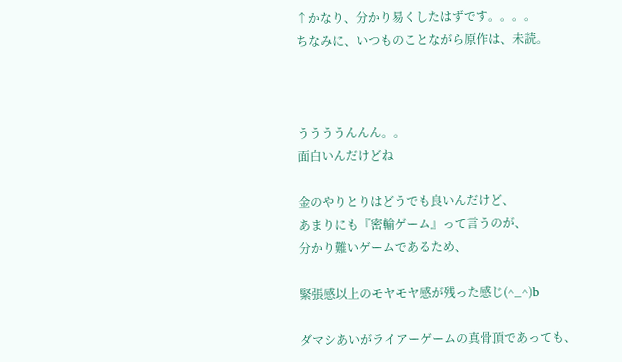↑かなり、分かり易くしたはずです。。。。
ちなみに、いつものことながら原作は、未読。



ううううんんん。。
面白いんだけどね

金のやりとりはどうでも良いんだけど、
あまりにも『密輸ゲーム』って言うのが、
分かり難いゲームであるため、

緊張感以上のモヤモヤ感が残った感じ(^_^)b

ダマシあいがライアーゲームの真骨頂であっても、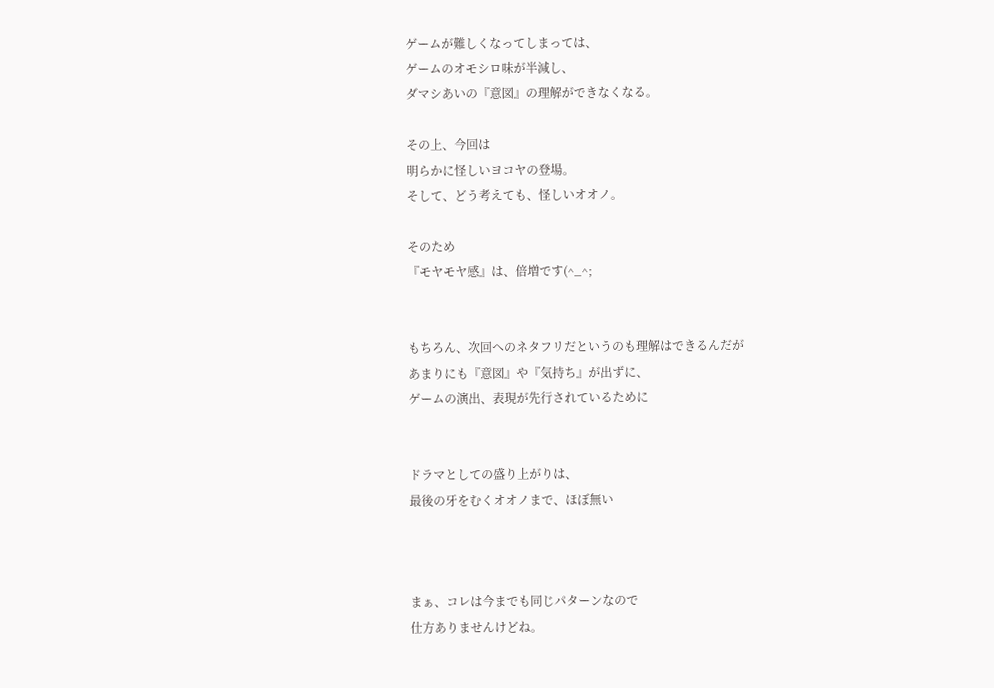ゲームが難しくなってしまっては、
ゲームのオモシロ味が半減し、
ダマシあいの『意図』の理解ができなくなる。

その上、今回は
明らかに怪しいヨコヤの登場。
そして、どう考えても、怪しいオオノ。

そのため
『モヤモヤ感』は、倍増です(^_^;


もちろん、次回へのネタフリだというのも理解はできるんだが
あまりにも『意図』や『気持ち』が出ずに、
ゲームの演出、表現が先行されているために


ドラマとしての盛り上がりは、
最後の牙をむくオオノまで、ほぼ無い



まぁ、コレは今までも同じパターンなので
仕方ありませんけどね。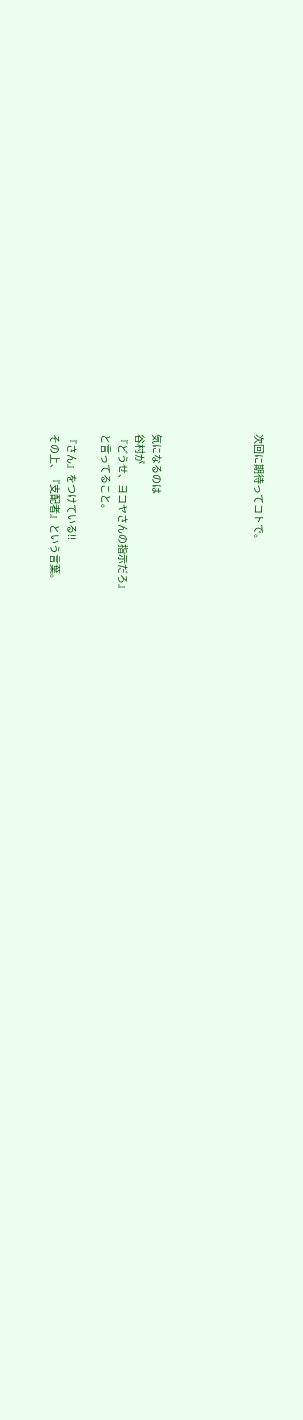次回に期待ってコトで。





気になるのは
谷村が
『どうせ、ヨコヤさんの指示だろ』
と言ってること。

『さん』をつけている!!
その上、『支配者』という言葉。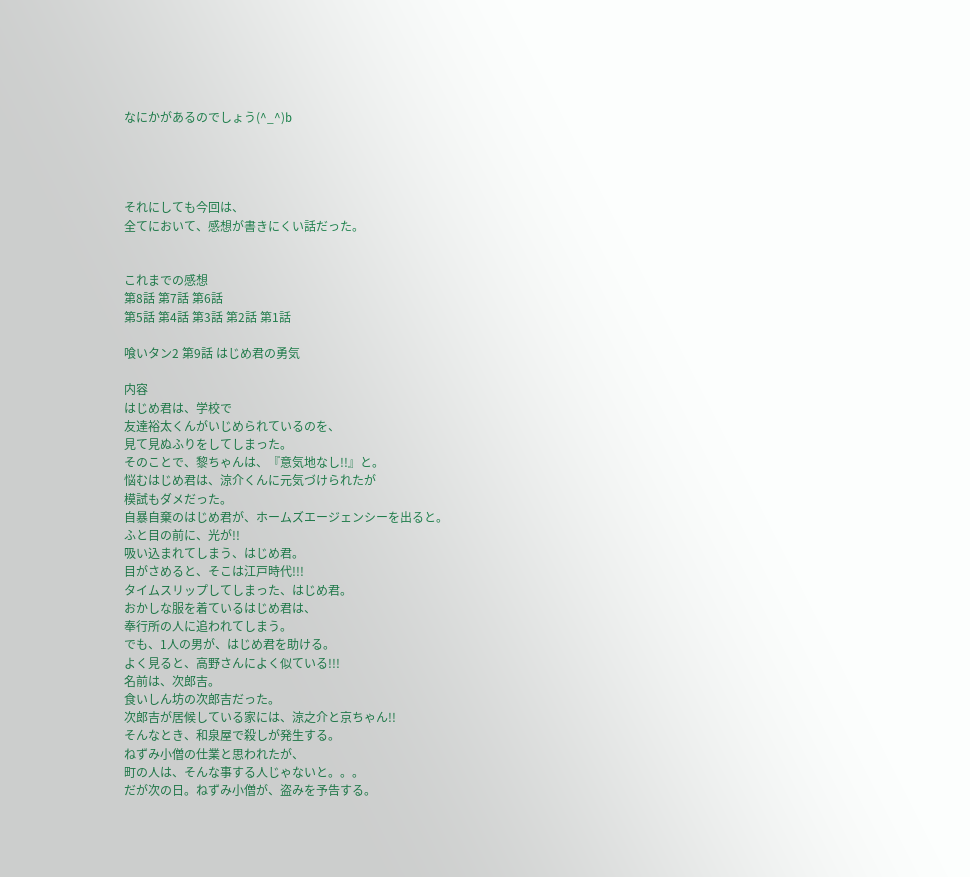なにかがあるのでしょう(^_^)b




それにしても今回は、
全てにおいて、感想が書きにくい話だった。


これまでの感想
第8話 第7話 第6話
第5話 第4話 第3話 第2話 第1話

喰いタン2 第9話 はじめ君の勇気

内容
はじめ君は、学校で
友達裕太くんがいじめられているのを、
見て見ぬふりをしてしまった。
そのことで、黎ちゃんは、『意気地なし!!』と。
悩むはじめ君は、涼介くんに元気づけられたが
模試もダメだった。
自暴自棄のはじめ君が、ホームズエージェンシーを出ると。
ふと目の前に、光が!!
吸い込まれてしまう、はじめ君。
目がさめると、そこは江戸時代!!!
タイムスリップしてしまった、はじめ君。
おかしな服を着ているはじめ君は、
奉行所の人に追われてしまう。
でも、1人の男が、はじめ君を助ける。
よく見ると、高野さんによく似ている!!!
名前は、次郎吉。
食いしん坊の次郎吉だった。
次郎吉が居候している家には、涼之介と京ちゃん!!
そんなとき、和泉屋で殺しが発生する。
ねずみ小僧の仕業と思われたが、
町の人は、そんな事する人じゃないと。。。
だが次の日。ねずみ小僧が、盗みを予告する。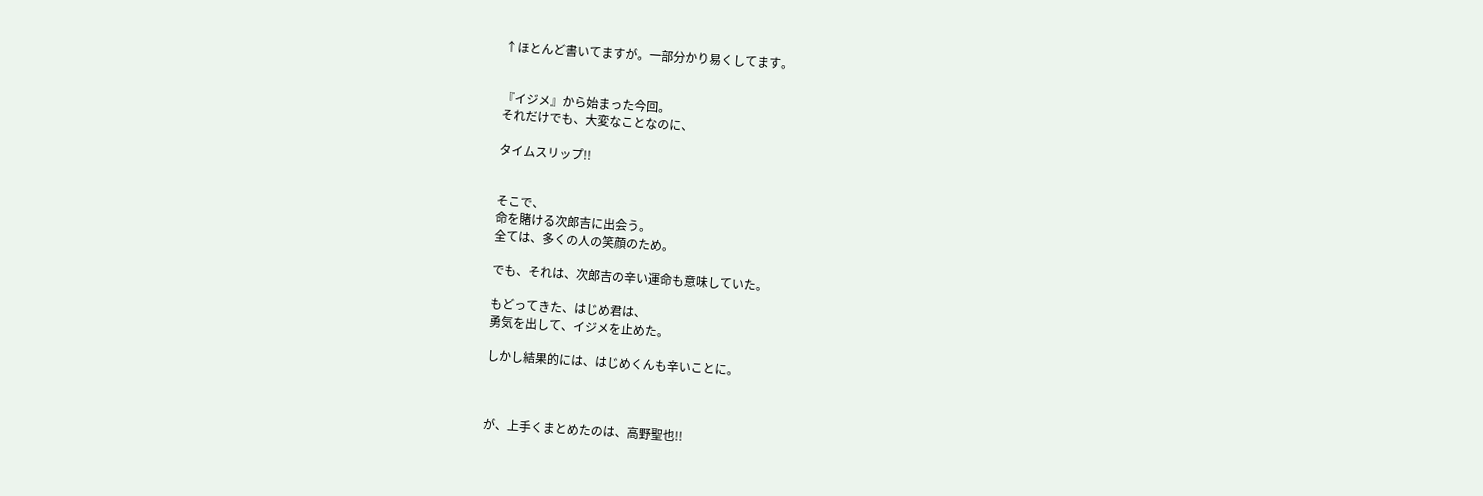↑ほとんど書いてますが。一部分かり易くしてます。


『イジメ』から始まった今回。
それだけでも、大変なことなのに、

タイムスリップ!!


そこで、
命を賭ける次郎吉に出会う。
全ては、多くの人の笑顔のため。

でも、それは、次郎吉の辛い運命も意味していた。

もどってきた、はじめ君は、
勇気を出して、イジメを止めた。

しかし結果的には、はじめくんも辛いことに。



が、上手くまとめたのは、高野聖也!!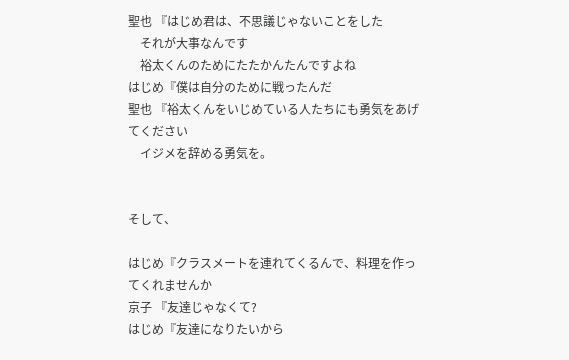聖也 『はじめ君は、不思議じゃないことをした
    それが大事なんです
    裕太くんのためにたたかんたんですよね
はじめ『僕は自分のために戦ったんだ
聖也 『裕太くんをいじめている人たちにも勇気をあげてください
    イジメを辞める勇気を。


そして、

はじめ『クラスメートを連れてくるんで、料理を作ってくれませんか
京子 『友達じゃなくて?
はじめ『友達になりたいから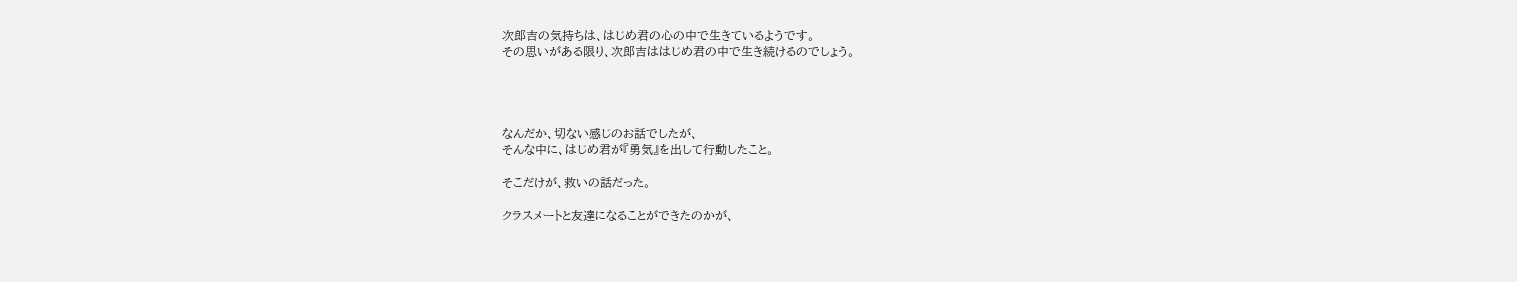次郎吉の気持ちは、はじめ君の心の中で生きているようです。
その思いがある限り、次郎吉ははじめ君の中で生き続けるのでしょう。




なんだか、切ない感じのお話でしたが、
そんな中に、はじめ君が『勇気』を出して行動したこと。

そこだけが、救いの話だった。

クラスメートと友達になることができたのかが、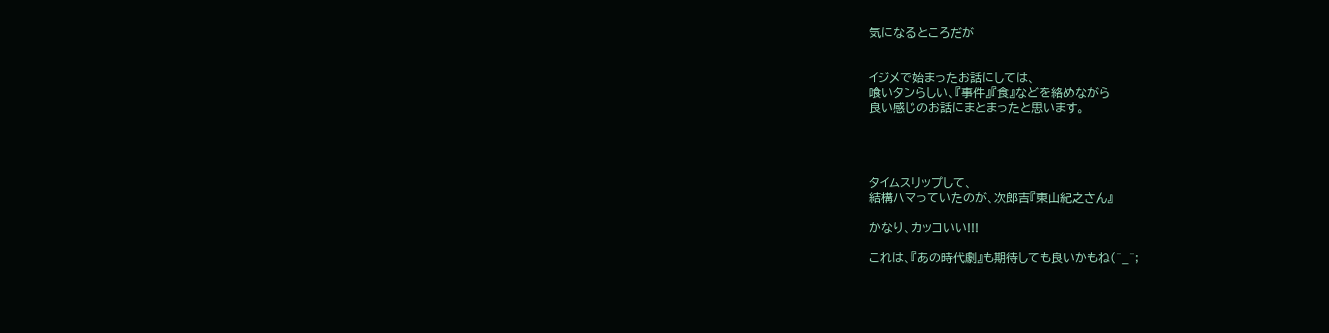気になるところだが


イジメで始まったお話にしては、
喰いタンらしい、『事件』『食』などを絡めながら
良い感じのお話にまとまったと思います。




タイムスリップして、
結構ハマっていたのが、次郎吉『東山紀之さん』

かなり、カッコいい!!!

これは、『あの時代劇』も期待しても良いかもね(^_^;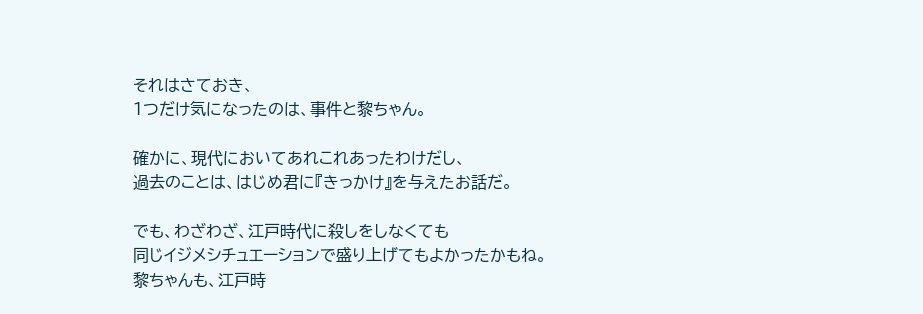それはさておき、
1つだけ気になったのは、事件と黎ちゃん。

確かに、現代においてあれこれあったわけだし、
過去のことは、はじめ君に『きっかけ』を与えたお話だ。

でも、わざわざ、江戸時代に殺しをしなくても
同じイジメシチュエーションで盛り上げてもよかったかもね。
黎ちゃんも、江戸時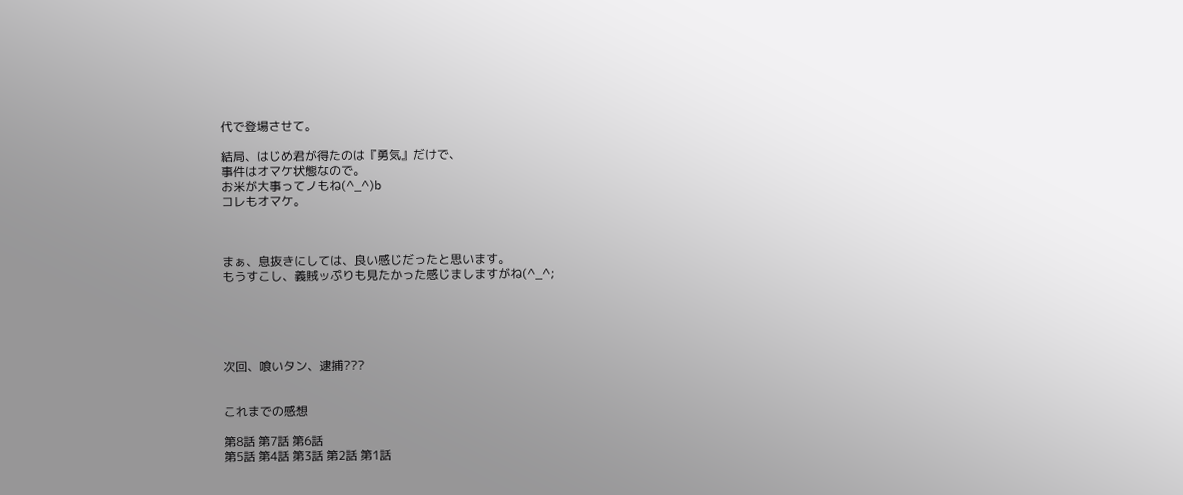代で登場させて。

結局、はじめ君が得たのは『勇気』だけで、
事件はオマケ状態なので。
お米が大事ってノもね(^_^)b
コレもオマケ。



まぁ、息抜きにしては、良い感じだったと思います。
もうすこし、義賊ッぷりも見たかった感じましますがね(^_^;





次回、喰いタン、逮捕???


これまでの感想

第8話 第7話 第6話
第5話 第4話 第3話 第2話 第1話